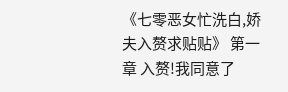《七零恶女忙洗白,娇夫入赘求贴贴》 第一章 入赘!我同意了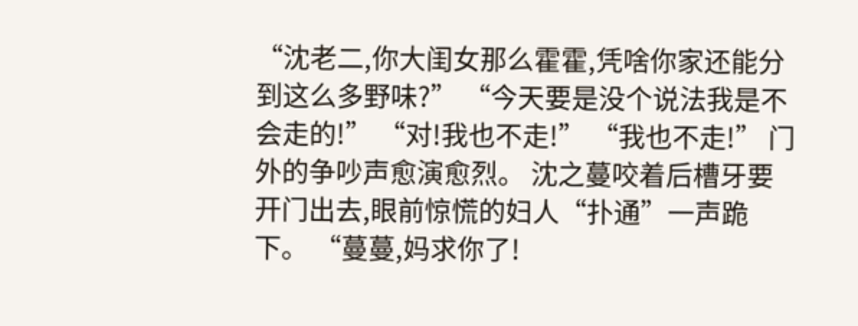“沈老二,你大闺女那么霍霍,凭啥你家还能分到这么多野味?” “今天要是没个说法我是不会走的!” “对!我也不走!” “我也不走!” 门外的争吵声愈演愈烈。 沈之蔓咬着后槽牙要开门出去,眼前惊慌的妇人“扑通”一声跪下。 “蔓蔓,妈求你了!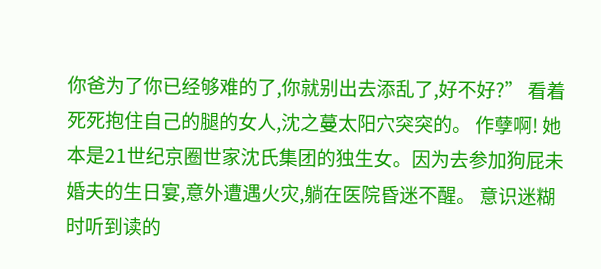你爸为了你已经够难的了,你就别出去添乱了,好不好?” 看着死死抱住自己的腿的女人,沈之蔓太阳穴突突的。 作孽啊! 她本是21世纪京圈世家沈氏集团的独生女。因为去参加狗屁未婚夫的生日宴,意外遭遇火灾,躺在医院昏迷不醒。 意识迷糊时听到读的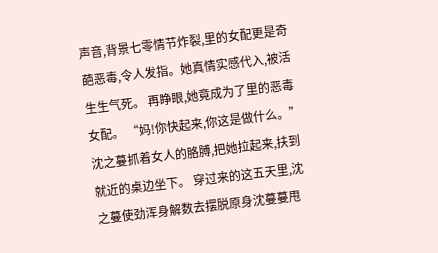声音,背景七零情节炸裂,里的女配更是奇葩恶毒,令人发指。她真情实感代入,被活生生气死。 再睁眼,她竟成为了里的恶毒女配。 “妈!你快起来,你这是做什么。” 沈之蔓抓着女人的胳膊,把她拉起来,扶到就近的桌边坐下。 穿过来的这五天里,沈之蔓使劲浑身解数去摆脱原身沈蔓蔓甩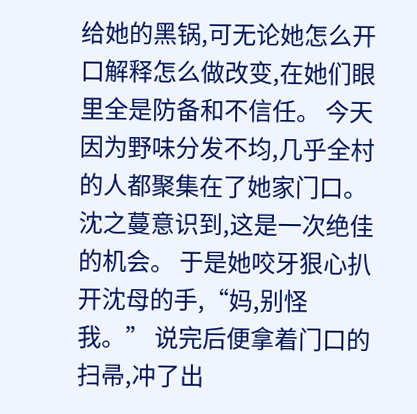给她的黑锅,可无论她怎么开口解释怎么做改变,在她们眼里全是防备和不信任。 今天因为野味分发不均,几乎全村的人都聚集在了她家门口。 沈之蔓意识到,这是一次绝佳的机会。 于是她咬牙狠心扒开沈母的手,“妈,别怪我。” 说完后便拿着门口的扫帚,冲了出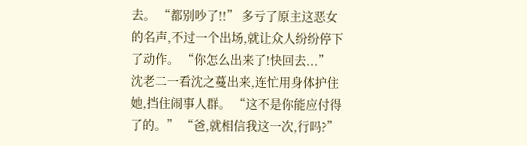去。 “都别吵了!!” 多亏了原主这恶女的名声,不过一个出场,就让众人纷纷停下了动作。 “你怎么出来了!快回去...” 沈老二一看沈之蔓出来,连忙用身体护住她,挡住闹事人群。 “这不是你能应付得了的。” “爸,就相信我这一次,行吗?”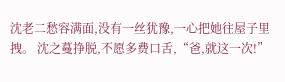沈老二愁容满面,没有一丝犹豫,一心把她往屋子里拽。 沈之蔓挣脱,不愿多费口舌,“爸,就这一次!”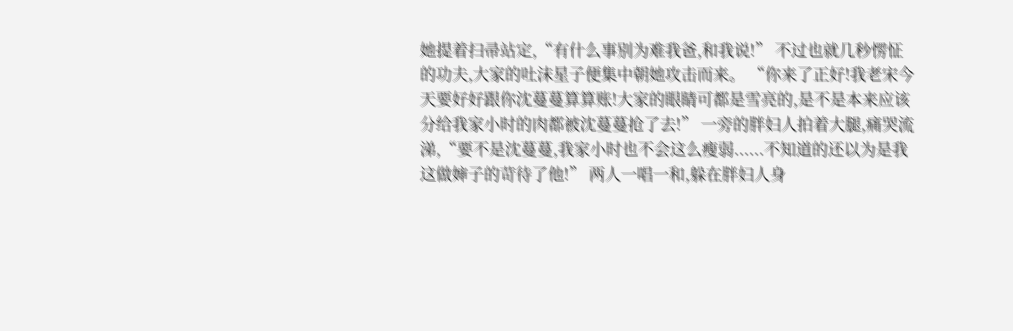她提着扫帚站定,“有什么事别为难我爸,和我说!” 不过也就几秒愣怔的功夫,大家的吐沫星子便集中朝她攻击而来。 “你来了正好!我老宋今天要好好跟你沈蔓蔓算算账!大家的眼睛可都是雪亮的,是不是本来应该分给我家小时的肉都被沈蔓蔓抢了去!” 一旁的胖妇人拍着大腿,痛哭流涕,“要不是沈蔓蔓,我家小时也不会这么瘦弱......不知道的还以为是我这做婶子的苛待了他!” 两人一唱一和,躲在胖妇人身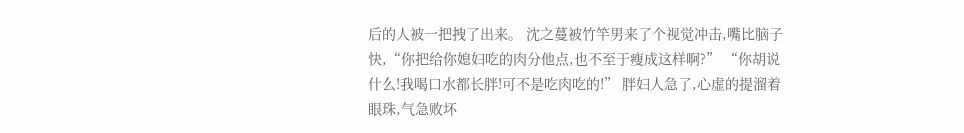后的人被一把拽了出来。 沈之蔓被竹竿男来了个视觉冲击,嘴比脑子快,“你把给你媳妇吃的肉分他点,也不至于瘦成这样啊?” “你胡说什么!我喝口水都长胖!可不是吃肉吃的!” 胖妇人急了,心虚的提溜着眼珠,气急败坏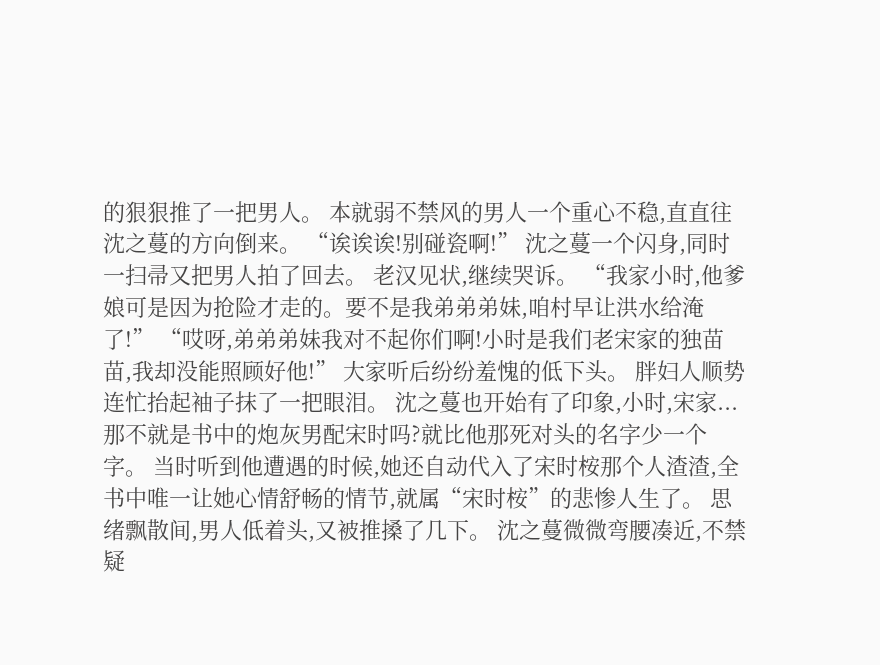的狠狠推了一把男人。 本就弱不禁风的男人一个重心不稳,直直往沈之蔓的方向倒来。 “诶诶诶!别碰瓷啊!” 沈之蔓一个闪身,同时一扫帚又把男人拍了回去。 老汉见状,继续哭诉。 “我家小时,他爹娘可是因为抢险才走的。要不是我弟弟弟妹,咱村早让洪水给淹了!” “哎呀,弟弟弟妹我对不起你们啊!小时是我们老宋家的独苗苗,我却没能照顾好他!” 大家听后纷纷羞愧的低下头。 胖妇人顺势连忙抬起袖子抹了一把眼泪。 沈之蔓也开始有了印象,小时,宋家...那不就是书中的炮灰男配宋时吗?就比他那死对头的名字少一个字。 当时听到他遭遇的时候,她还自动代入了宋时桉那个人渣渣,全书中唯一让她心情舒畅的情节,就属“宋时桉”的悲惨人生了。 思绪飘散间,男人低着头,又被推搡了几下。 沈之蔓微微弯腰凑近,不禁疑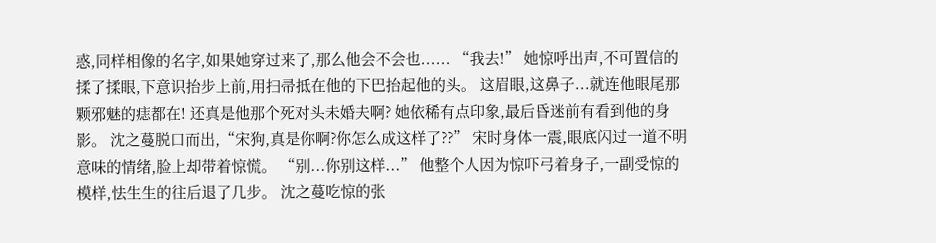惑,同样相像的名字,如果她穿过来了,那么他会不会也...... “我去!” 她惊呼出声,不可置信的揉了揉眼,下意识抬步上前,用扫帚抵在他的下巴抬起他的头。 这眉眼,这鼻子...就连他眼尾那颗邪魅的痣都在! 还真是他那个死对头未婚夫啊? 她依稀有点印象,最后昏迷前有看到他的身影。 沈之蔓脱口而出,“宋狗,真是你啊?你怎么成这样了??” 宋时身体一震,眼底闪过一道不明意味的情绪,脸上却带着惊慌。 “别...你别这样...” 他整个人因为惊吓弓着身子,一副受惊的模样,怯生生的往后退了几步。 沈之蔓吃惊的张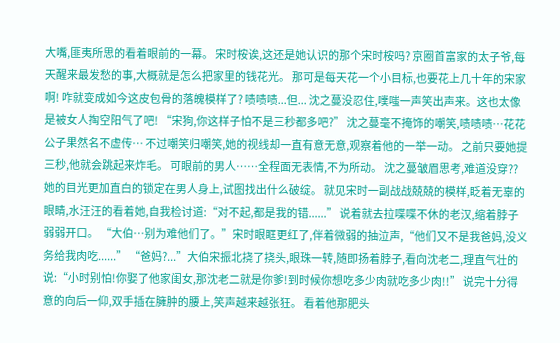大嘴,匪夷所思的看着眼前的一幕。 宋时桉诶,这还是她认识的那个宋时桉吗? 京圈首富家的太子爷,每天醒来最发愁的事,大概就是怎么把家里的钱花光。 那可是每天花一个小目标,也要花上几十年的宋家啊! 咋就变成如今这皮包骨的落魄模样了? 啧啧啧...但... 沈之蔓没忍住,噗嗤一声笑出声来。这也太像是被女人掏空阳气了吧! “宋狗,你这样子怕不是三秒都多吧?” 沈之蔓毫不掩饰的嘲笑,啧啧啧…花花公子果然名不虚传… 不过嘲笑归嘲笑,她的视线却一直有意无意,观察着他的一举一动。 之前只要她提三秒,他就会跳起来炸毛。 可眼前的男人……全程面无表情,不为所动。 沈之蔓皱眉思考,难道没穿?? 她的目光更加直白的锁定在男人身上,试图找出什么破绽。 就见宋时一副战战兢兢的模样,眨着无辜的眼睛,水汪汪的看着她,自我检讨道:“对不起,都是我的错......” 说着就去拉喋喋不休的老汉,缩着脖子弱弱开口。 “大伯…别为难他们了。”宋时眼眶更红了,伴着微弱的抽泣声,“他们又不是我爸妈,没义务给我肉吃......” “爸妈?...”大伯宋振北挠了挠头,眼珠一转,随即扬着脖子,看向沈老二,理直气壮的说:“小时别怕!你娶了他家闺女,那沈老二就是你爹!到时候你想吃多少肉就吃多少肉!!” 说完十分得意的向后一仰,双手插在臃肿的腰上,笑声越来越张狂。 看着他那肥头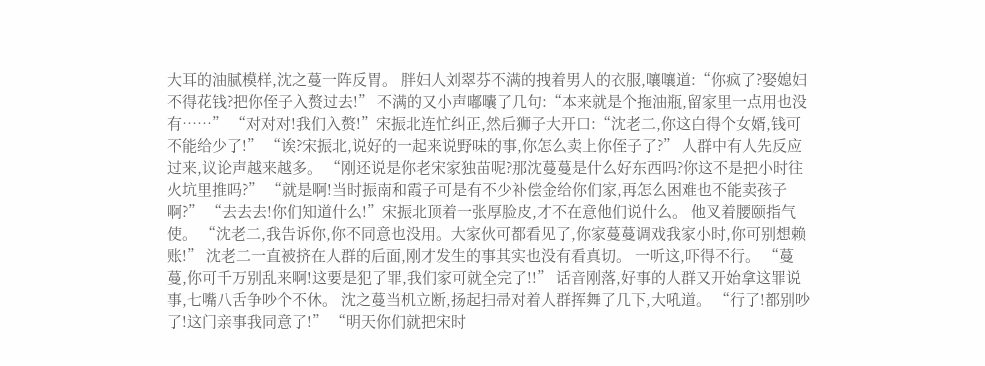大耳的油腻模样,沈之蔓一阵反胃。 胖妇人刘翠芬不满的拽着男人的衣服,嚷嚷道:“你疯了?娶媳妇不得花钱?把你侄子入赘过去!” 不满的又小声嘟囔了几句:“本来就是个拖油瓶,留家里一点用也没有……” “对对对!我们入赘!”宋振北连忙纠正,然后狮子大开口:“沈老二,你这白得个女婿,钱可不能给少了!” “诶?宋振北,说好的一起来说野味的事,你怎么卖上你侄子了?” 人群中有人先反应过来,议论声越来越多。 “刚还说是你老宋家独苗呢?那沈蔓蔓是什么好东西吗?你这不是把小时往火坑里推吗?” “就是啊!当时振南和霞子可是有不少补偿金给你们家,再怎么困难也不能卖孩子啊?” “去去去!你们知道什么!”宋振北顶着一张厚脸皮,才不在意他们说什么。 他叉着腰颐指气使。 “沈老二,我告诉你,你不同意也没用。大家伙可都看见了,你家蔓蔓调戏我家小时,你可别想赖账!” 沈老二一直被挤在人群的后面,刚才发生的事其实也没有看真切。 一听这,吓得不行。 “蔓蔓,你可千万别乱来啊!这要是犯了罪,我们家可就全完了!!” 话音刚落,好事的人群又开始拿这罪说事,七嘴八舌争吵个不休。 沈之蔓当机立断,扬起扫帚对着人群挥舞了几下,大吼道。 “行了!都别吵了!这门亲事我同意了!” “明天你们就把宋时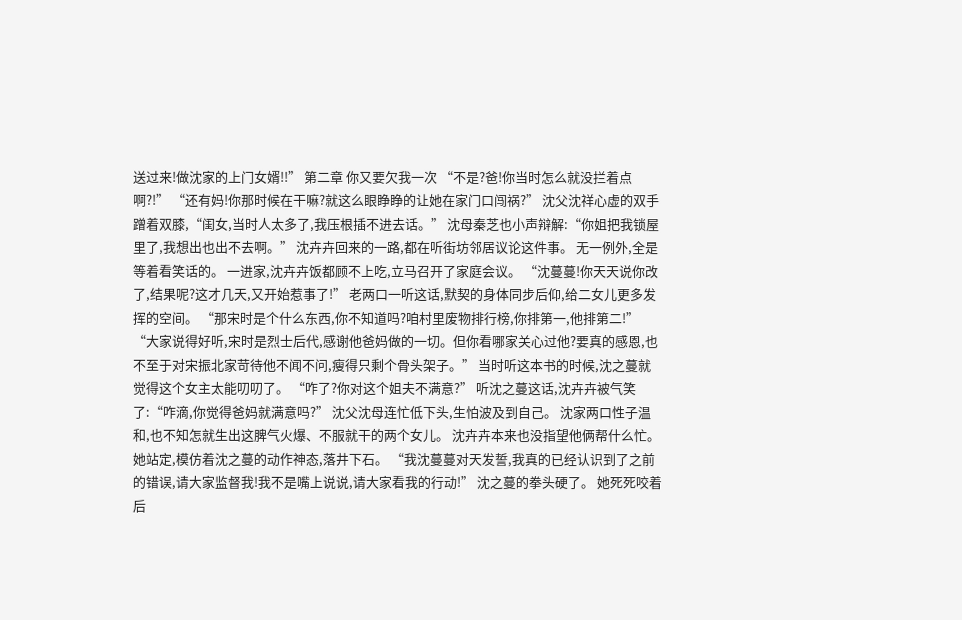送过来!做沈家的上门女婿!!” 第二章 你又要欠我一次 “不是?爸!你当时怎么就没拦着点啊?!” “还有妈!你那时候在干嘛?就这么眼睁睁的让她在家门口闯祸?” 沈父沈祥心虚的双手蹭着双膝,“闺女,当时人太多了,我压根插不进去话。” 沈母秦芝也小声辩解:“你姐把我锁屋里了,我想出也出不去啊。” 沈卉卉回来的一路,都在听街坊邻居议论这件事。 无一例外,全是等着看笑话的。 一进家,沈卉卉饭都顾不上吃,立马召开了家庭会议。 “沈蔓蔓!你天天说你改了,结果呢?这才几天,又开始惹事了!” 老两口一听这话,默契的身体同步后仰,给二女儿更多发挥的空间。 “那宋时是个什么东西,你不知道吗?咱村里废物排行榜,你排第一,他排第二!” “大家说得好听,宋时是烈士后代,感谢他爸妈做的一切。但你看哪家关心过他?要真的感恩,也不至于对宋振北家苛待他不闻不问,瘦得只剩个骨头架子。” 当时听这本书的时候,沈之蔓就觉得这个女主太能叨叨了。 “咋了?你对这个姐夫不满意?” 听沈之蔓这话,沈卉卉被气笑了:“咋滴,你觉得爸妈就满意吗?” 沈父沈母连忙低下头,生怕波及到自己。 沈家两口性子温和,也不知怎就生出这脾气火爆、不服就干的两个女儿。 沈卉卉本来也没指望他俩帮什么忙。 她站定,模仿着沈之蔓的动作神态,落井下石。 “我沈蔓蔓对天发誓,我真的已经认识到了之前的错误,请大家监督我!我不是嘴上说说,请大家看我的行动!” 沈之蔓的拳头硬了。 她死死咬着后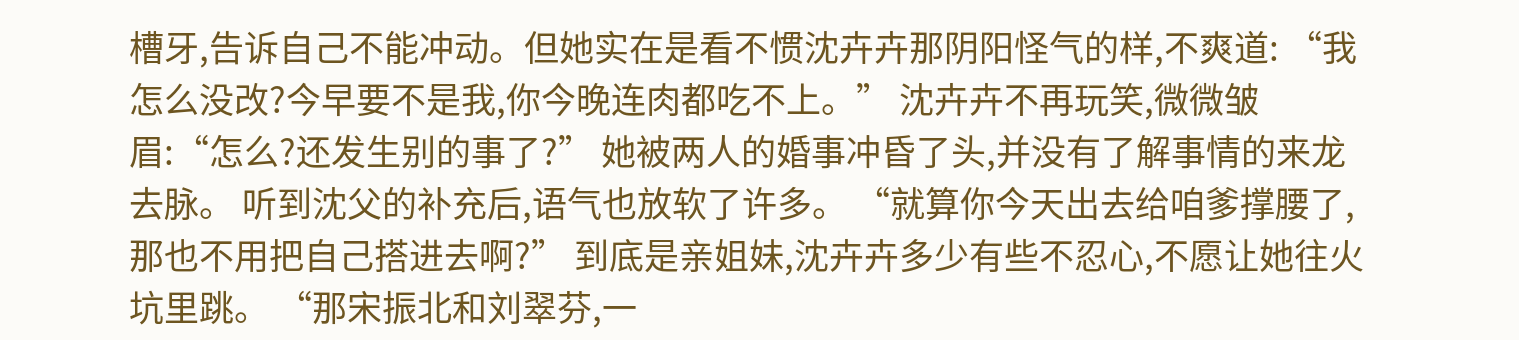槽牙,告诉自己不能冲动。但她实在是看不惯沈卉卉那阴阳怪气的样,不爽道: “我怎么没改?今早要不是我,你今晚连肉都吃不上。” 沈卉卉不再玩笑,微微皱眉:“怎么?还发生别的事了?” 她被两人的婚事冲昏了头,并没有了解事情的来龙去脉。 听到沈父的补充后,语气也放软了许多。 “就算你今天出去给咱爹撑腰了,那也不用把自己搭进去啊?” 到底是亲姐妹,沈卉卉多少有些不忍心,不愿让她往火坑里跳。 “那宋振北和刘翠芬,一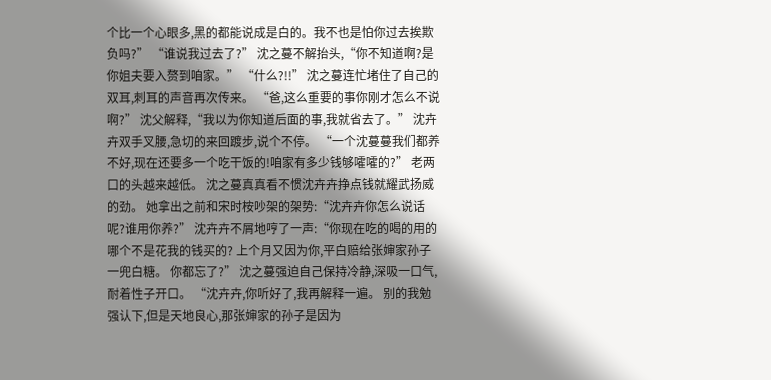个比一个心眼多,黑的都能说成是白的。我不也是怕你过去挨欺负吗?” “谁说我过去了?” 沈之蔓不解抬头,“你不知道啊?是你姐夫要入赘到咱家。” “什么?!!” 沈之蔓连忙堵住了自己的双耳,刺耳的声音再次传来。 “爸,这么重要的事你刚才怎么不说啊?” 沈父解释,“我以为你知道后面的事,我就省去了。” 沈卉卉双手叉腰,急切的来回踱步,说个不停。 “一个沈蔓蔓我们都养不好,现在还要多一个吃干饭的!咱家有多少钱够嚯嚯的?” 老两口的头越来越低。 沈之蔓真真看不惯沈卉卉挣点钱就耀武扬威的劲。 她拿出之前和宋时桉吵架的架势:“沈卉卉你怎么说话呢?谁用你养?” 沈卉卉不屑地哼了一声:“你现在吃的喝的用的哪个不是花我的钱买的? 上个月又因为你,平白赔给张婶家孙子一兜白糖。 你都忘了?” 沈之蔓强迫自己保持冷静,深吸一口气,耐着性子开口。 “沈卉卉,你听好了,我再解释一遍。 别的我勉强认下,但是天地良心,那张婶家的孙子是因为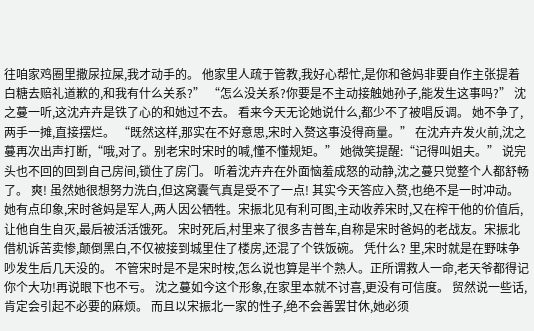往咱家鸡圈里撒尿拉屎,我才动手的。 他家里人疏于管教,我好心帮忙,是你和爸妈非要自作主张提着白糖去赔礼道歉的,和我有什么关系?” “怎么没关系?你要是不主动接触她孙子,能发生这事吗?” 沈之蔓一听,这沈卉卉是铁了心的和她过不去。 看来今天无论她说什么,都少不了被唱反调。 她不争了,两手一摊,直接摆烂。 “既然这样,那实在不好意思,宋时入赘这事没得商量。” 在沈卉卉发火前,沈之蔓再次出声打断,“哦,对了。别老宋时宋时的喊,懂不懂规矩。” 她微笑提醒:“记得叫姐夫。” 说完头也不回的回到自己房间,锁住了房门。 听着沈卉卉在外面恼羞成怒的动静,沈之蔓只觉整个人都舒畅了。 爽! 虽然她很想努力洗白,但这窝囊气真是受不了一点! 其实今天答应入赘,也绝不是一时冲动。 她有点印象,宋时爸妈是军人,两人因公牺牲。宋振北见有利可图,主动收养宋时,又在榨干他的价值后,让他自生自灭,最后被活活饿死。 宋时死后,村里来了很多吉普车,自称是宋时爸妈的老战友。宋振北借机诉苦卖惨,颠倒黑白,不仅被接到城里住了楼房,还混了个铁饭碗。 凭什么? 里,宋时就是在野味争吵发生后几天没的。 不管宋时是不是宋时桉,怎么说也算是半个熟人。正所谓救人一命,老天爷都得记你个大功!再说眼下也不亏。 沈之蔓如今这个形象,在家里本就不讨喜,更没有可信度。 贸然说一些话,肯定会引起不必要的麻烦。 而且以宋振北一家的性子,绝不会善罢甘休,她必须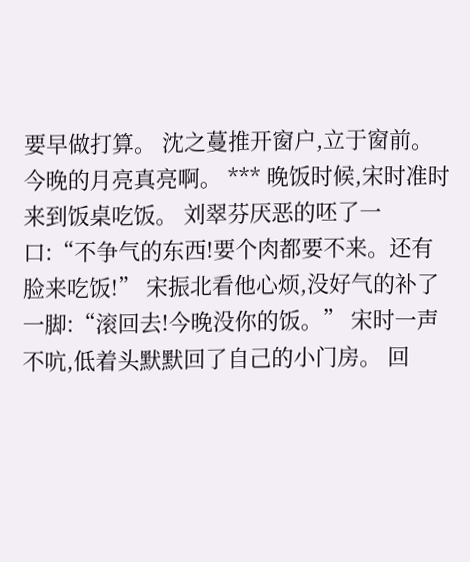要早做打算。 沈之蔓推开窗户,立于窗前。 今晚的月亮真亮啊。 *** 晚饭时候,宋时准时来到饭桌吃饭。 刘翠芬厌恶的呸了一口:“不争气的东西!要个肉都要不来。还有脸来吃饭!” 宋振北看他心烦,没好气的补了一脚:“滚回去!今晚没你的饭。” 宋时一声不吭,低着头默默回了自己的小门房。 回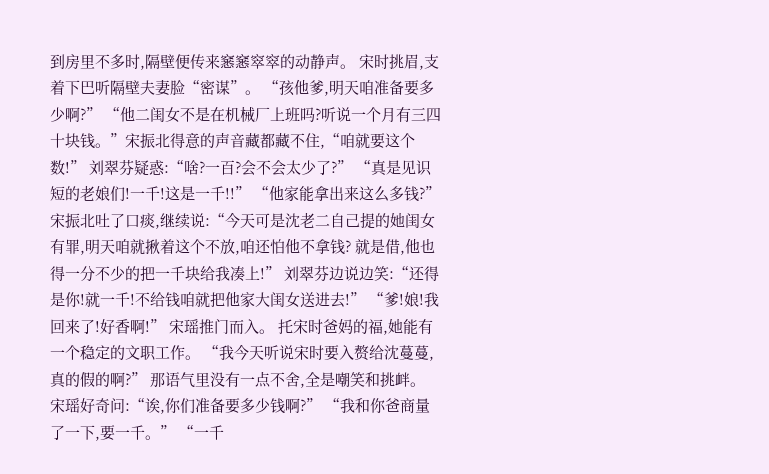到房里不多时,隔壁便传来窸窸窣窣的动静声。 宋时挑眉,支着下巴听隔壁夫妻脸“密谋”。 “孩他爹,明天咱准备要多少啊?” “他二闺女不是在机械厂上班吗?听说一个月有三四十块钱。”宋振北得意的声音藏都藏不住,“咱就要这个数!” 刘翠芬疑惑:“啥?一百?会不会太少了?” “真是见识短的老娘们!一千!这是一千!!” “他家能拿出来这么多钱?” 宋振北吐了口痰,继续说:“今天可是沈老二自己提的她闺女有罪,明天咱就揪着这个不放,咱还怕他不拿钱? 就是借,他也得一分不少的把一千块给我凑上!” 刘翠芬边说边笑:“还得是你!就一千!不给钱咱就把他家大闺女送进去!” “爹!娘!我回来了!好香啊!” 宋瑶推门而入。 托宋时爸妈的福,她能有一个稳定的文职工作。 “我今天听说宋时要入赘给沈蔓蔓,真的假的啊?” 那语气里没有一点不舍,全是嘲笑和挑衅。 宋瑶好奇问:“诶,你们准备要多少钱啊?” “我和你爸商量了一下,要一千。” “一千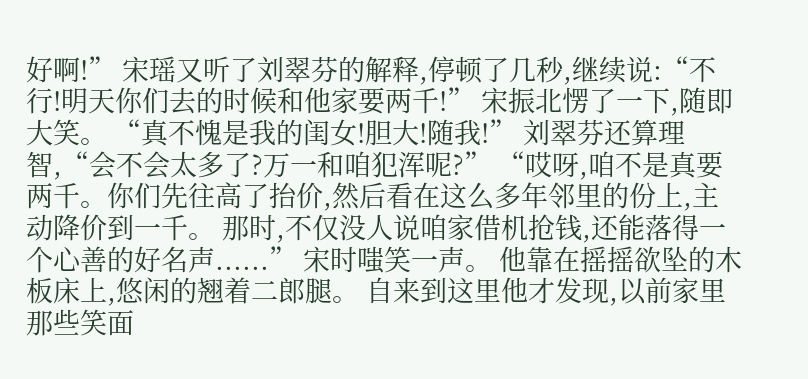好啊!” 宋瑶又听了刘翠芬的解释,停顿了几秒,继续说:“不行!明天你们去的时候和他家要两千!” 宋振北愣了一下,随即大笑。 “真不愧是我的闺女!胆大!随我!” 刘翠芬还算理智,“会不会太多了?万一和咱犯浑呢?” “哎呀,咱不是真要两千。你们先往高了抬价,然后看在这么多年邻里的份上,主动降价到一千。 那时,不仅没人说咱家借机抢钱,还能落得一个心善的好名声......” 宋时嗤笑一声。 他靠在摇摇欲坠的木板床上,悠闲的翘着二郎腿。 自来到这里他才发现,以前家里那些笑面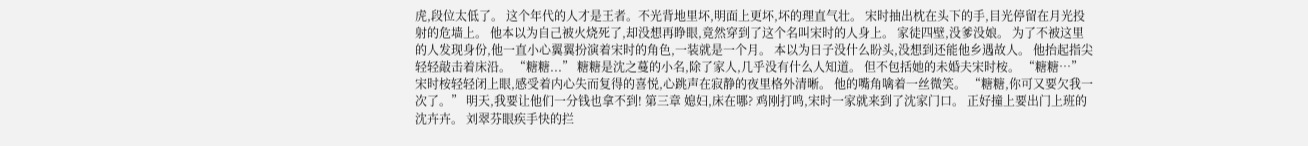虎,段位太低了。 这个年代的人才是王者。不光背地里坏,明面上更坏,坏的理直气壮。 宋时抽出枕在头下的手,目光停留在月光投射的危墙上。 他本以为自己被火烧死了,却没想再睁眼,竟然穿到了这个名叫宋时的人身上。 家徒四壁,没爹没娘。 为了不被这里的人发现身份,他一直小心翼翼扮演着宋时的角色,一装就是一个月。 本以为日子没什么盼头,没想到还能他乡遇故人。 他抬起指尖轻轻敲击着床沿。 “糖糖...” 糖糖是沈之蔓的小名,除了家人,几乎没有什么人知道。 但不包括她的未婚夫宋时桉。 “糖糖…” 宋时桉轻轻闭上眼,感受着内心失而复得的喜悦,心跳声在寂静的夜里格外清晰。 他的嘴角噙着一丝微笑。 “糖糖,你可又要欠我一次了。” 明天,我要让他们一分钱也拿不到! 第三章 媳妇,床在哪? 鸡刚打鸣,宋时一家就来到了沈家门口。 正好撞上要出门上班的沈卉卉。 刘翠芬眼疾手快的拦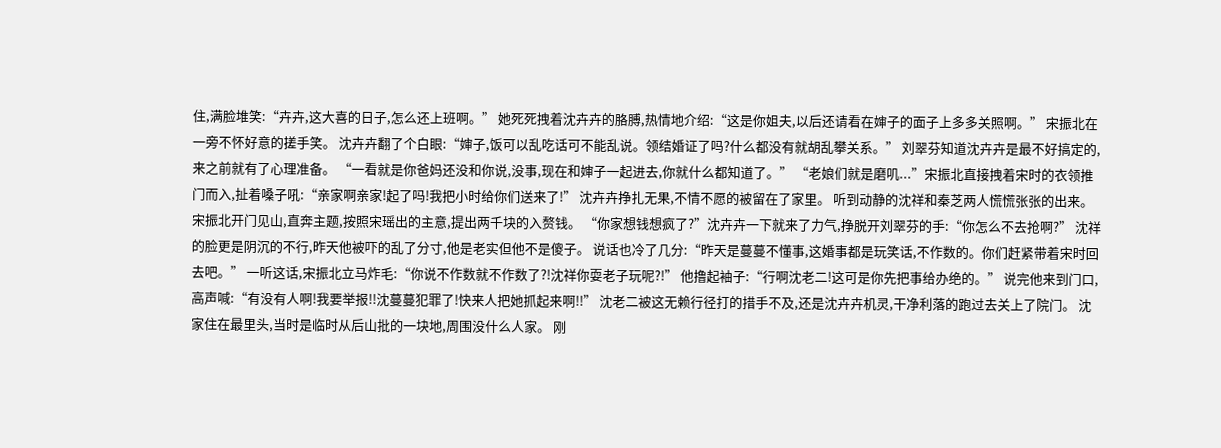住,满脸堆笑:“卉卉,这大喜的日子,怎么还上班啊。” 她死死拽着沈卉卉的胳膊,热情地介绍:“这是你姐夫,以后还请看在婶子的面子上多多关照啊。” 宋振北在一旁不怀好意的搓手笑。 沈卉卉翻了个白眼:“婶子,饭可以乱吃话可不能乱说。领结婚证了吗?什么都没有就胡乱攀关系。” 刘翠芬知道沈卉卉是最不好搞定的,来之前就有了心理准备。 “一看就是你爸妈还没和你说,没事,现在和婶子一起进去,你就什么都知道了。” “老娘们就是磨叽...”宋振北直接拽着宋时的衣领推门而入,扯着嗓子吼:“亲家啊亲家!起了吗!我把小时给你们送来了!” 沈卉卉挣扎无果,不情不愿的被留在了家里。 听到动静的沈祥和秦芝两人慌慌张张的出来。 宋振北开门见山,直奔主题,按照宋瑶出的主意,提出两千块的入赘钱。 “你家想钱想疯了?”沈卉卉一下就来了力气,挣脱开刘翠芬的手:“你怎么不去抢啊?” 沈祥的脸更是阴沉的不行,昨天他被吓的乱了分寸,他是老实但他不是傻子。 说话也冷了几分:“昨天是蔓蔓不懂事,这婚事都是玩笑话,不作数的。你们赶紧带着宋时回去吧。” 一听这话,宋振北立马炸毛:“你说不作数就不作数了?!沈祥你耍老子玩呢?!” 他撸起袖子:“行啊沈老二!这可是你先把事给办绝的。” 说完他来到门口,高声喊:“有没有人啊!我要举报!!沈蔓蔓犯罪了!快来人把她抓起来啊!!” 沈老二被这无赖行径打的措手不及,还是沈卉卉机灵,干净利落的跑过去关上了院门。 沈家住在最里头,当时是临时从后山批的一块地,周围没什么人家。 刚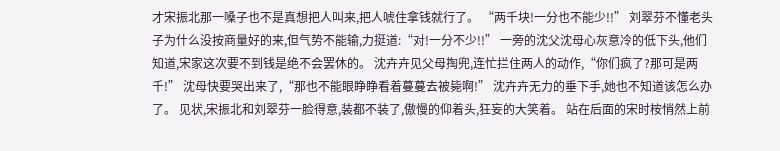才宋振北那一嗓子也不是真想把人叫来,把人唬住拿钱就行了。 “两千块!一分也不能少!!” 刘翠芬不懂老头子为什么没按商量好的来,但气势不能输,力挺道:“对!一分不少!!” 一旁的沈父沈母心灰意冷的低下头,他们知道,宋家这次要不到钱是绝不会罢休的。 沈卉卉见父母掏兜,连忙拦住两人的动作,“你们疯了?那可是两千!” 沈母快要哭出来了,“那也不能眼睁睁看着蔓蔓去被毙啊!” 沈卉卉无力的垂下手,她也不知道该怎么办了。 见状,宋振北和刘翠芬一脸得意,装都不装了,傲慢的仰着头,狂妄的大笑着。 站在后面的宋时桉悄然上前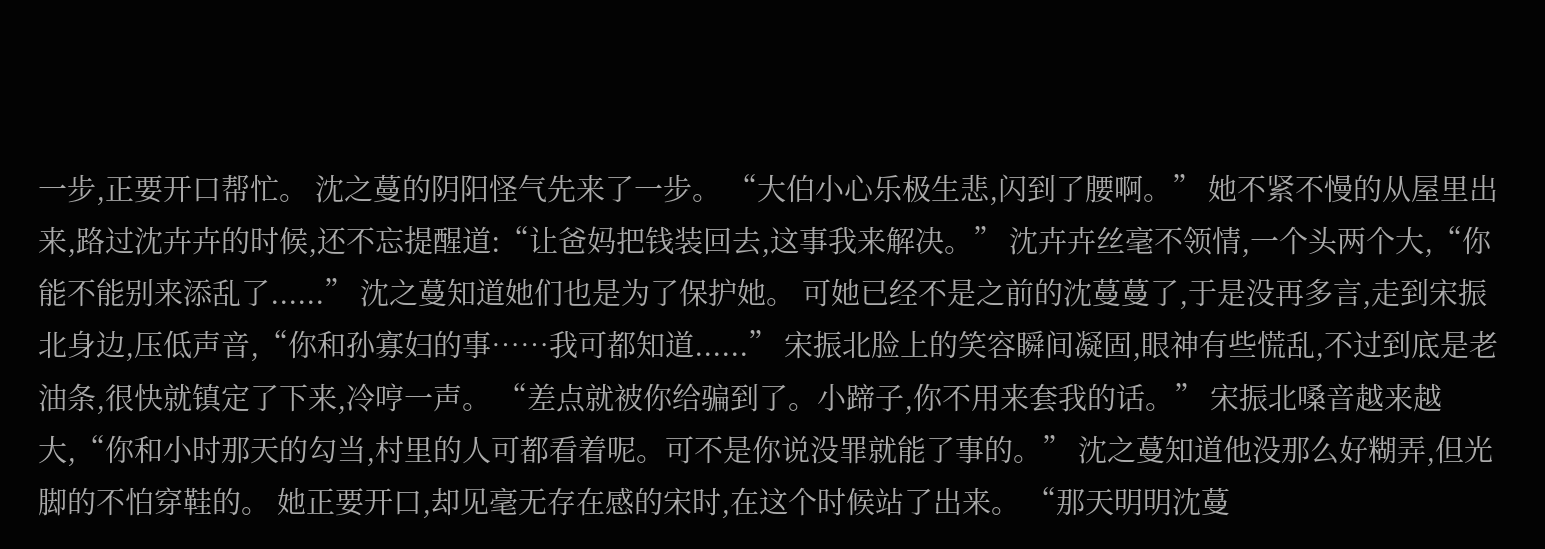一步,正要开口帮忙。 沈之蔓的阴阳怪气先来了一步。 “大伯小心乐极生悲,闪到了腰啊。” 她不紧不慢的从屋里出来,路过沈卉卉的时候,还不忘提醒道:“让爸妈把钱装回去,这事我来解决。” 沈卉卉丝毫不领情,一个头两个大,“你能不能别来添乱了......” 沈之蔓知道她们也是为了保护她。 可她已经不是之前的沈蔓蔓了,于是没再多言,走到宋振北身边,压低声音,“你和孙寡妇的事……我可都知道......” 宋振北脸上的笑容瞬间凝固,眼神有些慌乱,不过到底是老油条,很快就镇定了下来,冷哼一声。 “差点就被你给骗到了。小蹄子,你不用来套我的话。” 宋振北嗓音越来越大,“你和小时那天的勾当,村里的人可都看着呢。可不是你说没罪就能了事的。” 沈之蔓知道他没那么好糊弄,但光脚的不怕穿鞋的。 她正要开口,却见毫无存在感的宋时,在这个时候站了出来。 “那天明明沈蔓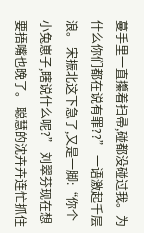蔓手里一直攥着扫帚,碰都没碰过我。为什么你们都在说有罪??” 一语激起千层浪。 宋振北这下急了,又是一脚:“你个小兔崽子,瞎说什么呢?” 刘翠芬现在想要捂嘴也晚了。 聪慧的沈卉卉连忙抓住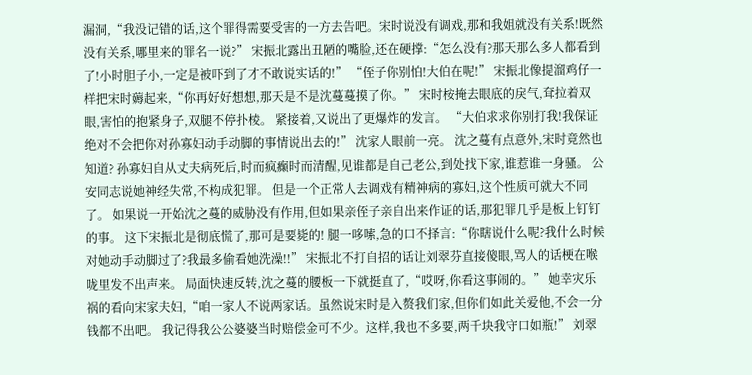漏洞,“我没记错的话,这个罪得需要受害的一方去告吧。宋时说没有调戏,那和我姐就没有关系!既然没有关系,哪里来的罪名一说?” 宋振北露出丑陋的嘴脸,还在硬撑:“怎么没有?那天那么多人都看到了!小时胆子小,一定是被吓到了才不敢说实话的!” “侄子你别怕!大伯在呢!” 宋振北像提溜鸡仔一样把宋时薅起来,“你再好好想想,那天是不是沈蔓蔓摸了你。” 宋时桉掩去眼底的戾气,耷拉着双眼,害怕的抱紧身子,双腿不停扑棱。 紧接着,又说出了更爆炸的发言。 “大伯求求你别打我!我保证绝对不会把你对孙寡妇动手动脚的事情说出去的!” 沈家人眼前一亮。 沈之蔓有点意外,宋时竟然也知道? 孙寡妇自从丈夫病死后,时而疯癫时而清醒,见谁都是自己老公,到处找下家,谁惹谁一身骚。 公安同志说她神经失常,不构成犯罪。 但是一个正常人去调戏有精神病的寡妇,这个性质可就大不同了。 如果说一开始沈之蔓的威胁没有作用,但如果亲侄子亲自出来作证的话,那犯罪几乎是板上钉钉的事。 这下宋振北是彻底慌了,那可是要毙的! 腿一哆嗦,急的口不择言:“你瞎说什么呢?我什么时候对她动手动脚过了?我最多偷看她洗澡!!” 宋振北不打自招的话让刘翠芬直接傻眼,骂人的话梗在喉咙里发不出声来。 局面快速反转,沈之蔓的腰板一下就挺直了,“哎呀,你看这事闹的。” 她幸灾乐祸的看向宋家夫妇,“咱一家人不说两家话。虽然说宋时是入赘我们家,但你们如此关爱他,不会一分钱都不出吧。 我记得我公公婆婆当时赔偿金可不少。这样,我也不多要,两千块我守口如瓶!” 刘翠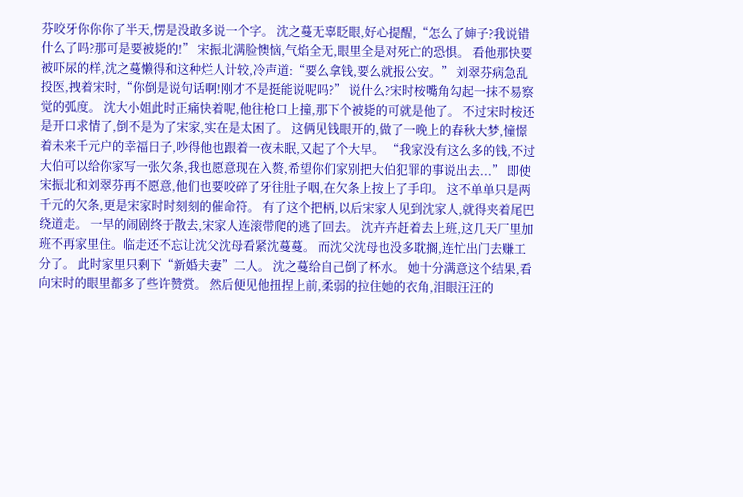芬咬牙你你你了半天,愣是没敢多说一个字。 沈之蔓无辜眨眼,好心提醒,“怎么了婶子?我说错什么了吗?那可是要被毙的!” 宋振北满脸懊恼,气焰全无,眼里全是对死亡的恐惧。 看他那快要被吓尿的样,沈之蔓懒得和这种烂人计较,冷声道:“要么拿钱,要么就报公安。” 刘翠芬病急乱投医,拽着宋时,“你倒是说句话啊!刚才不是挺能说呢吗?” 说什么?宋时桉嘴角勾起一抹不易察觉的弧度。 沈大小姐此时正痛快着呢,他往枪口上撞,那下个被毙的可就是他了。 不过宋时桉还是开口求情了,倒不是为了宋家,实在是太困了。 这俩见钱眼开的,做了一晚上的春秋大梦,憧憬着未来千元户的幸福日子,吵得他也跟着一夜未眠,又起了个大早。 “我家没有这么多的钱,不过大伯可以给你家写一张欠条,我也愿意现在入赘,希望你们家别把大伯犯罪的事说出去...” 即使宋振北和刘翠芬再不愿意,他们也要咬碎了牙往肚子咽,在欠条上按上了手印。 这不单单只是两千元的欠条,更是宋家时时刻刻的催命符。 有了这个把柄,以后宋家人见到沈家人,就得夹着尾巴绕道走。 一早的闹剧终于散去,宋家人连滚带爬的逃了回去。 沈卉卉赶着去上班,这几天厂里加班不再家里住。临走还不忘让沈父沈母看紧沈蔓蔓。 而沈父沈母也没多耽搁,连忙出门去赚工分了。 此时家里只剩下“新婚夫妻”二人。 沈之蔓给自己倒了杯水。 她十分满意这个结果,看向宋时的眼里都多了些许赞赏。 然后便见他扭捏上前,柔弱的拉住她的衣角,泪眼汪汪的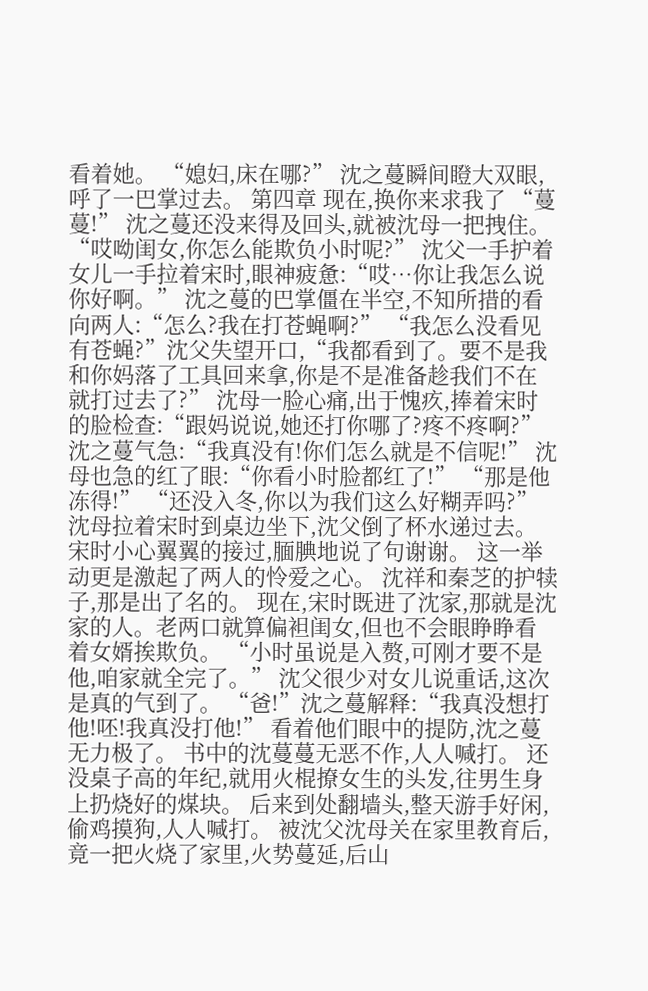看着她。 “媳妇,床在哪?” 沈之蔓瞬间瞪大双眼,呼了一巴掌过去。 第四章 现在,换你来求我了 “蔓蔓!” 沈之蔓还没来得及回头,就被沈母一把拽住。 “哎呦闺女,你怎么能欺负小时呢?” 沈父一手护着女儿一手拉着宋时,眼神疲惫:“哎…你让我怎么说你好啊。” 沈之蔓的巴掌僵在半空,不知所措的看向两人:“怎么?我在打苍蝇啊?” “我怎么没看见有苍蝇?”沈父失望开口,“我都看到了。要不是我和你妈落了工具回来拿,你是不是准备趁我们不在就打过去了?” 沈母一脸心痛,出于愧疚,捧着宋时的脸检查:“跟妈说说,她还打你哪了?疼不疼啊?” 沈之蔓气急:“我真没有!你们怎么就是不信呢!” 沈母也急的红了眼:“你看小时脸都红了!” “那是他冻得!” “还没入冬,你以为我们这么好糊弄吗?” 沈母拉着宋时到桌边坐下,沈父倒了杯水递过去。 宋时小心翼翼的接过,腼腆地说了句谢谢。 这一举动更是激起了两人的怜爱之心。 沈祥和秦芝的护犊子,那是出了名的。 现在,宋时既进了沈家,那就是沈家的人。老两口就算偏袒闺女,但也不会眼睁睁看着女婿挨欺负。 “小时虽说是入赘,可刚才要不是他,咱家就全完了。” 沈父很少对女儿说重话,这次是真的气到了。 “爸!”沈之蔓解释:“我真没想打他!呸!我真没打他!” 看着他们眼中的提防,沈之蔓无力极了。 书中的沈蔓蔓无恶不作,人人喊打。 还没桌子高的年纪,就用火棍撩女生的头发,往男生身上扔烧好的煤块。 后来到处翻墙头,整天游手好闲,偷鸡摸狗,人人喊打。 被沈父沈母关在家里教育后,竟一把火烧了家里,火势蔓延,后山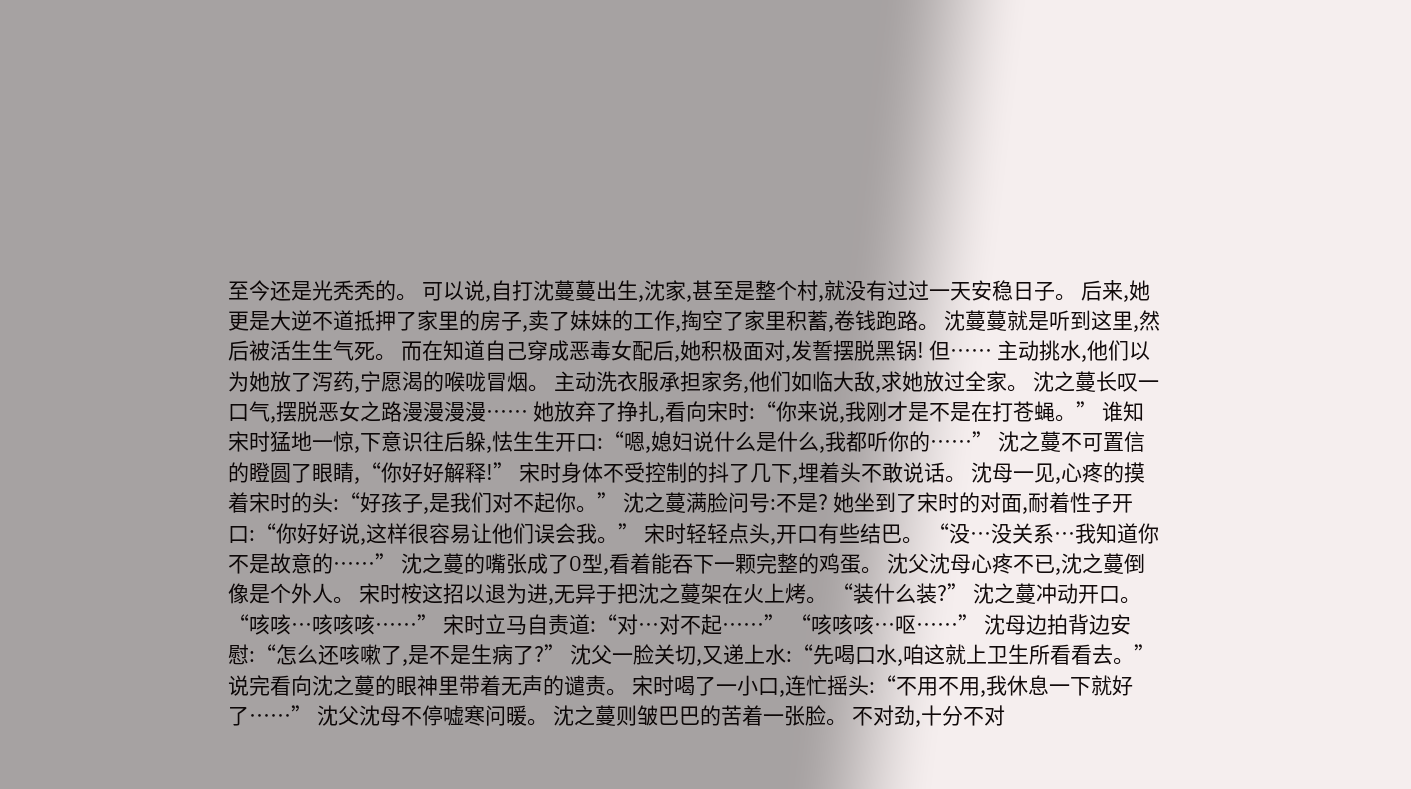至今还是光秃秃的。 可以说,自打沈蔓蔓出生,沈家,甚至是整个村,就没有过过一天安稳日子。 后来,她更是大逆不道抵押了家里的房子,卖了妹妹的工作,掏空了家里积蓄,卷钱跑路。 沈蔓蔓就是听到这里,然后被活生生气死。 而在知道自己穿成恶毒女配后,她积极面对,发誓摆脱黑锅! 但…… 主动挑水,他们以为她放了泻药,宁愿渴的喉咙冒烟。 主动洗衣服承担家务,他们如临大敌,求她放过全家。 沈之蔓长叹一口气,摆脱恶女之路漫漫漫漫…… 她放弃了挣扎,看向宋时:“你来说,我刚才是不是在打苍蝇。” 谁知宋时猛地一惊,下意识往后躲,怯生生开口:“嗯,媳妇说什么是什么,我都听你的……” 沈之蔓不可置信的瞪圆了眼睛,“你好好解释!” 宋时身体不受控制的抖了几下,埋着头不敢说话。 沈母一见,心疼的摸着宋时的头:“好孩子,是我们对不起你。” 沈之蔓满脸问号:不是? 她坐到了宋时的对面,耐着性子开口:“你好好说,这样很容易让他们误会我。” 宋时轻轻点头,开口有些结巴。 “没…没关系…我知道你不是故意的……” 沈之蔓的嘴张成了O型,看着能吞下一颗完整的鸡蛋。 沈父沈母心疼不已,沈之蔓倒像是个外人。 宋时桉这招以退为进,无异于把沈之蔓架在火上烤。 “装什么装?” 沈之蔓冲动开口。 “咳咳…咳咳咳……” 宋时立马自责道:“对…对不起……” “咳咳咳…呕……” 沈母边拍背边安慰:“怎么还咳嗽了,是不是生病了?” 沈父一脸关切,又递上水:“先喝口水,咱这就上卫生所看看去。” 说完看向沈之蔓的眼神里带着无声的谴责。 宋时喝了一小口,连忙摇头:“不用不用,我休息一下就好了……” 沈父沈母不停嘘寒问暖。 沈之蔓则皱巴巴的苦着一张脸。 不对劲,十分不对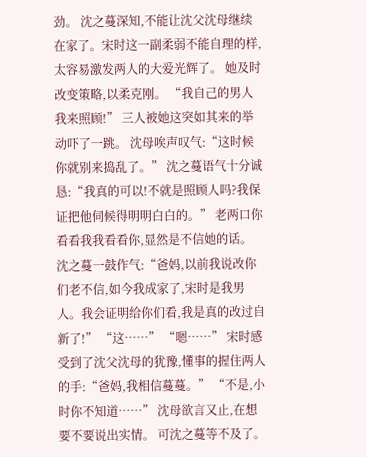劲。 沈之蔓深知,不能让沈父沈母继续在家了。宋时这一副柔弱不能自理的样,太容易激发两人的大爱光辉了。 她及时改变策略,以柔克刚。 “我自己的男人我来照顾!” 三人被她这突如其来的举动吓了一跳。 沈母唉声叹气:“这时候你就别来捣乱了。” 沈之蔓语气十分诚恳:“我真的可以!不就是照顾人吗?我保证把他伺候得明明白白的。” 老两口你看看我我看看你,显然是不信她的话。 沈之蔓一鼓作气:“爸妈,以前我说改你们老不信,如今我成家了,宋时是我男人。我会证明给你们看,我是真的改过自新了!” “这……” “嗯……” 宋时感受到了沈父沈母的犹豫,懂事的握住两人的手:“爸妈,我相信蔓蔓。” “不是,小时你不知道……” 沈母欲言又止,在想要不要说出实情。 可沈之蔓等不及了。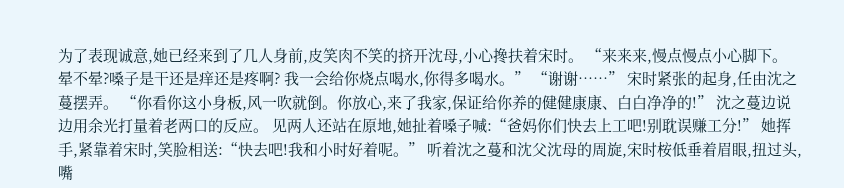为了表现诚意,她已经来到了几人身前,皮笑肉不笑的挤开沈母,小心搀扶着宋时。 “来来来,慢点慢点小心脚下。 晕不晕?嗓子是干还是痒还是疼啊? 我一会给你烧点喝水,你得多喝水。” “谢谢……” 宋时紧张的起身,任由沈之蔓摆弄。 “你看你这小身板,风一吹就倒。你放心,来了我家,保证给你养的健健康康、白白净净的!” 沈之蔓边说边用余光打量着老两口的反应。 见两人还站在原地,她扯着嗓子喊:“爸妈你们快去上工吧!别耽误赚工分!” 她挥手,紧靠着宋时,笑脸相送:“快去吧!我和小时好着呢。” 听着沈之蔓和沈父沈母的周旋,宋时桉低垂着眉眼,扭过头,嘴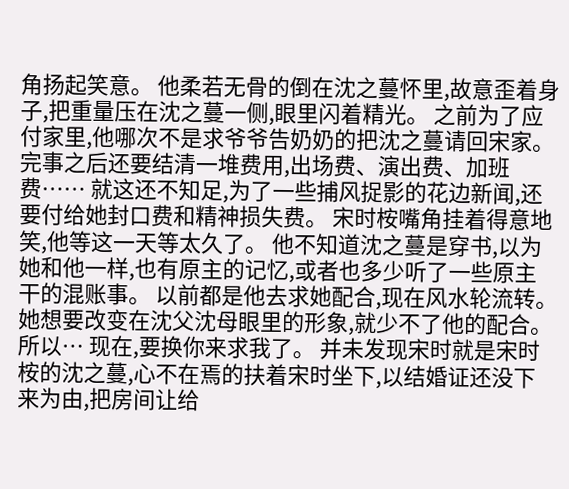角扬起笑意。 他柔若无骨的倒在沈之蔓怀里,故意歪着身子,把重量压在沈之蔓一侧,眼里闪着精光。 之前为了应付家里,他哪次不是求爷爷告奶奶的把沈之蔓请回宋家。完事之后还要结清一堆费用,出场费、演出费、加班费…… 就这还不知足,为了一些捕风捉影的花边新闻,还要付给她封口费和精神损失费。 宋时桉嘴角挂着得意地笑,他等这一天等太久了。 他不知道沈之蔓是穿书,以为她和他一样,也有原主的记忆,或者也多少听了一些原主干的混账事。 以前都是他去求她配合,现在风水轮流转。她想要改变在沈父沈母眼里的形象,就少不了他的配合。 所以… 现在,要换你来求我了。 并未发现宋时就是宋时桉的沈之蔓,心不在焉的扶着宋时坐下,以结婚证还没下来为由,把房间让给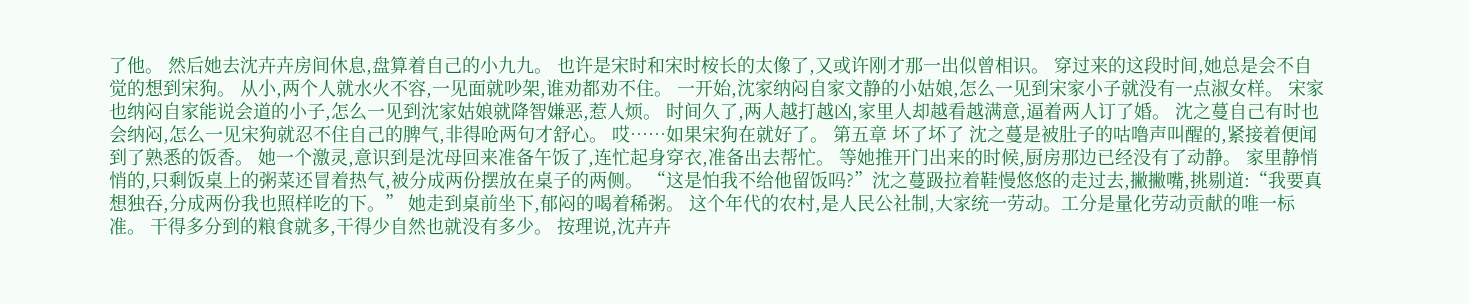了他。 然后她去沈卉卉房间休息,盘算着自己的小九九。 也许是宋时和宋时桉长的太像了,又或许刚才那一出似曾相识。 穿过来的这段时间,她总是会不自觉的想到宋狗。 从小,两个人就水火不容,一见面就吵架,谁劝都劝不住。 一开始,沈家纳闷自家文静的小姑娘,怎么一见到宋家小子就没有一点淑女样。 宋家也纳闷自家能说会道的小子,怎么一见到沈家姑娘就降智嫌恶,惹人烦。 时间久了,两人越打越凶,家里人却越看越满意,逼着两人订了婚。 沈之蔓自己有时也会纳闷,怎么一见宋狗就忍不住自己的脾气,非得呛两句才舒心。 哎……如果宋狗在就好了。 第五章 坏了坏了 沈之蔓是被肚子的咕噜声叫醒的,紧接着便闻到了熟悉的饭香。 她一个激灵,意识到是沈母回来准备午饭了,连忙起身穿衣,准备出去帮忙。 等她推开门出来的时候,厨房那边已经没有了动静。 家里静悄悄的,只剩饭桌上的粥菜还冒着热气,被分成两份摆放在桌子的两侧。 “这是怕我不给他留饭吗?”沈之蔓趿拉着鞋慢悠悠的走过去,撇撇嘴,挑剔道:“我要真想独吞,分成两份我也照样吃的下。” 她走到桌前坐下,郁闷的喝着稀粥。 这个年代的农村,是人民公社制,大家统一劳动。工分是量化劳动贡献的唯一标准。 干得多分到的粮食就多,干得少自然也就没有多少。 按理说,沈卉卉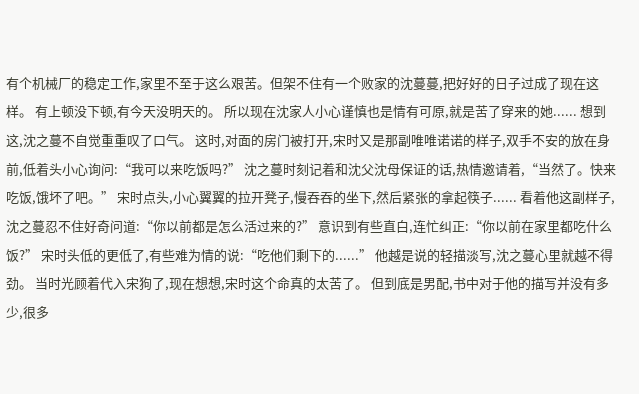有个机械厂的稳定工作,家里不至于这么艰苦。但架不住有一个败家的沈蔓蔓,把好好的日子过成了现在这样。 有上顿没下顿,有今天没明天的。 所以现在沈家人小心谨慎也是情有可原,就是苦了穿来的她...... 想到这,沈之蔓不自觉重重叹了口气。 这时,对面的房门被打开,宋时又是那副唯唯诺诺的样子,双手不安的放在身前,低着头小心询问:“我可以来吃饭吗?” 沈之蔓时刻记着和沈父沈母保证的话,热情邀请着,“当然了。快来吃饭,饿坏了吧。” 宋时点头,小心翼翼的拉开凳子,慢吞吞的坐下,然后紧张的拿起筷子...... 看着他这副样子,沈之蔓忍不住好奇问道:“你以前都是怎么活过来的?” 意识到有些直白,连忙纠正:“你以前在家里都吃什么饭?” 宋时头低的更低了,有些难为情的说:“吃他们剩下的......” 他越是说的轻描淡写,沈之蔓心里就越不得劲。 当时光顾着代入宋狗了,现在想想,宋时这个命真的太苦了。 但到底是男配,书中对于他的描写并没有多少,很多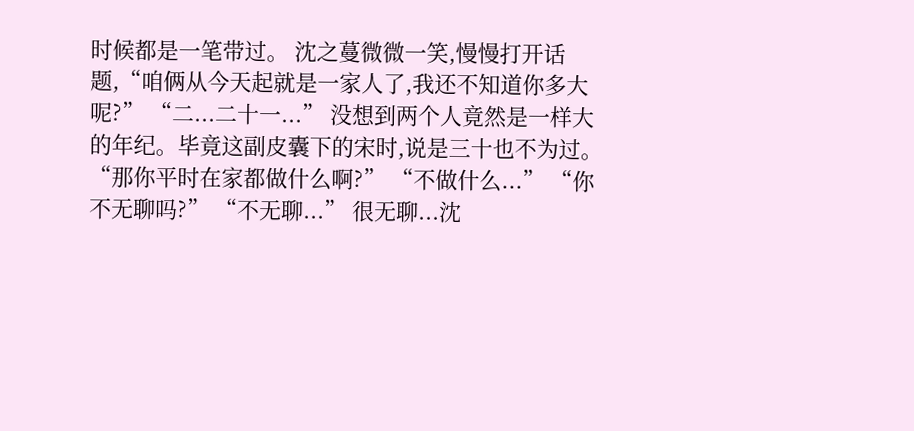时候都是一笔带过。 沈之蔓微微一笑,慢慢打开话题,“咱俩从今天起就是一家人了,我还不知道你多大呢?” “二...二十一...” 没想到两个人竟然是一样大的年纪。毕竟这副皮囊下的宋时,说是三十也不为过。 “那你平时在家都做什么啊?” “不做什么...” “你不无聊吗?” “不无聊...” 很无聊...沈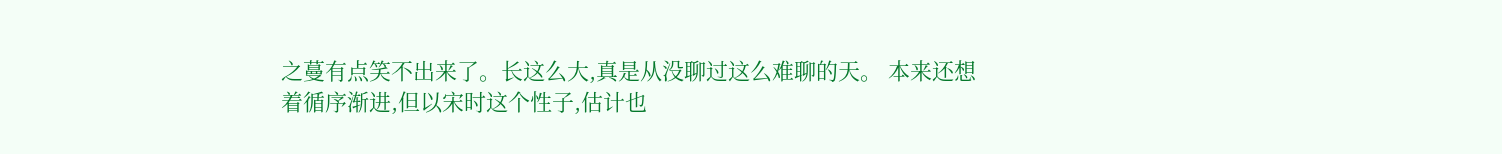之蔓有点笑不出来了。长这么大,真是从没聊过这么难聊的天。 本来还想着循序渐进,但以宋时这个性子,估计也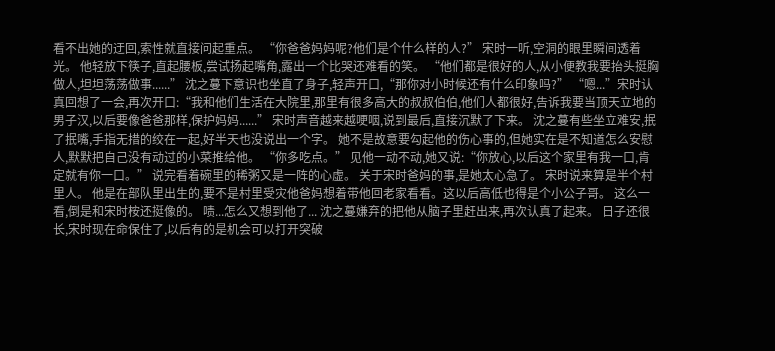看不出她的迂回,索性就直接问起重点。 “你爸爸妈妈呢?他们是个什么样的人?” 宋时一听,空洞的眼里瞬间透着光。 他轻放下筷子,直起腰板,尝试扬起嘴角,露出一个比哭还难看的笑。 “他们都是很好的人,从小便教我要抬头挺胸做人,坦坦荡荡做事......” 沈之蔓下意识也坐直了身子,轻声开口,“那你对小时候还有什么印象吗?” “嗯...”宋时认真回想了一会,再次开口:“我和他们生活在大院里,那里有很多高大的叔叔伯伯,他们人都很好,告诉我要当顶天立地的男子汉,以后要像爸爸那样,保护妈妈......” 宋时声音越来越哽咽,说到最后,直接沉默了下来。 沈之蔓有些坐立难安,抿了抿嘴,手指无措的绞在一起,好半天也没说出一个字。 她不是故意要勾起他的伤心事的,但她实在是不知道怎么安慰人,默默把自己没有动过的小菜推给他。 “你多吃点。” 见他一动不动,她又说:“你放心,以后这个家里有我一口,肯定就有你一口。” 说完看着碗里的稀粥又是一阵的心虚。 关于宋时爸妈的事,是她太心急了。 宋时说来算是半个村里人。 他是在部队里出生的,要不是村里受灾他爸妈想着带他回老家看看。这以后高低也得是个小公子哥。 这么一看,倒是和宋时桉还挺像的。 啧...怎么又想到他了... 沈之蔓嫌弃的把他从脑子里赶出来,再次认真了起来。 日子还很长,宋时现在命保住了,以后有的是机会可以打开突破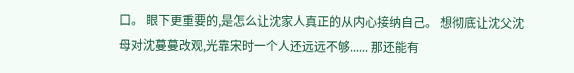口。 眼下更重要的,是怎么让沈家人真正的从内心接纳自己。 想彻底让沈父沈母对沈蔓蔓改观,光靠宋时一个人还远远不够...... 那还能有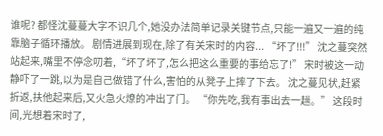谁呢? 都怪沈蔓蔓大字不识几个,她没办法简单记录关键节点,只能一遍又一遍的纯靠脑子循环播放。 剧情进展到现在,除了有关宋时的内容... “坏了!!!” 沈之蔓突然站起来,嘴里不停念叨着,“坏了坏了,怎么把这么重要的事给忘了!” 宋时被这一动静吓了一跳,以为是自己做错了什么,害怕的从凳子上摔了下去。 沈之蔓见状,赶紧折返,扶他起来后,又火急火燎的冲出了门。 “你先吃,我有事出去一趟。” 这段时间,光想着宋时了,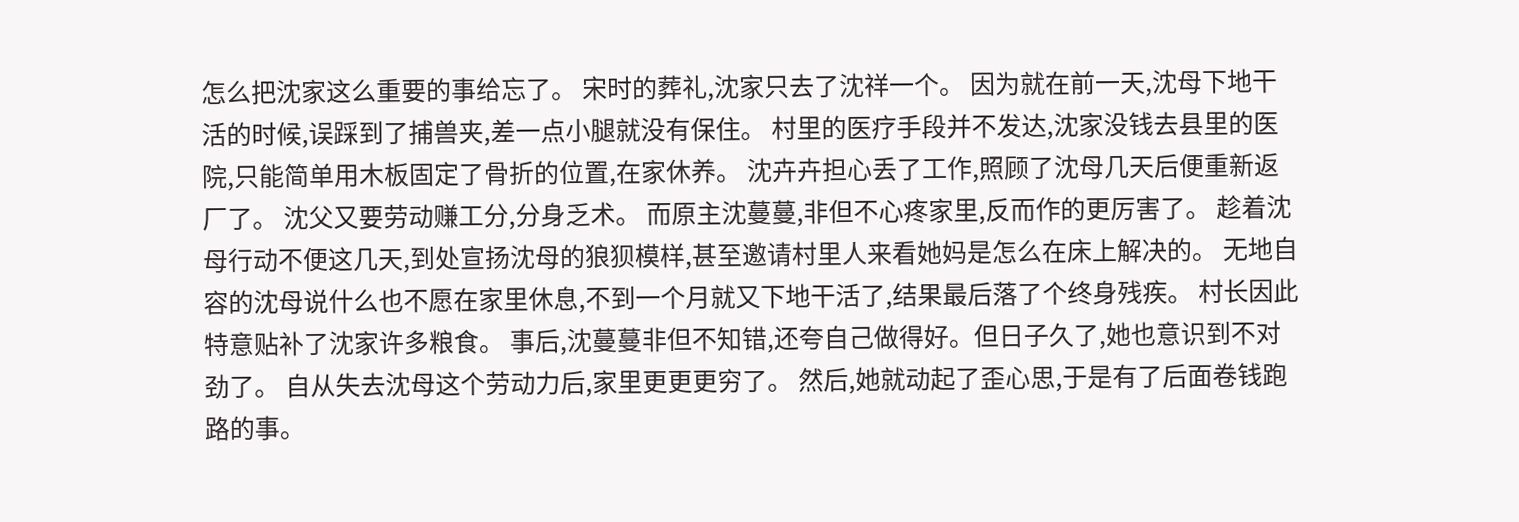怎么把沈家这么重要的事给忘了。 宋时的葬礼,沈家只去了沈祥一个。 因为就在前一天,沈母下地干活的时候,误踩到了捕兽夹,差一点小腿就没有保住。 村里的医疗手段并不发达,沈家没钱去县里的医院,只能简单用木板固定了骨折的位置,在家休养。 沈卉卉担心丢了工作,照顾了沈母几天后便重新返厂了。 沈父又要劳动赚工分,分身乏术。 而原主沈蔓蔓,非但不心疼家里,反而作的更厉害了。 趁着沈母行动不便这几天,到处宣扬沈母的狼狈模样,甚至邀请村里人来看她妈是怎么在床上解决的。 无地自容的沈母说什么也不愿在家里休息,不到一个月就又下地干活了,结果最后落了个终身残疾。 村长因此特意贴补了沈家许多粮食。 事后,沈蔓蔓非但不知错,还夸自己做得好。但日子久了,她也意识到不对劲了。 自从失去沈母这个劳动力后,家里更更更穷了。 然后,她就动起了歪心思,于是有了后面卷钱跑路的事。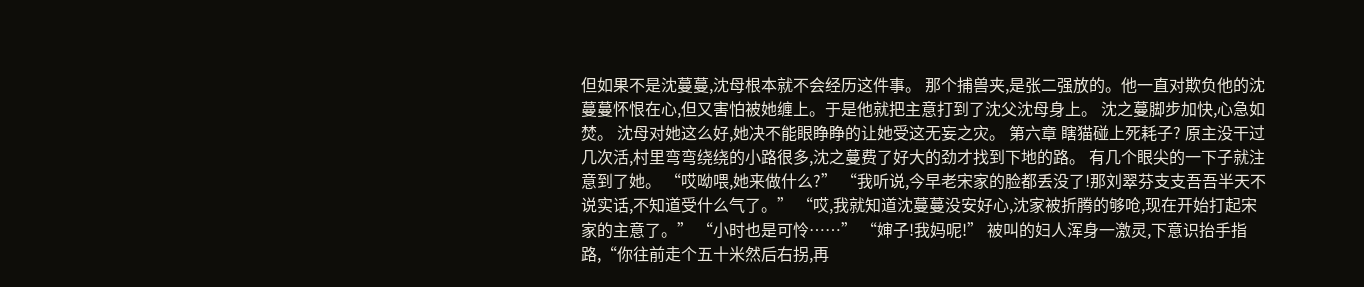但如果不是沈蔓蔓,沈母根本就不会经历这件事。 那个捕兽夹,是张二强放的。他一直对欺负他的沈蔓蔓怀恨在心,但又害怕被她缠上。于是他就把主意打到了沈父沈母身上。 沈之蔓脚步加快,心急如焚。 沈母对她这么好,她决不能眼睁睁的让她受这无妄之灾。 第六章 瞎猫碰上死耗子? 原主没干过几次活,村里弯弯绕绕的小路很多,沈之蔓费了好大的劲才找到下地的路。 有几个眼尖的一下子就注意到了她。 “哎呦喂,她来做什么?” “我听说,今早老宋家的脸都丢没了!那刘翠芬支支吾吾半天不说实话,不知道受什么气了。” “哎,我就知道沈蔓蔓没安好心,沈家被折腾的够呛,现在开始打起宋家的主意了。” “小时也是可怜……” “婶子!我妈呢!” 被叫的妇人浑身一激灵,下意识抬手指路,“你往前走个五十米然后右拐,再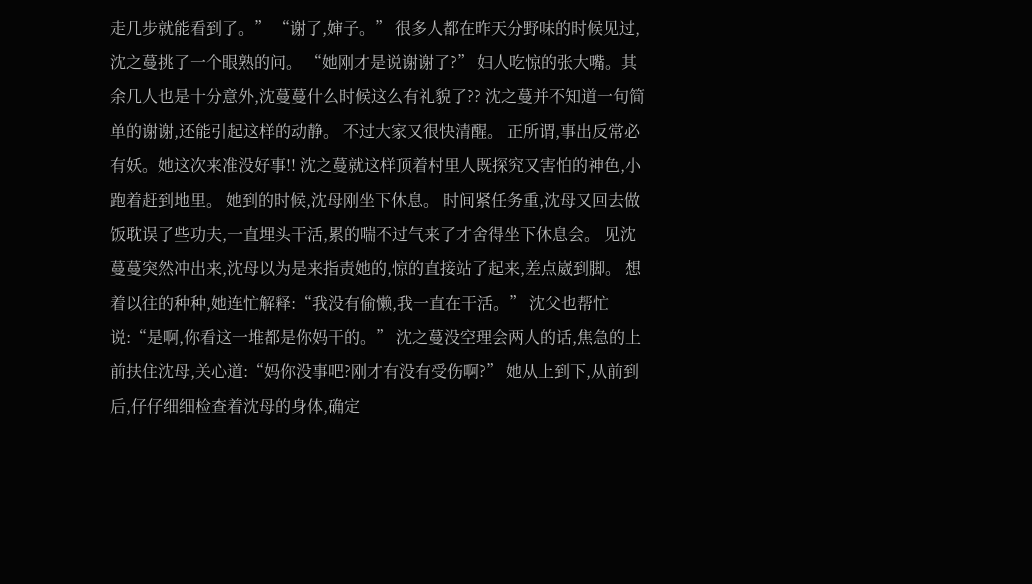走几步就能看到了。” “谢了,婶子。” 很多人都在昨天分野味的时候见过,沈之蔓挑了一个眼熟的问。 “她刚才是说谢谢了?” 妇人吃惊的张大嘴。其余几人也是十分意外,沈蔓蔓什么时候这么有礼貌了?? 沈之蔓并不知道一句简单的谢谢,还能引起这样的动静。 不过大家又很快清醒。 正所谓,事出反常必有妖。她这次来准没好事!! 沈之蔓就这样顶着村里人既探究又害怕的神色,小跑着赶到地里。 她到的时候,沈母刚坐下休息。 时间紧任务重,沈母又回去做饭耽误了些功夫,一直埋头干活,累的喘不过气来了才舍得坐下休息会。 见沈蔓蔓突然冲出来,沈母以为是来指责她的,惊的直接站了起来,差点崴到脚。 想着以往的种种,她连忙解释:“我没有偷懒,我一直在干活。” 沈父也帮忙说:“是啊,你看这一堆都是你妈干的。” 沈之蔓没空理会两人的话,焦急的上前扶住沈母,关心道:“妈你没事吧?刚才有没有受伤啊?” 她从上到下,从前到后,仔仔细细检查着沈母的身体,确定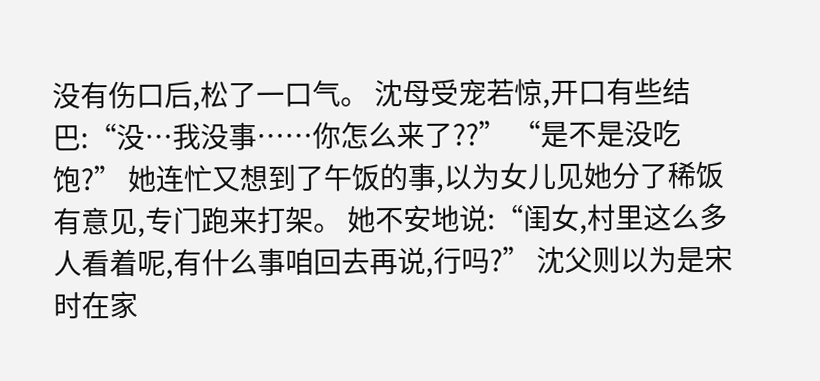没有伤口后,松了一口气。 沈母受宠若惊,开口有些结巴:“没…我没事……你怎么来了??” “是不是没吃饱?” 她连忙又想到了午饭的事,以为女儿见她分了稀饭有意见,专门跑来打架。 她不安地说:“闺女,村里这么多人看着呢,有什么事咱回去再说,行吗?” 沈父则以为是宋时在家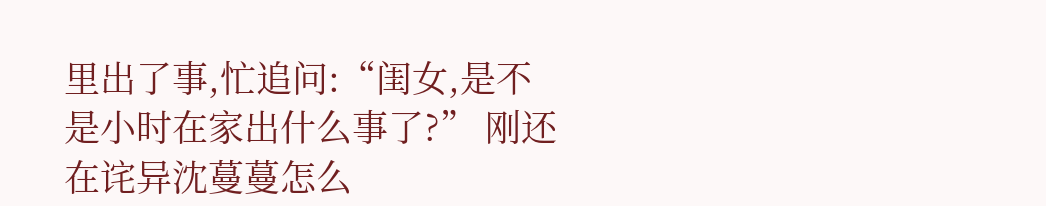里出了事,忙追问:“闺女,是不是小时在家出什么事了?” 刚还在诧异沈蔓蔓怎么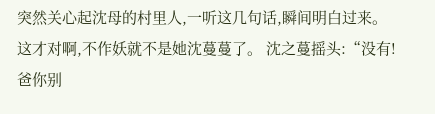突然关心起沈母的村里人,一听这几句话,瞬间明白过来。 这才对啊,不作妖就不是她沈蔓蔓了。 沈之蔓摇头:“没有!爸你别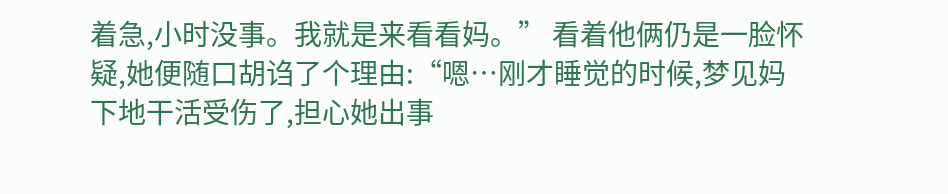着急,小时没事。我就是来看看妈。” 看着他俩仍是一脸怀疑,她便随口胡诌了个理由:“嗯…刚才睡觉的时候,梦见妈下地干活受伤了,担心她出事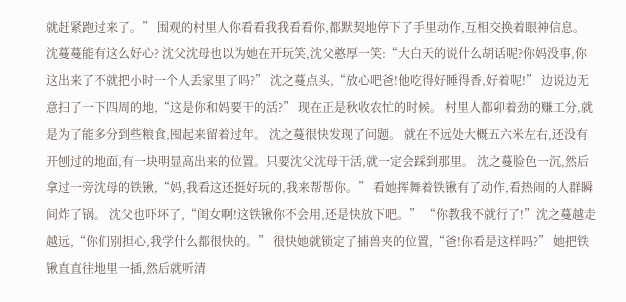就赶紧跑过来了。” 围观的村里人你看看我我看看你,都默契地停下了手里动作,互相交换着眼神信息。 沈蔓蔓能有这么好心? 沈父沈母也以为她在开玩笑,沈父憨厚一笑:“大白天的说什么胡话呢?你妈没事,你这出来了不就把小时一个人丢家里了吗?” 沈之蔓点头,“放心吧爸!他吃得好睡得香,好着呢!” 边说边无意扫了一下四周的地,“这是你和妈要干的活?” 现在正是秋收农忙的时候。 村里人都卯着劲的赚工分,就是为了能多分到些粮食,囤起来留着过年。 沈之蔓很快发现了问题。 就在不远处大概五六米左右,还没有开刨过的地面,有一块明显高出来的位置。只要沈父沈母干活,就一定会踩到那里。 沈之蔓脸色一沉,然后拿过一旁沈母的铁锹,“妈,我看这还挺好玩的,我来帮帮你。” 看她挥舞着铁锹有了动作,看热闹的人群瞬间炸了锅。 沈父也吓坏了,“闺女啊!这铁锹你不会用,还是快放下吧。” “你教我不就行了!”沈之蔓越走越远,“你们别担心,我学什么都很快的。” 很快她就锁定了捕兽夹的位置,“爸!你看是这样吗?” 她把铁锹直直往地里一插,然后就听清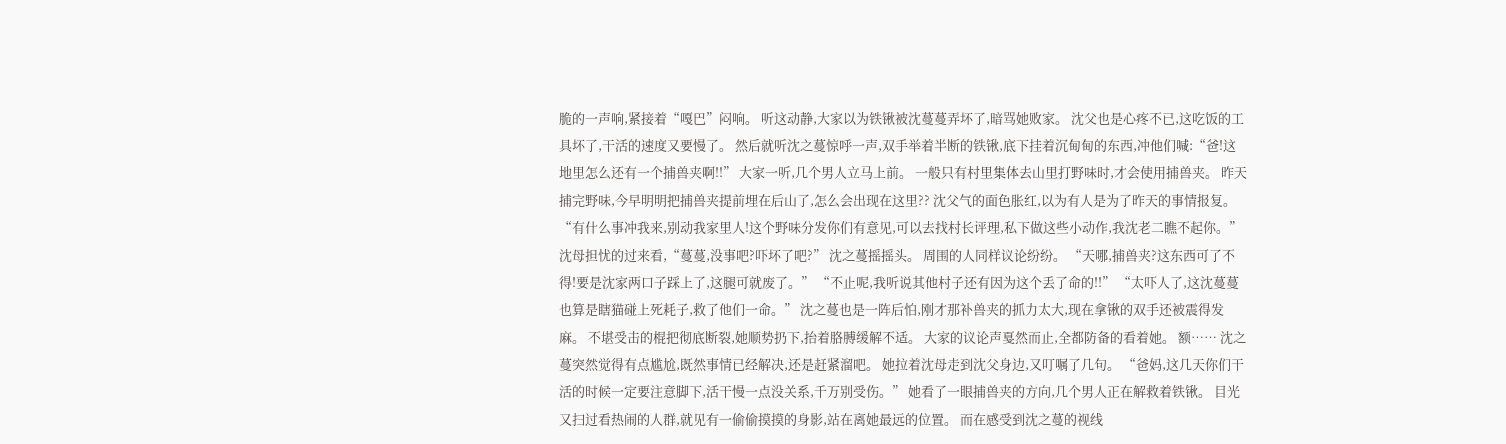脆的一声响,紧接着“嘎巴”闷响。 听这动静,大家以为铁锹被沈蔓蔓弄坏了,暗骂她败家。 沈父也是心疼不已,这吃饭的工具坏了,干活的速度又要慢了。 然后就听沈之蔓惊呼一声,双手举着半断的铁锹,底下挂着沉甸甸的东西,冲他们喊:“爸!这地里怎么还有一个捕兽夹啊!!” 大家一听,几个男人立马上前。 一般只有村里集体去山里打野味时,才会使用捕兽夹。 昨天捕完野味,今早明明把捕兽夹提前埋在后山了,怎么会出现在这里?? 沈父气的面色胀红,以为有人是为了昨天的事情报复。 “有什么事冲我来,别动我家里人!这个野味分发你们有意见,可以去找村长评理,私下做这些小动作,我沈老二瞧不起你。” 沈母担忧的过来看,“蔓蔓,没事吧?吓坏了吧?” 沈之蔓摇摇头。 周围的人同样议论纷纷。 “天哪,捕兽夹?这东西可了不得!要是沈家两口子踩上了,这腿可就废了。” “不止呢,我听说其他村子还有因为这个丢了命的!!” “太吓人了,这沈蔓蔓也算是瞎猫碰上死耗子,救了他们一命。” 沈之蔓也是一阵后怕,刚才那补兽夹的抓力太大,现在拿锹的双手还被震得发麻。 不堪受击的棍把彻底断裂,她顺势扔下,抬着胳膊缓解不适。 大家的议论声戛然而止,全都防备的看着她。 额…… 沈之蔓突然觉得有点尴尬,既然事情已经解决,还是赶紧溜吧。 她拉着沈母走到沈父身边,又叮嘱了几句。 “爸妈,这几天你们干活的时候一定要注意脚下,活干慢一点没关系,千万别受伤。” 她看了一眼捕兽夹的方向,几个男人正在解救着铁锹。 目光又扫过看热闹的人群,就见有一偷偷摸摸的身影,站在离她最远的位置。 而在感受到沈之蔓的视线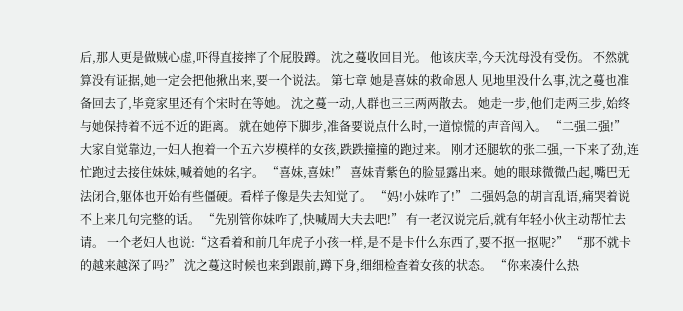后,那人更是做贼心虚,吓得直接摔了个屁股蹲。 沈之蔓收回目光。 他该庆幸,今天沈母没有受伤。 不然就算没有证据,她一定会把他揪出来,要一个说法。 第七章 她是喜妹的救命恩人 见地里没什么事,沈之蔓也准备回去了,毕竟家里还有个宋时在等她。 沈之蔓一动,人群也三三两两散去。 她走一步,他们走两三步,始终与她保持着不远不近的距离。 就在她停下脚步,准备要说点什么时,一道惊慌的声音闯入。 “二强二强!” 大家自觉靠边,一妇人抱着一个五六岁模样的女孩,跌跌撞撞的跑过来。 刚才还腿软的张二强,一下来了劲,连忙跑过去接住妹妹,喊着她的名字。 “喜妹,喜妹!” 喜妹青紫色的脸显露出来。她的眼球微微凸起,嘴巴无法闭合,躯体也开始有些僵硬。看样子像是失去知觉了。 “妈!小妹咋了!” 二强妈急的胡言乱语,痛哭着说不上来几句完整的话。 “先别管你妹咋了,快喊周大夫去吧!” 有一老汉说完后,就有年轻小伙主动帮忙去请。 一个老妇人也说:“这看着和前几年虎子小孩一样,是不是卡什么东西了,要不抠一抠呢?” “那不就卡的越来越深了吗?” 沈之蔓这时候也来到跟前,蹲下身,细细检查着女孩的状态。 “你来凑什么热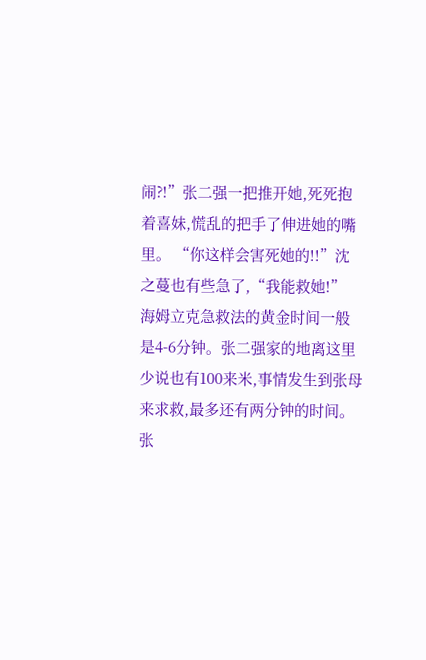闹?!”张二强一把推开她,死死抱着喜妹,慌乱的把手了伸进她的嘴里。 “你这样会害死她的!!”沈之蔓也有些急了,“我能救她!” 海姆立克急救法的黄金时间一般是4-6分钟。张二强家的地离这里少说也有100来米,事情发生到张母来求救,最多还有两分钟的时间。 张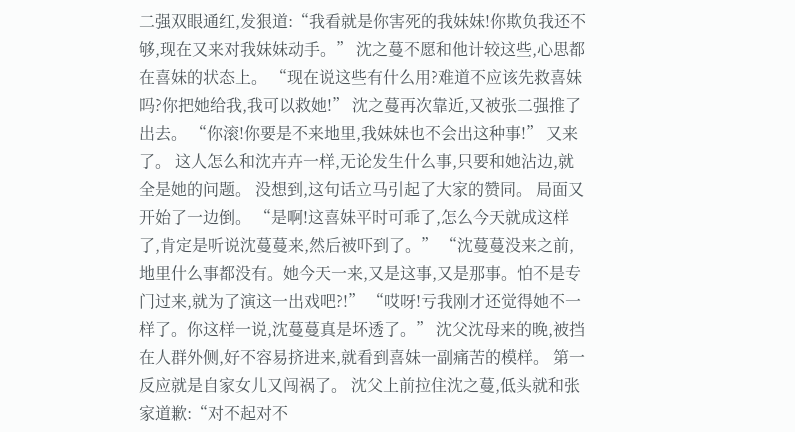二强双眼通红,发狠道:“我看就是你害死的我妹妹!你欺负我还不够,现在又来对我妹妹动手。” 沈之蔓不愿和他计较这些,心思都在喜妹的状态上。 “现在说这些有什么用?难道不应该先救喜妹吗?你把她给我,我可以救她!” 沈之蔓再次靠近,又被张二强推了出去。 “你滚!你要是不来地里,我妹妹也不会出这种事!” 又来了。 这人怎么和沈卉卉一样,无论发生什么事,只要和她沾边,就全是她的问题。 没想到,这句话立马引起了大家的赞同。 局面又开始了一边倒。 “是啊!这喜妹平时可乖了,怎么今天就成这样了,肯定是听说沈蔓蔓来,然后被吓到了。” “沈蔓蔓没来之前,地里什么事都没有。她今天一来,又是这事,又是那事。怕不是专门过来,就为了演这一出戏吧?!” “哎呀!亏我刚才还觉得她不一样了。你这样一说,沈蔓蔓真是坏透了。” 沈父沈母来的晚,被挡在人群外侧,好不容易挤进来,就看到喜妹一副痛苦的模样。 第一反应就是自家女儿又闯祸了。 沈父上前拉住沈之蔓,低头就和张家道歉:“对不起对不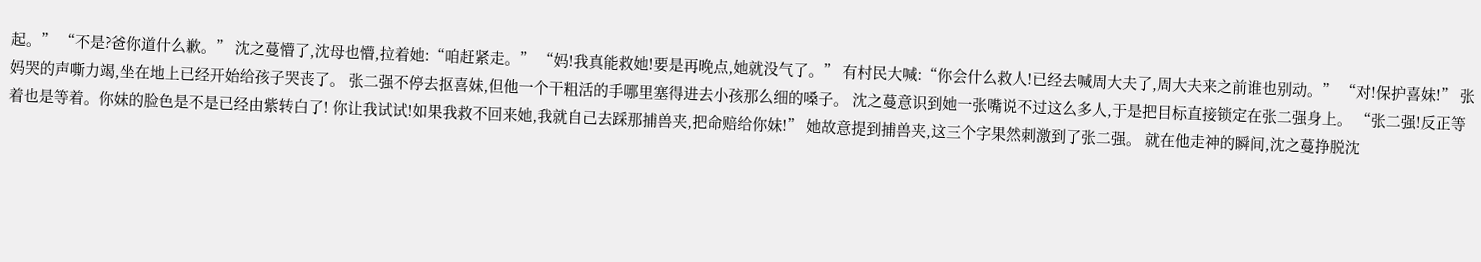起。” “不是?爸你道什么歉。” 沈之蔓懵了,沈母也懵,拉着她:“咱赶紧走。” “妈!我真能救她!要是再晚点,她就没气了。” 有村民大喊:“你会什么救人!已经去喊周大夫了,周大夫来之前谁也别动。” “对!保护喜妹!” 张妈哭的声嘶力竭,坐在地上已经开始给孩子哭丧了。 张二强不停去抠喜妹,但他一个干粗活的手哪里塞得进去小孩那么细的嗓子。 沈之蔓意识到她一张嘴说不过这么多人,于是把目标直接锁定在张二强身上。 “张二强!反正等着也是等着。你妹的脸色是不是已经由紫转白了! 你让我试试!如果我救不回来她,我就自己去踩那捕兽夹,把命赔给你妹!” 她故意提到捕兽夹,这三个字果然刺激到了张二强。 就在他走神的瞬间,沈之蔓挣脱沈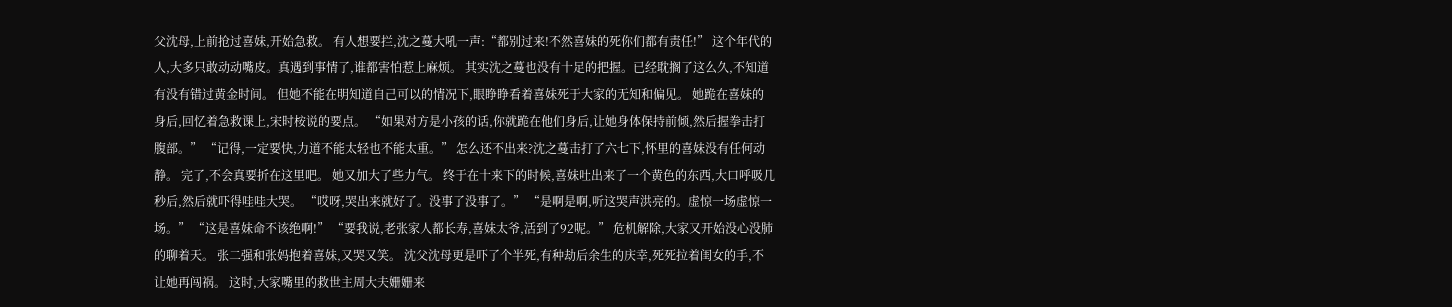父沈母,上前抢过喜妹,开始急救。 有人想要拦,沈之蔓大吼一声:“都别过来!不然喜妹的死你们都有责任!” 这个年代的人,大多只敢动动嘴皮。真遇到事情了,谁都害怕惹上麻烦。 其实沈之蔓也没有十足的把握。已经耽搁了这么久,不知道有没有错过黄金时间。 但她不能在明知道自己可以的情况下,眼睁睁看着喜妹死于大家的无知和偏见。 她跪在喜妹的身后,回忆着急救课上,宋时桉说的要点。 “如果对方是小孩的话,你就跪在他们身后,让她身体保持前倾,然后握拳击打腹部。” “记得,一定要快,力道不能太轻也不能太重。” 怎么还不出来?沈之蔓击打了六七下,怀里的喜妹没有任何动静。 完了,不会真要折在这里吧。 她又加大了些力气。 终于在十来下的时候,喜妹吐出来了一个黄色的东西,大口呼吸几秒后,然后就吓得哇哇大哭。 “哎呀,哭出来就好了。没事了没事了。” “是啊是啊,听这哭声洪亮的。虚惊一场虚惊一场。” “这是喜妹命不该绝啊!” “要我说,老张家人都长寿,喜妹太爷,活到了92呢。” 危机解除,大家又开始没心没肺的聊着天。 张二强和张妈抱着喜妹,又哭又笑。 沈父沈母更是吓了个半死,有种劫后余生的庆幸,死死拉着闺女的手,不让她再闯祸。 这时,大家嘴里的救世主周大夫姗姗来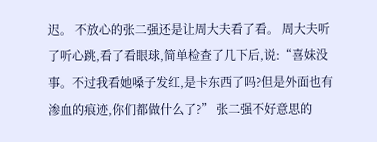迟。 不放心的张二强还是让周大夫看了看。 周大夫听了听心跳,看了看眼球,简单检查了几下后,说:“喜妹没事。不过我看她嗓子发红,是卡东西了吗?但是外面也有渗血的痕迹,你们都做什么了?” 张二强不好意思的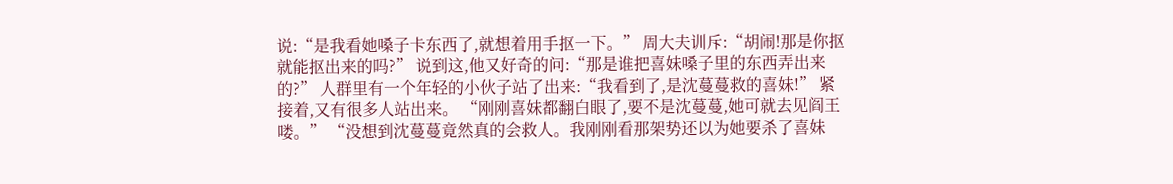说:“是我看她嗓子卡东西了,就想着用手抠一下。” 周大夫训斥:“胡闹!那是你抠就能抠出来的吗?” 说到这,他又好奇的问:“那是谁把喜妹嗓子里的东西弄出来的?” 人群里有一个年轻的小伙子站了出来:“我看到了,是沈蔓蔓救的喜妹!” 紧接着,又有很多人站出来。 “刚刚喜妹都翻白眼了,要不是沈蔓蔓,她可就去见阎王喽。” “没想到沈蔓蔓竟然真的会救人。我刚刚看那架势还以为她要杀了喜妹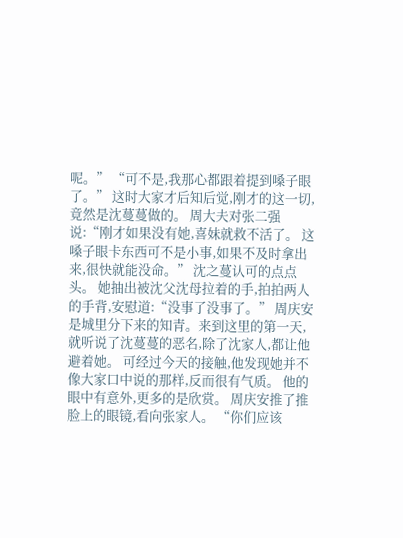呢。” “可不是,我那心都跟着提到嗓子眼了。” 这时大家才后知后觉,刚才的这一切,竟然是沈蔓蔓做的。 周大夫对张二强说:“刚才如果没有她,喜妹就救不活了。 这嗓子眼卡东西可不是小事,如果不及时拿出来,很快就能没命。” 沈之蔓认可的点点头。 她抽出被沈父沈母拉着的手,拍拍两人的手背,安慰道:“没事了没事了。” 周庆安是城里分下来的知青。来到这里的第一天,就听说了沈蔓蔓的恶名,除了沈家人,都让他避着她。 可经过今天的接触,他发现她并不像大家口中说的那样,反而很有气质。 他的眼中有意外,更多的是欣赏。 周庆安推了推脸上的眼镜,看向张家人。 “你们应该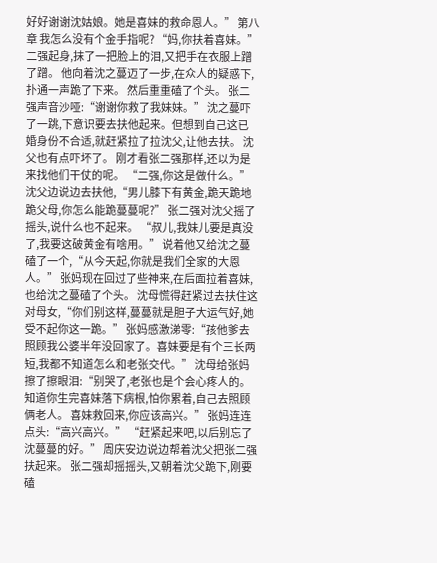好好谢谢沈姑娘。她是喜妹的救命恩人。” 第八章 我怎么没有个金手指呢? “妈,你扶着喜妹。” 二强起身,抹了一把脸上的泪,又把手在衣服上蹭了蹭。 他向着沈之蔓迈了一步,在众人的疑惑下,扑通一声跪了下来。 然后重重磕了个头。 张二强声音沙哑:“谢谢你救了我妹妹。” 沈之蔓吓了一跳,下意识要去扶他起来。但想到自己这已婚身份不合适,就赶紧拉了拉沈父,让他去扶。 沈父也有点吓坏了。 刚才看张二强那样,还以为是来找他们干仗的呢。 “二强,你这是做什么。”沈父边说边去扶他,“男儿膝下有黄金,跪天跪地跪父母,你怎么能跪蔓蔓呢?” 张二强对沈父摇了摇头,说什么也不起来。 “叔儿,我妹儿要是真没了,我要这破黄金有啥用。” 说着他又给沈之蔓磕了一个,“从今天起,你就是我们全家的大恩人。” 张妈现在回过了些神来,在后面拉着喜妹,也给沈之蔓磕了个头。 沈母慌得赶紧过去扶住这对母女,“你们别这样,蔓蔓就是胆子大运气好,她受不起你这一跪。” 张妈感激涕零:“孩他爹去照顾我公婆半年没回家了。喜妹要是有个三长两短,我都不知道怎么和老张交代。” 沈母给张妈擦了擦眼泪:“别哭了,老张也是个会心疼人的。知道你生完喜妹落下病根,怕你累着,自己去照顾俩老人。 喜妹救回来,你应该高兴。” 张妈连连点头:“高兴高兴。” “赶紧起来吧,以后别忘了沈蔓蔓的好。” 周庆安边说边帮着沈父把张二强扶起来。 张二强却摇摇头,又朝着沈父跪下,刚要磕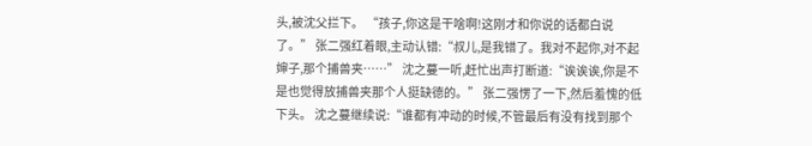头,被沈父拦下。 “孩子,你这是干啥啊!这刚才和你说的话都白说了。” 张二强红着眼,主动认错:“叔儿,是我错了。我对不起你,对不起婶子,那个捕兽夹……” 沈之蔓一听,赶忙出声打断道:“诶诶诶,你是不是也觉得放捕兽夹那个人挺缺德的。” 张二强愣了一下,然后羞愧的低下头。 沈之蔓继续说:“谁都有冲动的时候,不管最后有没有找到那个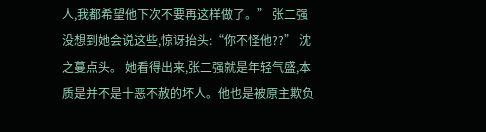人,我都希望他下次不要再这样做了。” 张二强没想到她会说这些,惊讶抬头:“你不怪他??” 沈之蔓点头。 她看得出来,张二强就是年轻气盛,本质是并不是十恶不赦的坏人。他也是被原主欺负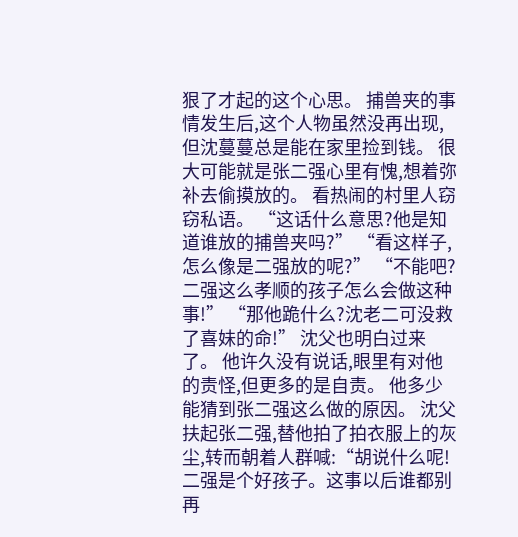狠了才起的这个心思。 捕兽夹的事情发生后,这个人物虽然没再出现,但沈蔓蔓总是能在家里捡到钱。 很大可能就是张二强心里有愧,想着弥补去偷摸放的。 看热闹的村里人窃窃私语。 “这话什么意思?他是知道谁放的捕兽夹吗?” “看这样子,怎么像是二强放的呢?” “不能吧?二强这么孝顺的孩子怎么会做这种事!” “那他跪什么?沈老二可没救了喜妹的命!” 沈父也明白过来了。 他许久没有说话,眼里有对他的责怪,但更多的是自责。 他多少能猜到张二强这么做的原因。 沈父扶起张二强,替他拍了拍衣服上的灰尘,转而朝着人群喊:“胡说什么呢!二强是个好孩子。这事以后谁都别再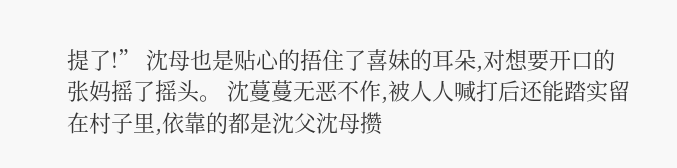提了!” 沈母也是贴心的捂住了喜妹的耳朵,对想要开口的张妈摇了摇头。 沈蔓蔓无恶不作,被人人喊打后还能踏实留在村子里,依靠的都是沈父沈母攒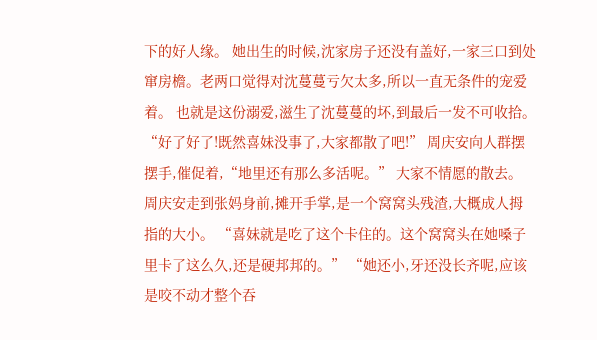下的好人缘。 她出生的时候,沈家房子还没有盖好,一家三口到处窜房檐。老两口觉得对沈蔓蔓亏欠太多,所以一直无条件的宠爱着。 也就是这份溺爱,滋生了沈蔓蔓的坏,到最后一发不可收拾。 “好了好了!既然喜妹没事了,大家都散了吧!” 周庆安向人群摆摆手,催促着,“地里还有那么多活呢。” 大家不情愿的散去。 周庆安走到张妈身前,摊开手掌,是一个窝窝头残渣,大概成人拇指的大小。 “喜妹就是吃了这个卡住的。这个窝窝头在她嗓子里卡了这么久,还是硬邦邦的。” “她还小,牙还没长齐呢,应该是咬不动才整个吞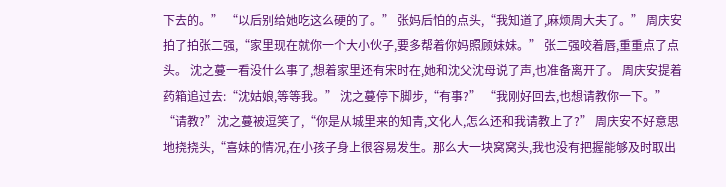下去的。” “以后别给她吃这么硬的了。” 张妈后怕的点头,“我知道了,麻烦周大夫了。” 周庆安拍了拍张二强,“家里现在就你一个大小伙子,要多帮着你妈照顾妹妹。” 张二强咬着唇,重重点了点头。 沈之蔓一看没什么事了,想着家里还有宋时在,她和沈父沈母说了声,也准备离开了。 周庆安提着药箱追过去:“沈姑娘,等等我。” 沈之蔓停下脚步,“有事?” “我刚好回去,也想请教你一下。” “请教?”沈之蔓被逗笑了,“你是从城里来的知青,文化人,怎么还和我请教上了?” 周庆安不好意思地挠挠头,“喜妹的情况,在小孩子身上很容易发生。那么大一块窝窝头,我也没有把握能够及时取出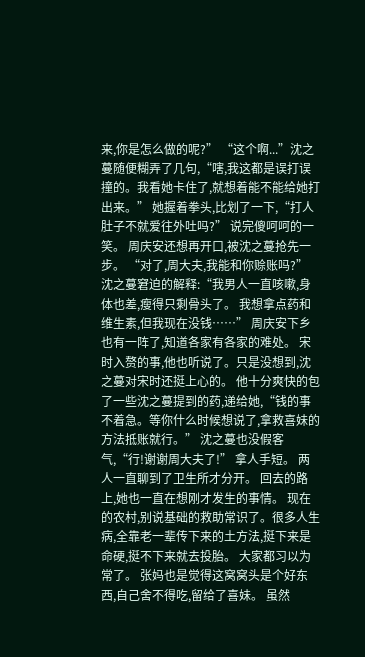来,你是怎么做的呢?” “这个啊...”沈之蔓随便糊弄了几句,“嗐,我这都是误打误撞的。我看她卡住了,就想着能不能给她打出来。” 她握着拳头,比划了一下,“打人肚子不就爱往外吐吗?” 说完傻呵呵的一笑。 周庆安还想再开口,被沈之蔓抢先一步。 “对了,周大夫,我能和你赊账吗?” 沈之蔓窘迫的解释:“我男人一直咳嗽,身体也差,瘦得只剩骨头了。 我想拿点药和维生素,但我现在没钱……” 周庆安下乡也有一阵了,知道各家有各家的难处。 宋时入赘的事,他也听说了。只是没想到,沈之蔓对宋时还挺上心的。 他十分爽快的包了一些沈之蔓提到的药,递给她,“钱的事不着急。等你什么时候想说了,拿救喜妹的方法抵账就行。” 沈之蔓也没假客气,“行!谢谢周大夫了!” 拿人手短。 两人一直聊到了卫生所才分开。 回去的路上,她也一直在想刚才发生的事情。 现在的农村,别说基础的救助常识了。很多人生病,全靠老一辈传下来的土方法,挺下来是命硬,挺不下来就去投胎。 大家都习以为常了。 张妈也是觉得这窝窝头是个好东西,自己舍不得吃,留给了喜妹。 虽然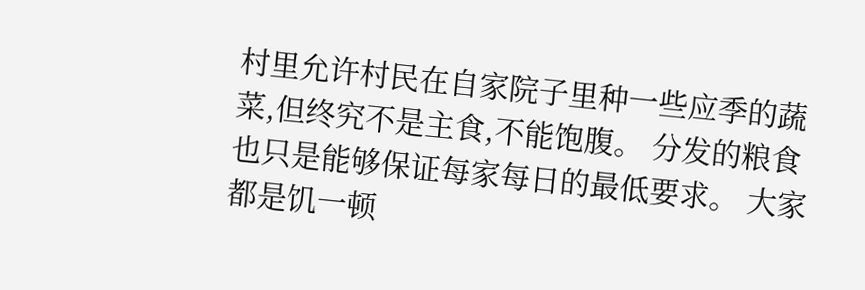村里允许村民在自家院子里种一些应季的蔬菜,但终究不是主食,不能饱腹。 分发的粮食也只是能够保证每家每日的最低要求。 大家都是饥一顿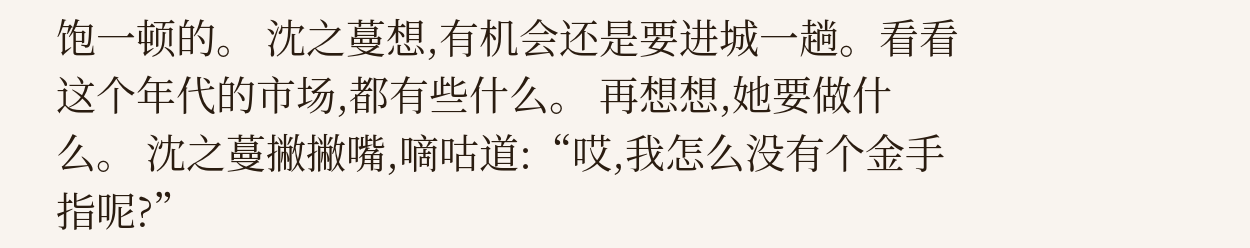饱一顿的。 沈之蔓想,有机会还是要进城一趟。看看这个年代的市场,都有些什么。 再想想,她要做什么。 沈之蔓撇撇嘴,嘀咕道:“哎,我怎么没有个金手指呢?”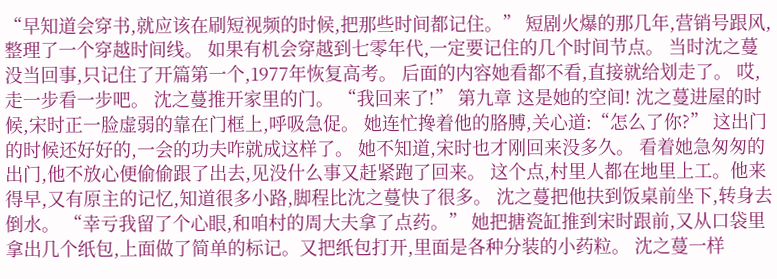“早知道会穿书,就应该在刷短视频的时候,把那些时间都记住。” 短剧火爆的那几年,营销号跟风,整理了一个穿越时间线。 如果有机会穿越到七零年代,一定要记住的几个时间节点。 当时沈之蔓没当回事,只记住了开篇第一个,1977年恢复高考。 后面的内容她看都不看,直接就给划走了。 哎,走一步看一步吧。 沈之蔓推开家里的门。 “我回来了!” 第九章 这是她的空间! 沈之蔓进屋的时候,宋时正一脸虚弱的靠在门框上,呼吸急促。 她连忙搀着他的胳膊,关心道:“怎么了你?” 这出门的时候还好好的,一会的功夫咋就成这样了。 她不知道,宋时也才刚回来没多久。 看着她急匆匆的出门,他不放心便偷偷跟了出去,见没什么事又赶紧跑了回来。 这个点,村里人都在地里上工。他来得早,又有原主的记忆,知道很多小路,脚程比沈之蔓快了很多。 沈之蔓把他扶到饭桌前坐下,转身去倒水。 “幸亏我留了个心眼,和咱村的周大夫拿了点药。” 她把搪瓷缸推到宋时跟前,又从口袋里拿出几个纸包,上面做了简单的标记。又把纸包打开,里面是各种分装的小药粒。 沈之蔓一样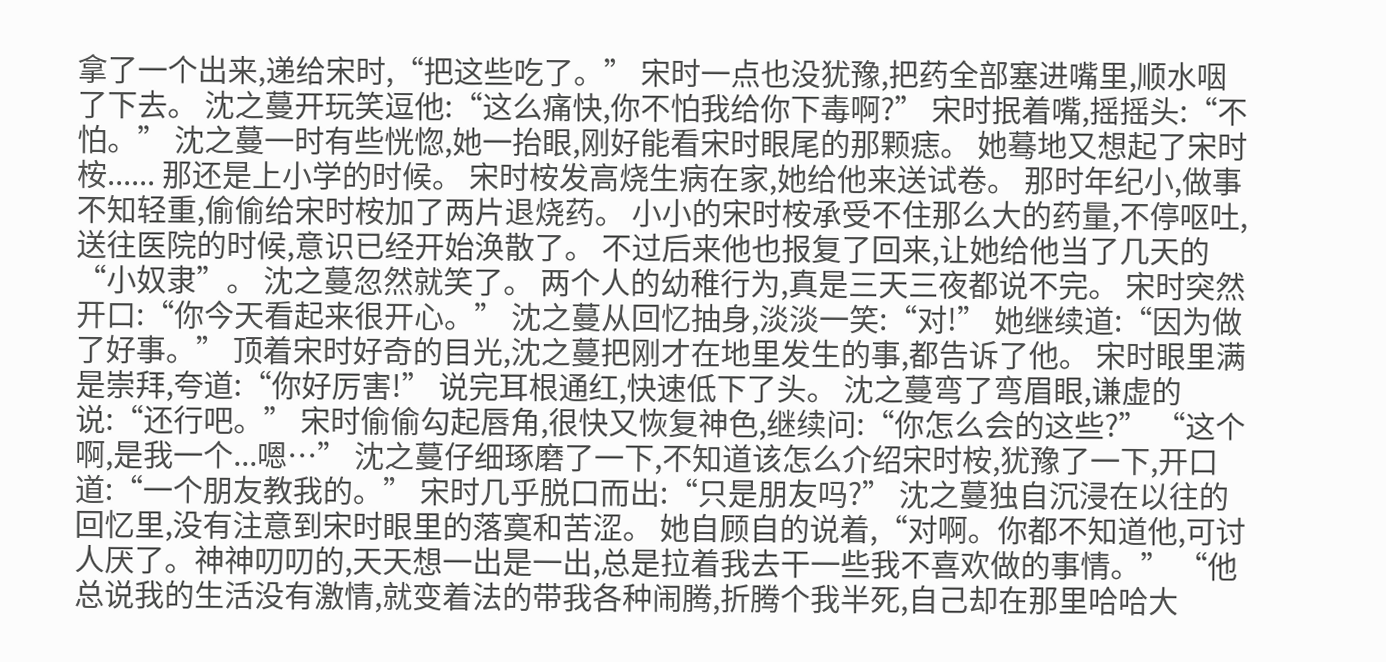拿了一个出来,递给宋时,“把这些吃了。” 宋时一点也没犹豫,把药全部塞进嘴里,顺水咽了下去。 沈之蔓开玩笑逗他:“这么痛快,你不怕我给你下毒啊?” 宋时抿着嘴,摇摇头:“不怕。” 沈之蔓一时有些恍惚,她一抬眼,刚好能看宋时眼尾的那颗痣。 她蓦地又想起了宋时桉...... 那还是上小学的时候。 宋时桉发高烧生病在家,她给他来送试卷。 那时年纪小,做事不知轻重,偷偷给宋时桉加了两片退烧药。 小小的宋时桉承受不住那么大的药量,不停呕吐,送往医院的时候,意识已经开始涣散了。 不过后来他也报复了回来,让她给他当了几天的“小奴隶”。 沈之蔓忽然就笑了。 两个人的幼稚行为,真是三天三夜都说不完。 宋时突然开口:“你今天看起来很开心。” 沈之蔓从回忆抽身,淡淡一笑:“对!” 她继续道:“因为做了好事。” 顶着宋时好奇的目光,沈之蔓把刚才在地里发生的事,都告诉了他。 宋时眼里满是崇拜,夸道:“你好厉害!” 说完耳根通红,快速低下了头。 沈之蔓弯了弯眉眼,谦虚的说:“还行吧。” 宋时偷偷勾起唇角,很快又恢复神色,继续问:“你怎么会的这些?” “这个啊,是我一个...嗯…” 沈之蔓仔细琢磨了一下,不知道该怎么介绍宋时桉,犹豫了一下,开口道:“一个朋友教我的。” 宋时几乎脱口而出:“只是朋友吗?” 沈之蔓独自沉浸在以往的回忆里,没有注意到宋时眼里的落寞和苦涩。 她自顾自的说着,“对啊。你都不知道他,可讨人厌了。神神叨叨的,天天想一出是一出,总是拉着我去干一些我不喜欢做的事情。” “他总说我的生活没有激情,就变着法的带我各种闹腾,折腾个我半死,自己却在那里哈哈大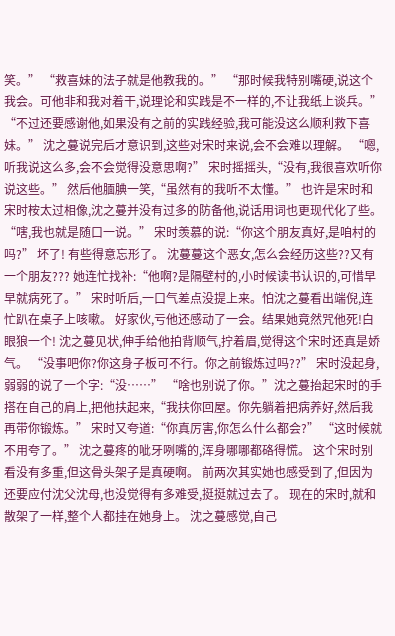笑。” “救喜妹的法子就是他教我的。” “那时候我特别嘴硬,说这个我会。可他非和我对着干,说理论和实践是不一样的,不让我纸上谈兵。” “不过还要感谢他,如果没有之前的实践经验,我可能没这么顺利救下喜妹。” 沈之蔓说完后才意识到,这些对宋时来说,会不会难以理解。 “嗯,听我说这么多,会不会觉得没意思啊?” 宋时摇摇头,“没有,我很喜欢听你说这些。” 然后他腼腆一笑,“虽然有的我听不太懂。” 也许是宋时和宋时桉太过相像,沈之蔓并没有过多的防备他,说话用词也更现代化了些。 “嗐,我也就是随口一说。” 宋时羡慕的说:“你这个朋友真好,是咱村的吗?” 坏了! 有些得意忘形了。 沈蔓蔓这个恶女,怎么会经历这些??又有一个朋友??? 她连忙找补:“他啊?是隔壁村的,小时候读书认识的,可惜早早就病死了。” 宋时听后,一口气差点没提上来。怕沈之蔓看出端倪,连忙趴在桌子上咳嗽。 好家伙,亏他还感动了一会。结果她竟然咒他死!白眼狼一个! 沈之蔓见状,伸手给他拍背顺气,拧着眉,觉得这个宋时还真是娇气。 “没事吧你?你这身子板可不行。你之前锻炼过吗??” 宋时没起身,弱弱的说了一个字:“没……” “啥也别说了你。”沈之蔓抬起宋时的手搭在自己的肩上,把他扶起来,“我扶你回屋。你先躺着把病养好,然后我再带你锻炼。” 宋时又夸道:“你真厉害,你怎么什么都会?” “这时候就不用夸了。” 沈之蔓疼的呲牙咧嘴的,浑身哪哪都硌得慌。 这个宋时别看没有多重,但这骨头架子是真硬啊。 前两次其实她也感受到了,但因为还要应付沈父沈母,也没觉得有多难受,挺挺就过去了。 现在的宋时,就和散架了一样,整个人都挂在她身上。 沈之蔓感觉,自己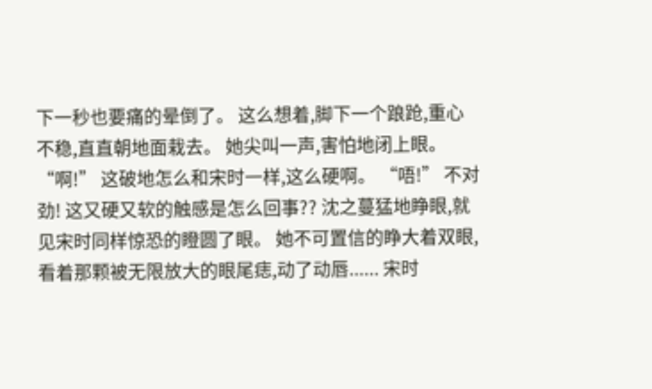下一秒也要痛的晕倒了。 这么想着,脚下一个踉跄,重心不稳,直直朝地面栽去。 她尖叫一声,害怕地闭上眼。 “啊!” 这破地怎么和宋时一样,这么硬啊。 “唔!” 不对劲! 这又硬又软的触感是怎么回事?? 沈之蔓猛地睁眼,就见宋时同样惊恐的瞪圆了眼。 她不可置信的睁大着双眼,看着那颗被无限放大的眼尾痣,动了动唇...... 宋时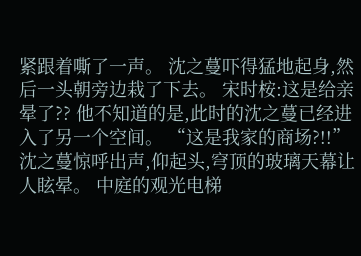紧跟着嘶了一声。 沈之蔓吓得猛地起身,然后一头朝旁边栽了下去。 宋时桉:这是给亲晕了?? 他不知道的是,此时的沈之蔓已经进入了另一个空间。 “这是我家的商场?!!” 沈之蔓惊呼出声,仰起头,穹顶的玻璃天幕让人眩晕。 中庭的观光电梯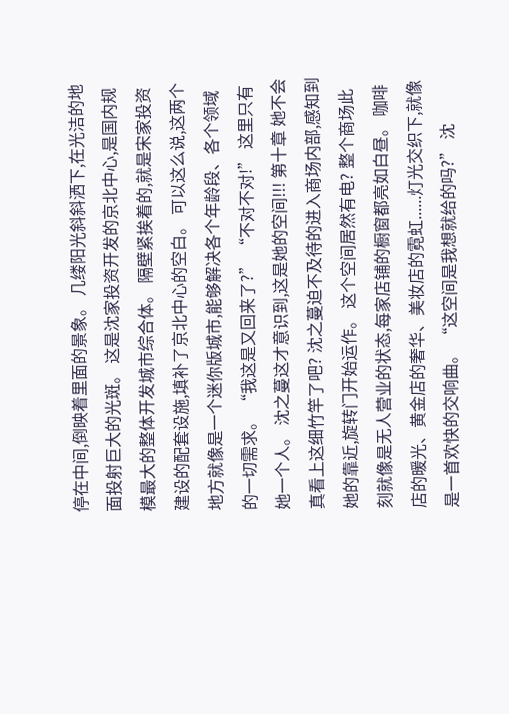停在中间,倒映着里面的景象。 几缕阳光斜斜洒下,在光洁的地面投射巨大的光斑。 这是沈家投资开发的京北中心,是国内规模最大的整体开发城市综合体。 隔壁紧挨着的,就是宋家投资建设的配套设施,填补了京北中心的空白。 可以这么说,这两个地方就像是一个迷你版城市,能够解决各个年龄段、各个领域的一切需求。 “我这是又回来了?” “不对不对!” 这里只有她一个人。 沈之蔓这才意识到,这是她的空间!!! 第十章 她不会真看上这细竹竿了吧? 沈之蔓迫不及待的进入商场内部,感知到她的靠近,旋转门开始运作。 这个空间居然有电? 整个商场此刻就像是无人营业的状态,每家店铺的橱窗都亮如白昼。 咖啡店的暖光、黄金店的奢华、美妆店的霓虹......灯光交织下,就像是一首欢快的交响曲。 “这空间是我想就给的吗?” 沈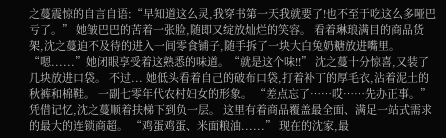之蔓震惊的自言自语:“早知道这么灵,我穿书第一天我就要了!也不至于吃这么多哑巴亏了。” 她皱巴巴的苦着一张脸,随即又绽放灿烂的笑容。 看着琳琅满目的商品货架,沈之蔓迫不及待的进入一间零食铺子,随手拆了一块大白兔奶糖放进嘴里。 “嗯......”她闭眼享受着这熟悉的味道。“就是这个味!!” 沈之蔓十分惊喜,又装了几块放进口袋。 不过... 她低头看着自己的破布口袋,打着补丁的厚毛衣,沾着泥土的秋裤和棉鞋。 一副七零年代农村妇女的形象。 “差点忘了……哎……先办正事。” 凭借记忆,沈之蔓顺着扶梯下到负一层。 这里有着商品覆盖最全面、满足一站式需求的最大的连锁商超。 “鸡蛋鸡蛋、米面粮油......” 现在的沈家,最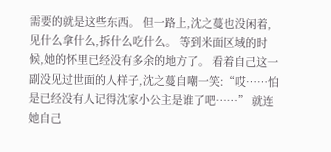需要的就是这些东西。 但一路上,沈之蔓也没闲着,见什么拿什么,拆什么吃什么。 等到米面区域的时候,她的怀里已经没有多余的地方了。 看着自己这一副没见过世面的人样子,沈之蔓自嘲一笑:“哎……怕是已经没有人记得沈家小公主是谁了吧……” 就连她自己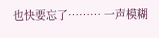也快要忘了……… 一声模糊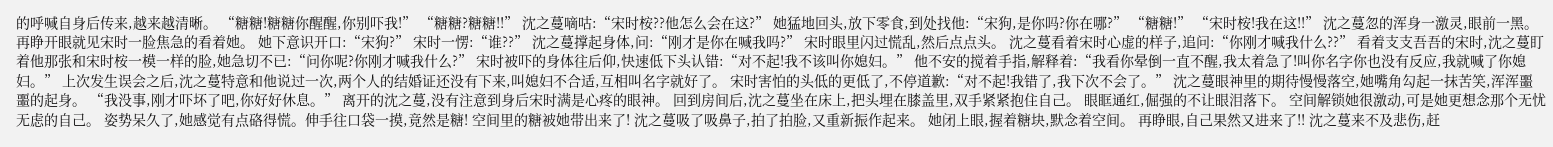的呼喊自身后传来,越来越清晰。 “糖糖!糖糖你醒醒,你别吓我!” “糖糖?糖糖!!” 沈之蔓嘀咕:“宋时桉??他怎么会在这?” 她猛地回头,放下零食,到处找他:“宋狗,是你吗?你在哪?” “糖糖!” “宋时桉!我在这!!” 沈之蔓忽的浑身一激灵,眼前一黑。 再睁开眼就见宋时一脸焦急的看着她。 她下意识开口:“宋狗?” 宋时一愣:“谁??” 沈之蔓撑起身体,问:“刚才是你在喊我吗?” 宋时眼里闪过慌乱,然后点点头。 沈之蔓看着宋时心虚的样子,追问:“你刚才喊我什么??” 看着支支吾吾的宋时,沈之蔓盯着他那张和宋时桉一模一样的脸,她急切不已:“问你呢?你刚才喊我什么?” 宋时被吓的身体往后仰,快速低下头认错:“对不起!我不该叫你媳妇。” 他不安的搅着手指,解释着:“我看你晕倒一直不醒,我太着急了!叫你名字你也没有反应,我就喊了你媳妇。” 上次发生误会之后,沈之蔓特意和他说过一次,两个人的结婚证还没有下来,叫媳妇不合适,互相叫名字就好了。 宋时害怕的头低的更低了,不停道歉:“对不起!我错了,我下次不会了。” 沈之蔓眼神里的期待慢慢落空,她嘴角勾起一抹苦笑,浑浑噩噩的起身。 “我没事,刚才吓坏了吧,你好好休息。” 离开的沈之蔓,没有注意到身后宋时满是心疼的眼神。 回到房间后,沈之蔓坐在床上,把头埋在膝盖里,双手紧紧抱住自己。 眼眶通红,倔强的不让眼泪落下。 空间解锁她很激动,可是她更想念那个无忧无虑的自己。 姿势呆久了,她感觉有点硌得慌。伸手往口袋一摸,竟然是糖! 空间里的糖被她带出来了! 沈之蔓吸了吸鼻子,拍了拍脸,又重新振作起来。 她闭上眼,握着糖块,默念着空间。 再睁眼,自己果然又进来了!! 沈之蔓来不及悲伤,赶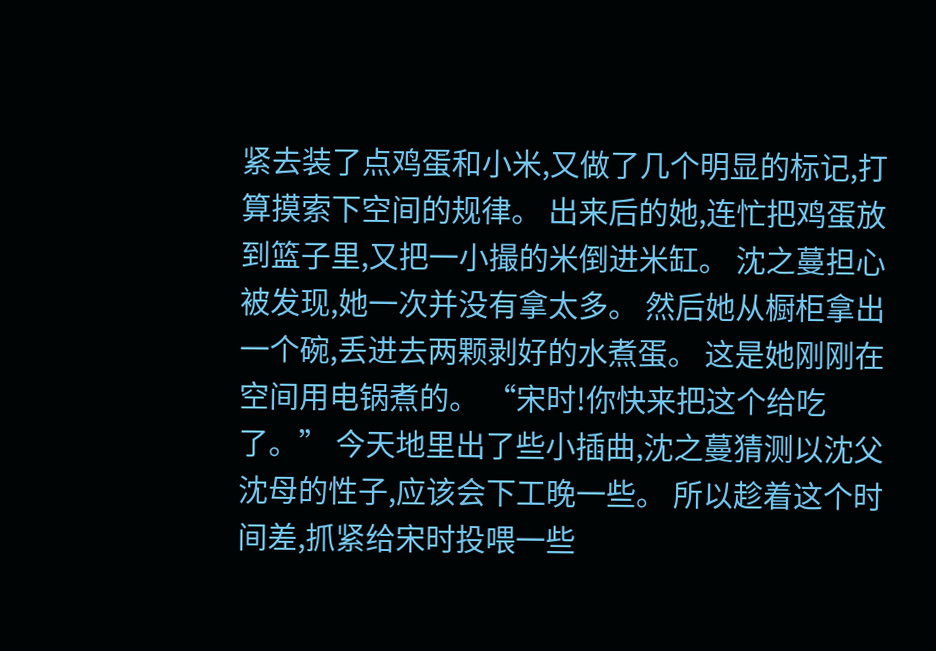紧去装了点鸡蛋和小米,又做了几个明显的标记,打算摸索下空间的规律。 出来后的她,连忙把鸡蛋放到篮子里,又把一小撮的米倒进米缸。 沈之蔓担心被发现,她一次并没有拿太多。 然后她从橱柜拿出一个碗,丢进去两颗剥好的水煮蛋。 这是她刚刚在空间用电锅煮的。 “宋时!你快来把这个给吃了。” 今天地里出了些小插曲,沈之蔓猜测以沈父沈母的性子,应该会下工晚一些。 所以趁着这个时间差,抓紧给宋时投喂一些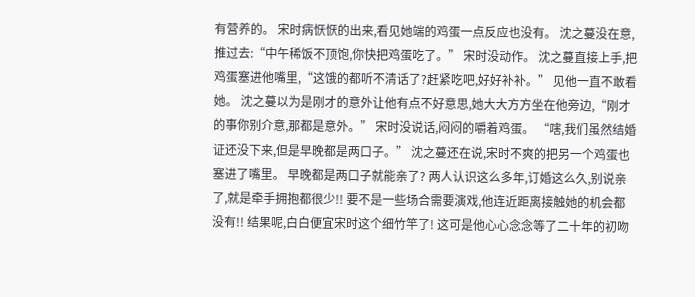有营养的。 宋时病恹恹的出来,看见她端的鸡蛋一点反应也没有。 沈之蔓没在意,推过去:“中午稀饭不顶饱,你快把鸡蛋吃了。” 宋时没动作。 沈之蔓直接上手,把鸡蛋塞进他嘴里,“这饿的都听不清话了?赶紧吃吧,好好补补。” 见他一直不敢看她。 沈之蔓以为是刚才的意外让他有点不好意思,她大大方方坐在他旁边,“刚才的事你别介意,那都是意外。” 宋时没说话,闷闷的嚼着鸡蛋。 “嗐,我们虽然结婚证还没下来,但是早晚都是两口子。” 沈之蔓还在说,宋时不爽的把另一个鸡蛋也塞进了嘴里。 早晚都是两口子就能亲了? 两人认识这么多年,订婚这么久,别说亲了,就是牵手拥抱都很少!! 要不是一些场合需要演戏,他连近距离接触她的机会都没有!! 结果呢,白白便宜宋时这个细竹竿了! 这可是他心心念念等了二十年的初吻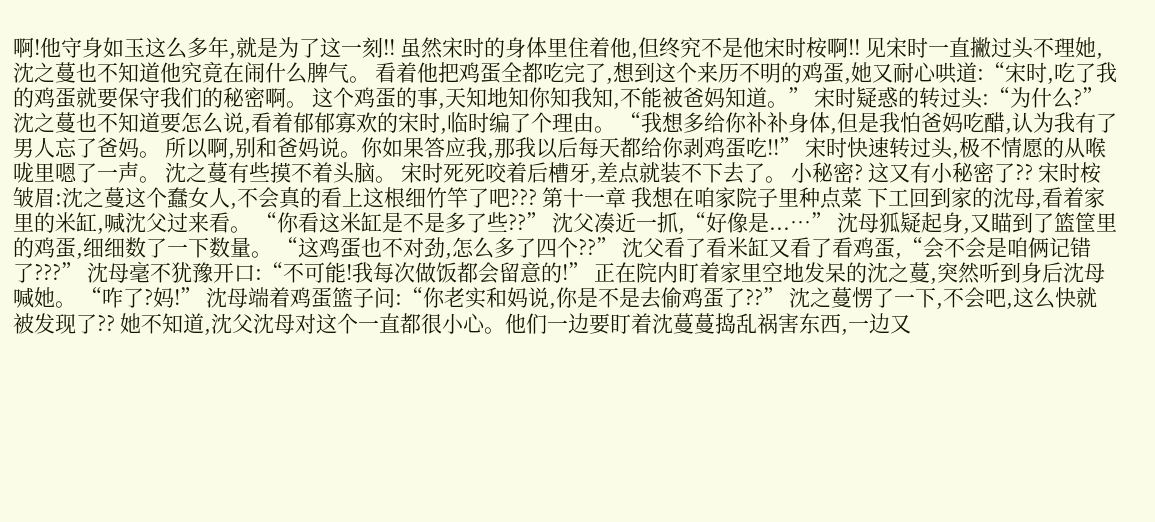啊!他守身如玉这么多年,就是为了这一刻!! 虽然宋时的身体里住着他,但终究不是他宋时桉啊!! 见宋时一直撇过头不理她,沈之蔓也不知道他究竟在闹什么脾气。 看着他把鸡蛋全都吃完了,想到这个来历不明的鸡蛋,她又耐心哄道:“宋时,吃了我的鸡蛋就要保守我们的秘密啊。 这个鸡蛋的事,天知地知你知我知,不能被爸妈知道。” 宋时疑惑的转过头:“为什么?” 沈之蔓也不知道要怎么说,看着郁郁寡欢的宋时,临时编了个理由。 “我想多给你补补身体,但是我怕爸妈吃醋,认为我有了男人忘了爸妈。 所以啊,别和爸妈说。你如果答应我,那我以后每天都给你剥鸡蛋吃!!” 宋时快速转过头,极不情愿的从喉咙里嗯了一声。 沈之蔓有些摸不着头脑。 宋时死死咬着后槽牙,差点就装不下去了。 小秘密? 这又有小秘密了?? 宋时桉皱眉:沈之蔓这个蠢女人,不会真的看上这根细竹竿了吧??? 第十一章 我想在咱家院子里种点菜 下工回到家的沈母,看着家里的米缸,喊沈父过来看。 “你看这米缸是不是多了些??” 沈父凑近一抓,“好像是...…” 沈母狐疑起身,又瞄到了篮筐里的鸡蛋,细细数了一下数量。 “这鸡蛋也不对劲,怎么多了四个??” 沈父看了看米缸又看了看鸡蛋,“会不会是咱俩记错了???” 沈母毫不犹豫开口:“不可能!我每次做饭都会留意的!” 正在院内盯着家里空地发呆的沈之蔓,突然听到身后沈母喊她。 “咋了?妈!” 沈母端着鸡蛋篮子问:“你老实和妈说,你是不是去偷鸡蛋了??” 沈之蔓愣了一下,不会吧,这么快就被发现了?? 她不知道,沈父沈母对这个一直都很小心。他们一边要盯着沈蔓蔓捣乱祸害东西,一边又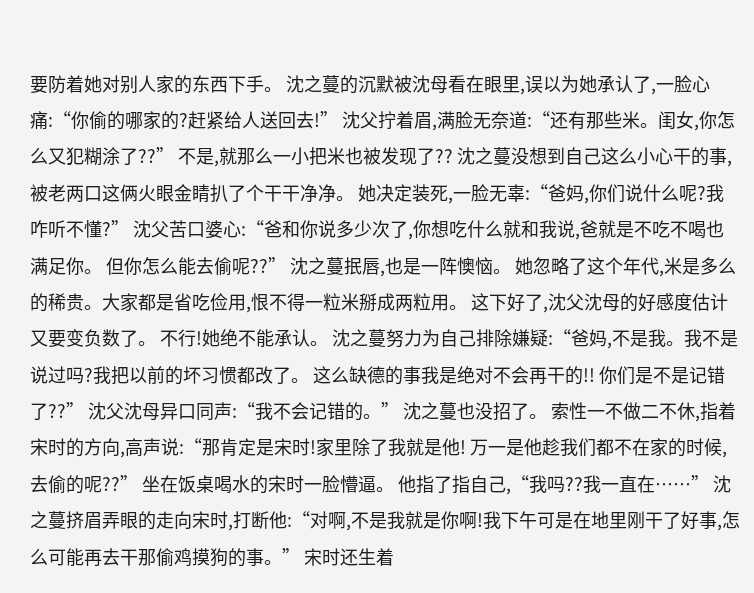要防着她对别人家的东西下手。 沈之蔓的沉默被沈母看在眼里,误以为她承认了,一脸心痛:“你偷的哪家的?赶紧给人送回去!” 沈父拧着眉,满脸无奈道:“还有那些米。闺女,你怎么又犯糊涂了??” 不是,就那么一小把米也被发现了?? 沈之蔓没想到自己这么小心干的事,被老两口这俩火眼金睛扒了个干干净净。 她决定装死,一脸无辜:“爸妈,你们说什么呢?我咋听不懂?” 沈父苦口婆心:“爸和你说多少次了,你想吃什么就和我说,爸就是不吃不喝也满足你。 但你怎么能去偷呢??” 沈之蔓抿唇,也是一阵懊恼。 她忽略了这个年代,米是多么的稀贵。大家都是省吃俭用,恨不得一粒米掰成两粒用。 这下好了,沈父沈母的好感度估计又要变负数了。 不行!她绝不能承认。 沈之蔓努力为自己排除嫌疑:“爸妈,不是我。我不是说过吗?我把以前的坏习惯都改了。 这么缺德的事我是绝对不会再干的!! 你们是不是记错了??” 沈父沈母异口同声:“我不会记错的。” 沈之蔓也没招了。 索性一不做二不休,指着宋时的方向,高声说:“那肯定是宋时!家里除了我就是他! 万一是他趁我们都不在家的时候,去偷的呢??” 坐在饭桌喝水的宋时一脸懵逼。 他指了指自己,“我吗??我一直在……” 沈之蔓挤眉弄眼的走向宋时,打断他:“对啊,不是我就是你啊!我下午可是在地里刚干了好事,怎么可能再去干那偷鸡摸狗的事。” 宋时还生着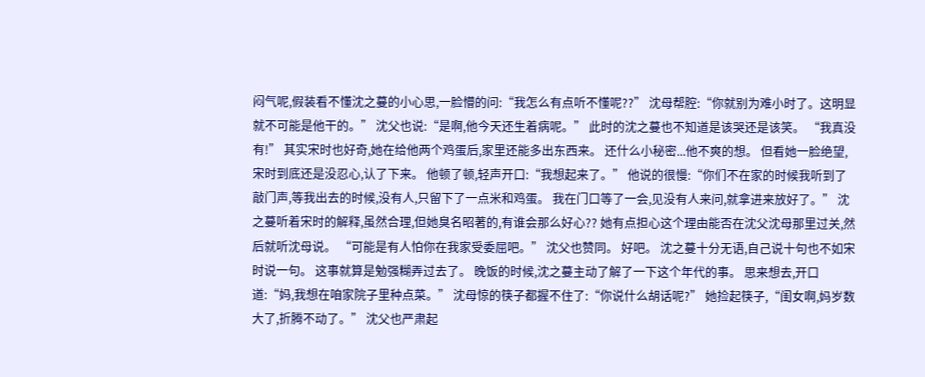闷气呢,假装看不懂沈之蔓的小心思,一脸懵的问:“我怎么有点听不懂呢??” 沈母帮腔:“你就别为难小时了。这明显就不可能是他干的。” 沈父也说:“是啊,他今天还生着病呢。” 此时的沈之蔓也不知道是该哭还是该笑。 “我真没有!” 其实宋时也好奇,她在给他两个鸡蛋后,家里还能多出东西来。 还什么小秘密...他不爽的想。 但看她一脸绝望,宋时到底还是没忍心,认了下来。 他顿了顿,轻声开口:“我想起来了。” 他说的很慢:“你们不在家的时候我听到了敲门声,等我出去的时候,没有人,只留下了一点米和鸡蛋。 我在门口等了一会,见没有人来问,就拿进来放好了。” 沈之蔓听着宋时的解释,虽然合理,但她臭名昭著的,有谁会那么好心?? 她有点担心这个理由能否在沈父沈母那里过关,然后就听沈母说。 “可能是有人怕你在我家受委屈吧。” 沈父也赞同。 好吧。 沈之蔓十分无语,自己说十句也不如宋时说一句。 这事就算是勉强糊弄过去了。 晚饭的时候,沈之蔓主动了解了一下这个年代的事。 思来想去,开口道:“妈,我想在咱家院子里种点菜。” 沈母惊的筷子都握不住了:“你说什么胡话呢?” 她捡起筷子,“闺女啊,妈岁数大了,折腾不动了。” 沈父也严肃起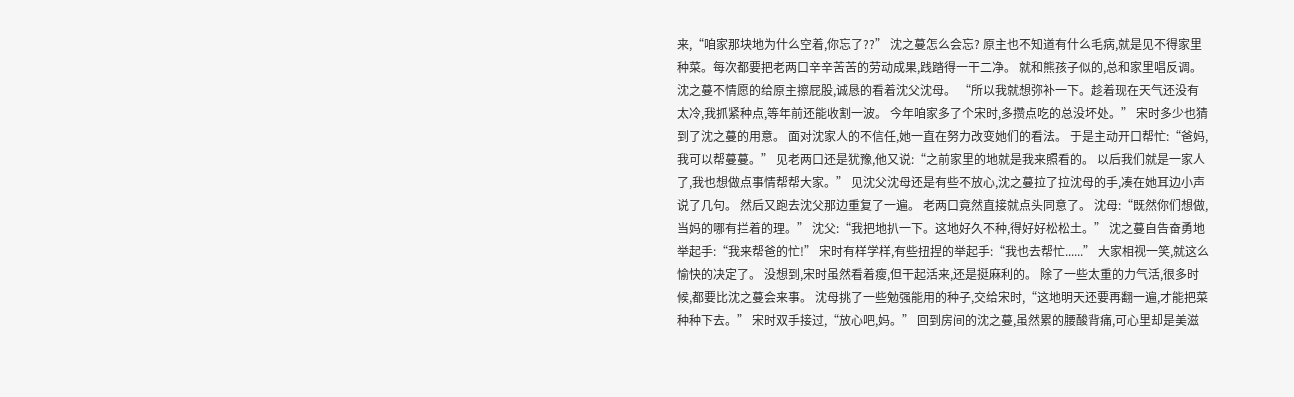来,“咱家那块地为什么空着,你忘了??” 沈之蔓怎么会忘? 原主也不知道有什么毛病,就是见不得家里种菜。每次都要把老两口辛辛苦苦的劳动成果,践踏得一干二净。 就和熊孩子似的,总和家里唱反调。 沈之蔓不情愿的给原主擦屁股,诚恳的看着沈父沈母。 “所以我就想弥补一下。趁着现在天气还没有太冷,我抓紧种点,等年前还能收割一波。 今年咱家多了个宋时,多攒点吃的总没坏处。” 宋时多少也猜到了沈之蔓的用意。 面对沈家人的不信任,她一直在努力改变她们的看法。 于是主动开口帮忙:“爸妈,我可以帮蔓蔓。” 见老两口还是犹豫,他又说:“之前家里的地就是我来照看的。 以后我们就是一家人了,我也想做点事情帮帮大家。” 见沈父沈母还是有些不放心,沈之蔓拉了拉沈母的手,凑在她耳边小声说了几句。 然后又跑去沈父那边重复了一遍。 老两口竟然直接就点头同意了。 沈母:“既然你们想做,当妈的哪有拦着的理。” 沈父:“我把地扒一下。这地好久不种,得好好松松土。” 沈之蔓自告奋勇地举起手:“我来帮爸的忙!” 宋时有样学样,有些扭捏的举起手:“我也去帮忙......” 大家相视一笑,就这么愉快的决定了。 没想到,宋时虽然看着瘦,但干起活来,还是挺麻利的。 除了一些太重的力气活,很多时候,都要比沈之蔓会来事。 沈母挑了一些勉强能用的种子,交给宋时,“这地明天还要再翻一遍,才能把菜种种下去。” 宋时双手接过,“放心吧,妈。” 回到房间的沈之蔓,虽然累的腰酸背痛,可心里却是美滋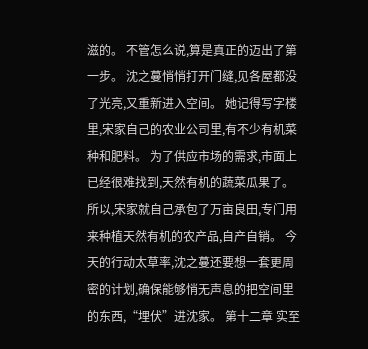滋的。 不管怎么说,算是真正的迈出了第一步。 沈之蔓悄悄打开门缝,见各屋都没了光亮,又重新进入空间。 她记得写字楼里,宋家自己的农业公司里,有不少有机菜种和肥料。 为了供应市场的需求,市面上已经很难找到,天然有机的蔬菜瓜果了。 所以,宋家就自己承包了万亩良田,专门用来种植天然有机的农产品,自产自销。 今天的行动太草率,沈之蔓还要想一套更周密的计划,确保能够悄无声息的把空间里的东西,“埋伏”进沈家。 第十二章 实至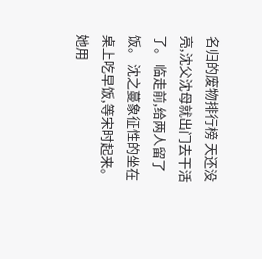名归的废物排行榜 天还没亮,沈父沈母就出门去干活了。 临走前,给两人留了饭。 沈之蔓象征性的坐在桌上吃早饭,等宋时起来。 她用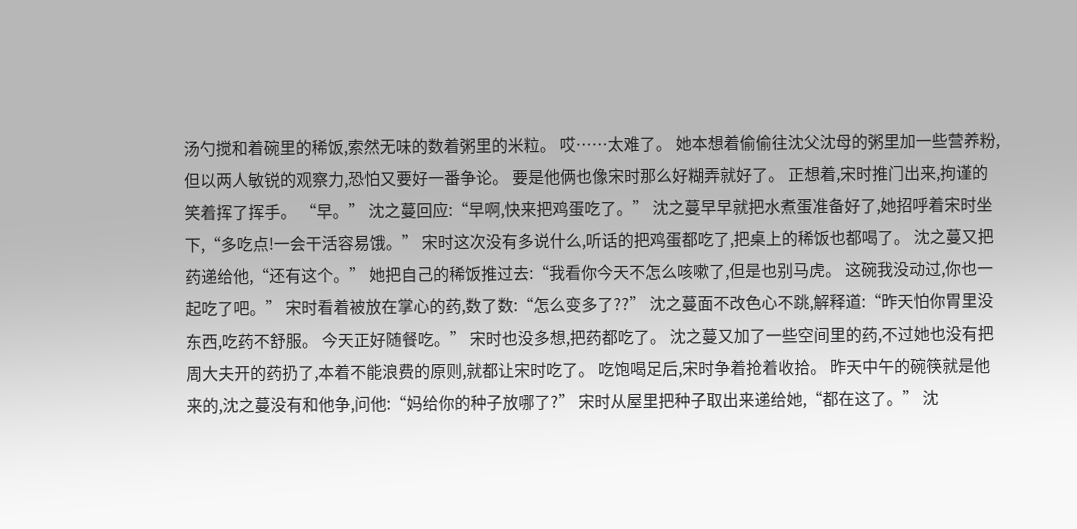汤勺搅和着碗里的稀饭,索然无味的数着粥里的米粒。 哎……太难了。 她本想着偷偷往沈父沈母的粥里加一些营养粉,但以两人敏锐的观察力,恐怕又要好一番争论。 要是他俩也像宋时那么好糊弄就好了。 正想着,宋时推门出来,拘谨的笑着挥了挥手。 “早。” 沈之蔓回应:“早啊,快来把鸡蛋吃了。” 沈之蔓早早就把水煮蛋准备好了,她招呼着宋时坐下,“多吃点!一会干活容易饿。” 宋时这次没有多说什么,听话的把鸡蛋都吃了,把桌上的稀饭也都喝了。 沈之蔓又把药递给他,“还有这个。” 她把自己的稀饭推过去:“我看你今天不怎么咳嗽了,但是也别马虎。 这碗我没动过,你也一起吃了吧。” 宋时看着被放在掌心的药,数了数:“怎么变多了??” 沈之蔓面不改色心不跳,解释道:“昨天怕你胃里没东西,吃药不舒服。 今天正好随餐吃。” 宋时也没多想,把药都吃了。 沈之蔓又加了一些空间里的药,不过她也没有把周大夫开的药扔了,本着不能浪费的原则,就都让宋时吃了。 吃饱喝足后,宋时争着抢着收拾。 昨天中午的碗筷就是他来的,沈之蔓没有和他争,问他:“妈给你的种子放哪了?” 宋时从屋里把种子取出来递给她,“都在这了。” 沈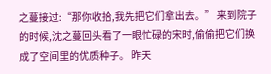之蔓接过:“那你收拾,我先把它们拿出去。” 来到院子的时候,沈之蔓回头看了一眼忙碌的宋时,偷偷把它们换成了空间里的优质种子。 昨天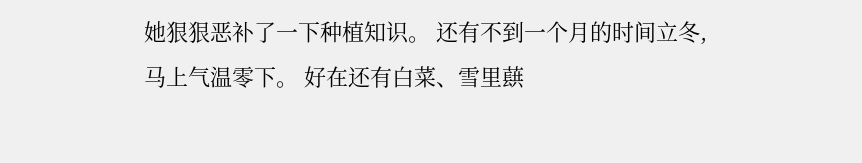她狠狠恶补了一下种植知识。 还有不到一个月的时间立冬,马上气温零下。 好在还有白菜、雪里蕻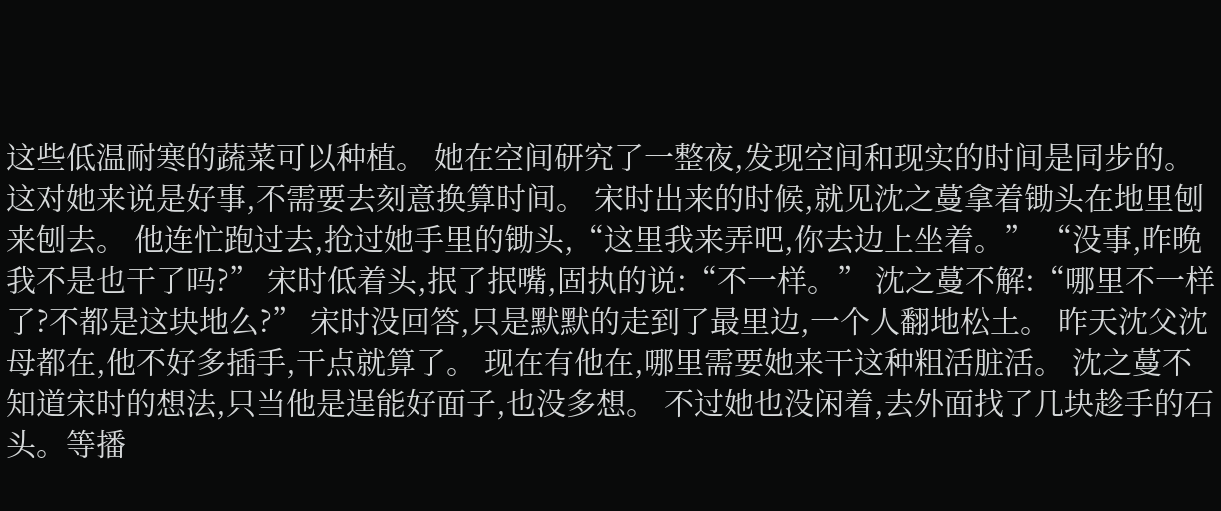这些低温耐寒的蔬菜可以种植。 她在空间研究了一整夜,发现空间和现实的时间是同步的。这对她来说是好事,不需要去刻意换算时间。 宋时出来的时候,就见沈之蔓拿着锄头在地里刨来刨去。 他连忙跑过去,抢过她手里的锄头,“这里我来弄吧,你去边上坐着。” “没事,昨晚我不是也干了吗?” 宋时低着头,抿了抿嘴,固执的说:“不一样。” 沈之蔓不解:“哪里不一样了?不都是这块地么?” 宋时没回答,只是默默的走到了最里边,一个人翻地松土。 昨天沈父沈母都在,他不好多插手,干点就算了。 现在有他在,哪里需要她来干这种粗活脏活。 沈之蔓不知道宋时的想法,只当他是逞能好面子,也没多想。 不过她也没闲着,去外面找了几块趁手的石头。等播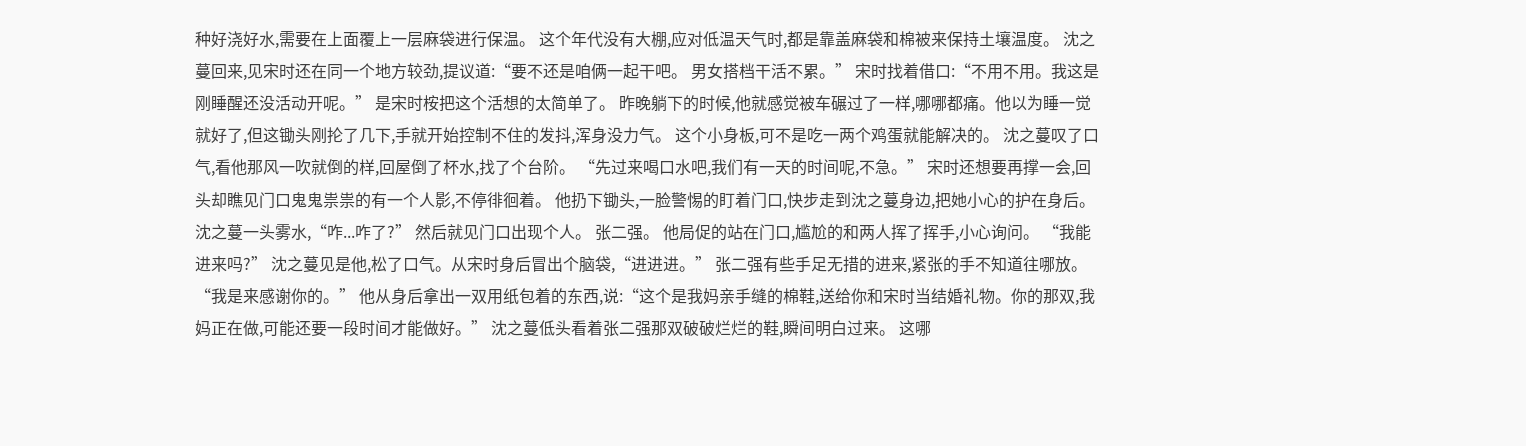种好浇好水,需要在上面覆上一层麻袋进行保温。 这个年代没有大棚,应对低温天气时,都是靠盖麻袋和棉被来保持土壤温度。 沈之蔓回来,见宋时还在同一个地方较劲,提议道:“要不还是咱俩一起干吧。 男女搭档干活不累。” 宋时找着借口:“不用不用。我这是刚睡醒还没活动开呢。” 是宋时桉把这个活想的太简单了。 昨晚躺下的时候,他就感觉被车碾过了一样,哪哪都痛。他以为睡一觉就好了,但这锄头刚抡了几下,手就开始控制不住的发抖,浑身没力气。 这个小身板,可不是吃一两个鸡蛋就能解决的。 沈之蔓叹了口气,看他那风一吹就倒的样,回屋倒了杯水,找了个台阶。 “先过来喝口水吧,我们有一天的时间呢,不急。” 宋时还想要再撑一会,回头却瞧见门口鬼鬼祟祟的有一个人影,不停徘徊着。 他扔下锄头,一脸警惕的盯着门口,快步走到沈之蔓身边,把她小心的护在身后。 沈之蔓一头雾水,“咋...咋了?” 然后就见门口出现个人。 张二强。 他局促的站在门口,尴尬的和两人挥了挥手,小心询问。 “我能进来吗?” 沈之蔓见是他,松了口气。从宋时身后冒出个脑袋,“进进进。” 张二强有些手足无措的进来,紧张的手不知道往哪放。 “我是来感谢你的。” 他从身后拿出一双用纸包着的东西,说:“这个是我妈亲手缝的棉鞋,送给你和宋时当结婚礼物。你的那双,我妈正在做,可能还要一段时间才能做好。” 沈之蔓低头看着张二强那双破破烂烂的鞋,瞬间明白过来。 这哪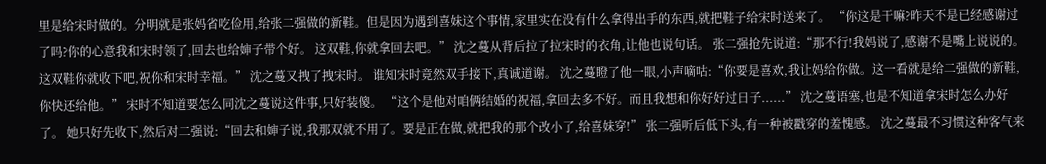里是给宋时做的。分明就是张妈省吃俭用,给张二强做的新鞋。但是因为遇到喜妹这个事情,家里实在没有什么拿得出手的东西,就把鞋子给宋时送来了。 “你这是干嘛?昨天不是已经感谢过了吗?你的心意我和宋时领了,回去也给婶子带个好。 这双鞋,你就拿回去吧。” 沈之蔓从背后拉了拉宋时的衣角,让他也说句话。 张二强抢先说道:“那不行!我妈说了,感谢不是嘴上说说的。这双鞋你就收下吧,祝你和宋时幸福。” 沈之蔓又拽了拽宋时。 谁知宋时竟然双手接下,真诚道谢。 沈之蔓瞪了他一眼,小声嘀咕:“你要是喜欢,我让妈给你做。这一看就是给二强做的新鞋,你快还给他。” 宋时不知道要怎么同沈之蔓说这件事,只好装傻。 “这个是他对咱俩结婚的祝福,拿回去多不好。而且我想和你好好过日子......” 沈之蔓语塞,也是不知道拿宋时怎么办好了。 她只好先收下,然后对二强说:“回去和婶子说,我那双就不用了。要是正在做,就把我的那个改小了,给喜妹穿!” 张二强听后低下头,有一种被戳穿的羞愧感。 沈之蔓最不习惯这种客气来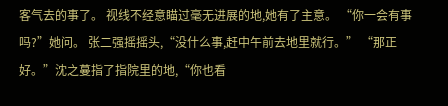客气去的事了。 视线不经意瞄过毫无进展的地,她有了主意。 “你一会有事吗?”她问。 张二强摇摇头,“没什么事,赶中午前去地里就行。” “那正好。”沈之蔓指了指院里的地,“你也看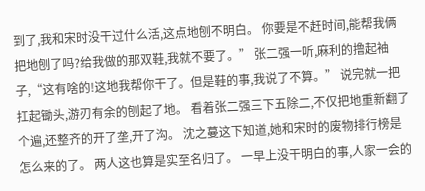到了,我和宋时没干过什么活,这点地刨不明白。 你要是不赶时间,能帮我俩把地刨了吗?给我做的那双鞋,我就不要了。” 张二强一听,麻利的撸起袖子,“这有啥的!这地我帮你干了。但是鞋的事,我说了不算。” 说完就一把扛起锄头,游刃有余的刨起了地。 看着张二强三下五除二,不仅把地重新翻了个遍,还整齐的开了垄,开了沟。 沈之蔓这下知道,她和宋时的废物排行榜是怎么来的了。 两人这也算是实至名归了。 一早上没干明白的事,人家一会的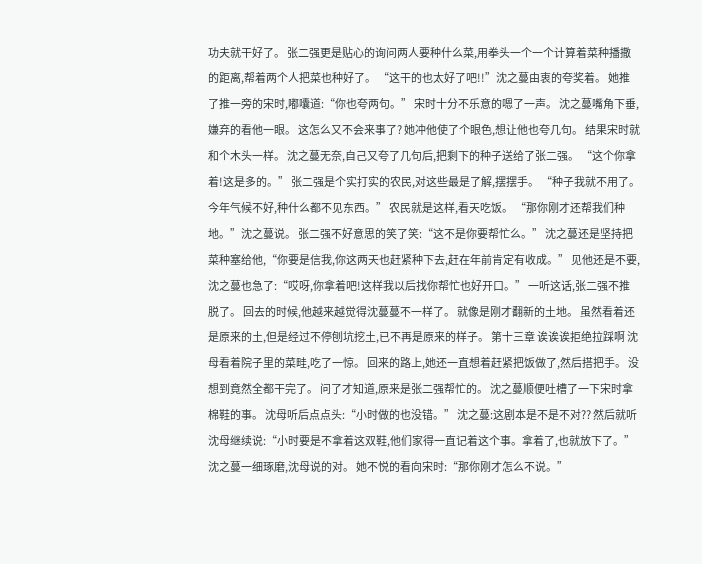功夫就干好了。 张二强更是贴心的询问两人要种什么菜,用拳头一个一个计算着菜种播撒的距离,帮着两个人把菜也种好了。 “这干的也太好了吧!!”沈之蔓由衷的夸奖着。 她推了推一旁的宋时,嘟囔道:“你也夸两句。” 宋时十分不乐意的嗯了一声。 沈之蔓嘴角下垂,嫌弃的看他一眼。 这怎么又不会来事了? 她冲他使了个眼色,想让他也夸几句。 结果宋时就和个木头一样。 沈之蔓无奈,自己又夸了几句后,把剩下的种子送给了张二强。 “这个你拿着!这是多的。” 张二强是个实打实的农民,对这些最是了解,摆摆手。 “种子我就不用了。今年气候不好,种什么都不见东西。” 农民就是这样,看天吃饭。 “那你刚才还帮我们种地。”沈之蔓说。 张二强不好意思的笑了笑:“这不是你要帮忙么。” 沈之蔓还是坚持把菜种塞给他,“你要是信我,你这两天也赶紧种下去,赶在年前肯定有收成。” 见他还是不要,沈之蔓也急了:“哎呀,你拿着吧!这样我以后找你帮忙也好开口。” 一听这话,张二强不推脱了。 回去的时候,他越来越觉得沈蔓蔓不一样了。 就像是刚才翻新的土地。 虽然看着还是原来的土,但是经过不停刨坑挖土,已不再是原来的样子。 第十三章 诶诶诶拒绝拉踩啊 沈母看着院子里的菜畦,吃了一惊。 回来的路上,她还一直想着赶紧把饭做了,然后搭把手。 没想到竟然全都干完了。 问了才知道,原来是张二强帮忙的。 沈之蔓顺便吐槽了一下宋时拿棉鞋的事。 沈母听后点点头:“小时做的也没错。” 沈之蔓:这剧本是不是不对?? 然后就听沈母继续说:“小时要是不拿着这双鞋,他们家得一直记着这个事。拿着了,也就放下了。” 沈之蔓一细琢磨,沈母说的对。 她不悦的看向宋时:“那你刚才怎么不说。”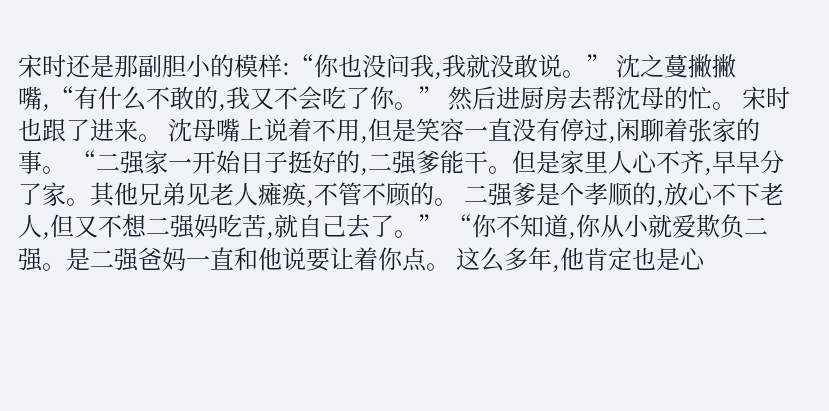宋时还是那副胆小的模样:“你也没问我,我就没敢说。” 沈之蔓撇撇嘴,“有什么不敢的,我又不会吃了你。” 然后进厨房去帮沈母的忙。 宋时也跟了进来。 沈母嘴上说着不用,但是笑容一直没有停过,闲聊着张家的事。 “二强家一开始日子挺好的,二强爹能干。但是家里人心不齐,早早分了家。其他兄弟见老人瘫痪,不管不顾的。 二强爹是个孝顺的,放心不下老人,但又不想二强妈吃苦,就自己去了。” “你不知道,你从小就爱欺负二强。是二强爸妈一直和他说要让着你点。 这么多年,他肯定也是心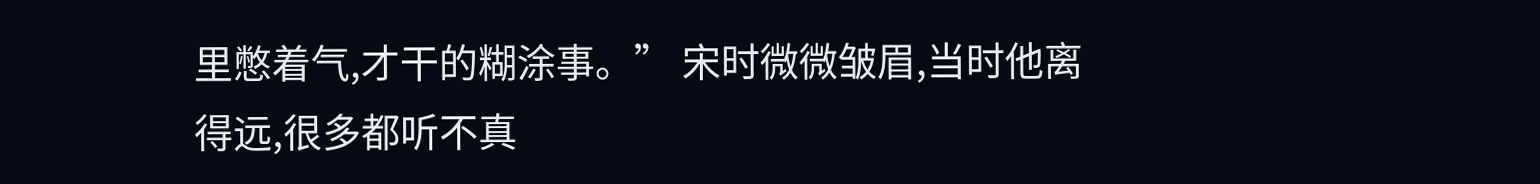里憋着气,才干的糊涂事。” 宋时微微皱眉,当时他离得远,很多都听不真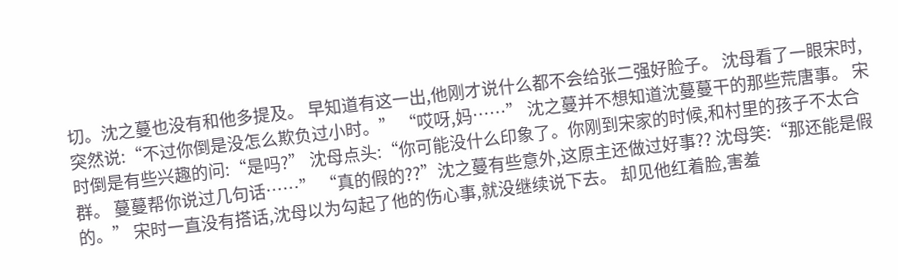切。沈之蔓也没有和他多提及。 早知道有这一出,他刚才说什么都不会给张二强好脸子。 沈母看了一眼宋时,突然说:“不过你倒是没怎么欺负过小时。” “哎呀,妈……” 沈之蔓并不想知道沈蔓蔓干的那些荒唐事。 宋时倒是有些兴趣的问:“是吗?” 沈母点头:“你可能没什么印象了。你刚到宋家的时候,和村里的孩子不太合群。 蔓蔓帮你说过几句话……” “真的假的??”沈之蔓有些意外,这原主还做过好事?? 沈母笑:“那还能是假的。” 宋时一直没有搭话,沈母以为勾起了他的伤心事,就没继续说下去。 却见他红着脸,害羞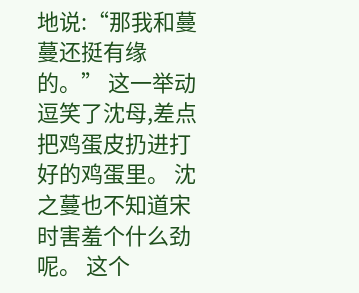地说:“那我和蔓蔓还挺有缘的。” 这一举动逗笑了沈母,差点把鸡蛋皮扔进打好的鸡蛋里。 沈之蔓也不知道宋时害羞个什么劲呢。 这个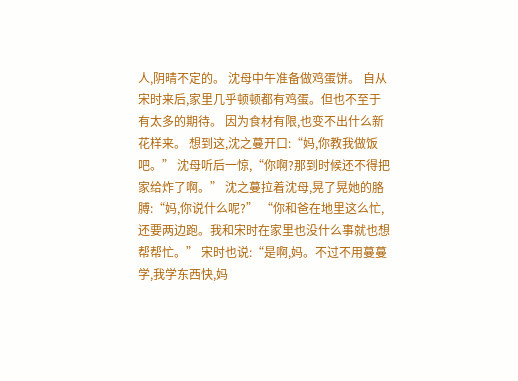人,阴晴不定的。 沈母中午准备做鸡蛋饼。 自从宋时来后,家里几乎顿顿都有鸡蛋。但也不至于有太多的期待。 因为食材有限,也变不出什么新花样来。 想到这,沈之蔓开口:“妈,你教我做饭吧。” 沈母听后一惊,“你啊?那到时候还不得把家给炸了啊。” 沈之蔓拉着沈母,晃了晃她的胳膊:“妈,你说什么呢?” “你和爸在地里这么忙,还要两边跑。我和宋时在家里也没什么事就也想帮帮忙。” 宋时也说:“是啊,妈。不过不用蔓蔓学,我学东西快,妈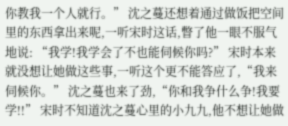你教我一个人就行。” 沈之蔓还想着通过做饭把空间里的东西拿出来呢,一听宋时这话,瞥了他一眼不服气地说: “我学!我学会了不也能伺候你吗?” 宋时本来就没想让她做这些事,一听这个更不能答应了,“我来伺候你。” 沈之蔓也来了劲,“你和我争什么争!我要学!!” 宋时不知道沈之蔓心里的小九九,他不想让她做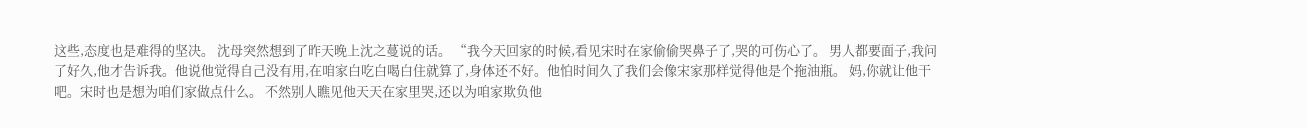这些,态度也是难得的坚决。 沈母突然想到了昨天晚上沈之蔓说的话。 “我今天回家的时候,看见宋时在家偷偷哭鼻子了,哭的可伤心了。 男人都要面子,我问了好久,他才告诉我。他说他觉得自己没有用,在咱家白吃白喝白住就算了,身体还不好。他怕时间久了我们会像宋家那样觉得他是个拖油瓶。 妈,你就让他干吧。宋时也是想为咱们家做点什么。 不然别人瞧见他天天在家里哭,还以为咱家欺负他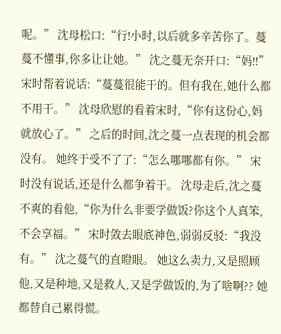呢。” 沈母松口:“行!小时,以后就多辛苦你了。蔓蔓不懂事,你多让让她。” 沈之蔓无奈开口:“妈!!” 宋时帮着说话:“蔓蔓很能干的。但有我在,她什么都不用干。” 沈母欣慰的看着宋时,“你有这份心,妈就放心了。” 之后的时间,沈之蔓一点表现的机会都没有。 她终于受不了了:“怎么哪哪都有你。” 宋时没有说话,还是什么都争着干。 沈母走后,沈之蔓不爽的看他,“你为什么非要学做饭?你这个人真笨,不会享福。” 宋时敛去眼底神色,弱弱反驳:“我没有。” 沈之蔓气的直瞪眼。 她这么卖力,又是照顾他,又是种地,又是救人,又是学做饭的,为了啥啊?? 她都替自己累得慌。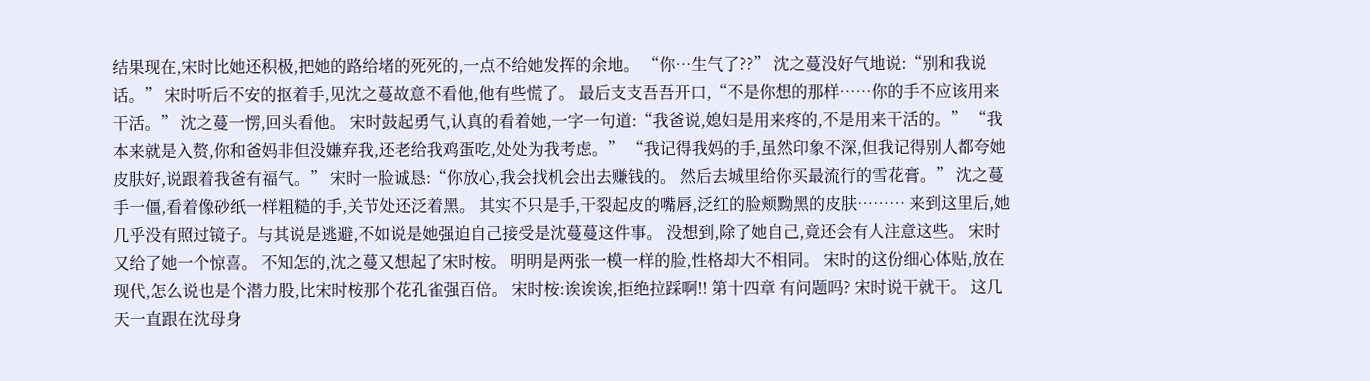结果现在,宋时比她还积极,把她的路给堵的死死的,一点不给她发挥的余地。 “你…生气了??” 沈之蔓没好气地说:“别和我说话。” 宋时听后不安的抠着手,见沈之蔓故意不看他,他有些慌了。 最后支支吾吾开口,“不是你想的那样……你的手不应该用来干活。” 沈之蔓一愣,回头看他。 宋时鼓起勇气,认真的看着她,一字一句道:“我爸说,媳妇是用来疼的,不是用来干活的。” “我本来就是入赘,你和爸妈非但没嫌弃我,还老给我鸡蛋吃,处处为我考虑。” “我记得我妈的手,虽然印象不深,但我记得别人都夸她皮肤好,说跟着我爸有福气。” 宋时一脸诚恳:“你放心,我会找机会出去赚钱的。 然后去城里给你买最流行的雪花膏。” 沈之蔓手一僵,看着像砂纸一样粗糙的手,关节处还泛着黑。 其实不只是手,干裂起皮的嘴唇,泛红的脸颊黝黑的皮肤……… 来到这里后,她几乎没有照过镜子。与其说是逃避,不如说是她强迫自己接受是沈蔓蔓这件事。 没想到,除了她自己,竟还会有人注意这些。 宋时又给了她一个惊喜。 不知怎的,沈之蔓又想起了宋时桉。 明明是两张一模一样的脸,性格却大不相同。 宋时的这份细心体贴,放在现代,怎么说也是个潜力股,比宋时桉那个花孔雀强百倍。 宋时桉:诶诶诶,拒绝拉踩啊!! 第十四章 有问题吗? 宋时说干就干。 这几天一直跟在沈母身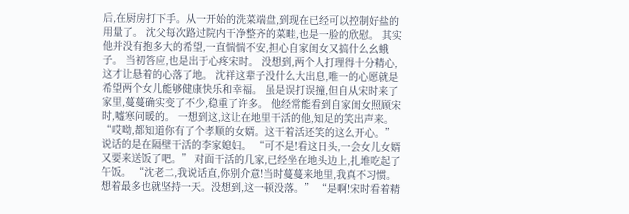后,在厨房打下手。从一开始的洗菜端盘,到现在已经可以控制好盐的用量了。 沈父每次路过院内干净整齐的菜畦,也是一脸的欣慰。 其实他并没有抱多大的希望,一直惴惴不安,担心自家闺女又搞什么幺蛾子。 当初答应,也是出于心疼宋时。 没想到,两个人打理得十分精心,这才让悬着的心落了地。 沈祥这辈子没什么大出息,唯一的心愿就是希望两个女儿能够健康快乐和幸福。 虽是误打误撞,但自从宋时来了家里,蔓蔓确实变了不少,稳重了许多。 他经常能看到自家闺女照顾宋时,嘘寒问暖的。 一想到这,这让在地里干活的他,知足的笑出声来。 “哎呦,都知道你有了个孝顺的女婿。这干着活还笑的这么开心。” 说话的是在隔壁干活的李家媳妇。 “可不是!看这日头,一会女儿女婿又要来送饭了吧。” 对面干活的几家,已经坐在地头边上,扎堆吃起了午饭。 “沈老二,我说话直,你别介意!当时蔓蔓来地里,我真不习惯。想着最多也就坚持一天。没想到,这一顿没落。” “是啊!宋时看着精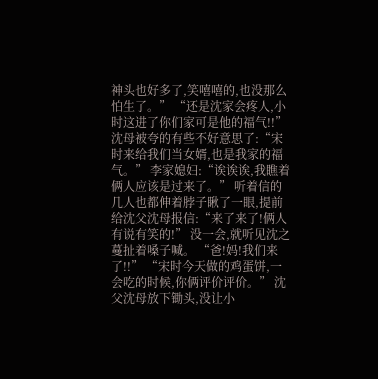神头也好多了,笑嘻嘻的,也没那么怕生了。” “还是沈家会疼人,小时这进了你们家可是他的福气!!” 沈母被夸的有些不好意思了:“宋时来给我们当女婿,也是我家的福气。” 李家媳妇:“诶诶诶,我瞧着俩人应该是过来了。” 听着信的几人也都伸着脖子瞅了一眼,提前给沈父沈母报信:“来了来了!俩人有说有笑的!” 没一会,就听见沈之蔓扯着嗓子喊。 “爸!妈!我们来了!!” “宋时今天做的鸡蛋饼,一会吃的时候,你俩评价评价。” 沈父沈母放下锄头,没让小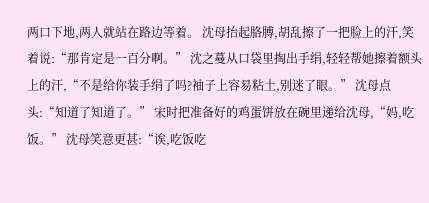两口下地,两人就站在路边等着。 沈母抬起胳膊,胡乱擦了一把脸上的汗,笑着说:“那肯定是一百分啊。” 沈之蔓从口袋里掏出手绢,轻轻帮她擦着额头上的汗,“不是给你装手绢了吗?袖子上容易粘土,别迷了眼。” 沈母点头:“知道了知道了。” 宋时把准备好的鸡蛋饼放在碗里递给沈母,“妈,吃饭。” 沈母笑意更甚:“诶,吃饭吃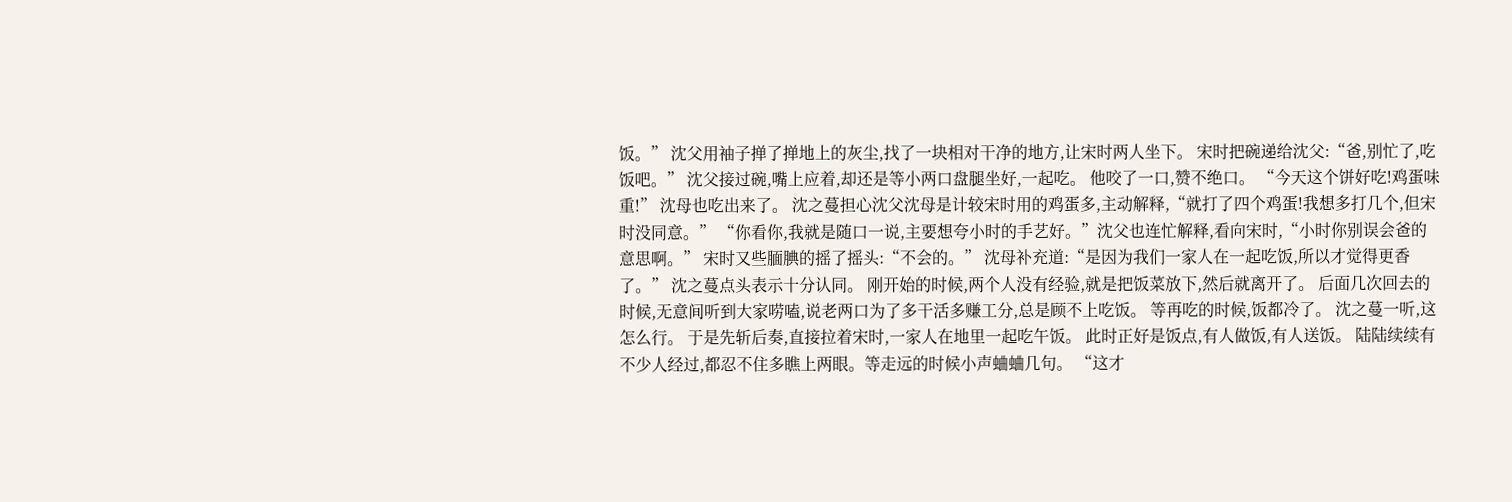饭。” 沈父用袖子掸了掸地上的灰尘,找了一块相对干净的地方,让宋时两人坐下。 宋时把碗递给沈父:“爸,别忙了,吃饭吧。” 沈父接过碗,嘴上应着,却还是等小两口盘腿坐好,一起吃。 他咬了一口,赞不绝口。 “今天这个饼好吃!鸡蛋味重!” 沈母也吃出来了。 沈之蔓担心沈父沈母是计较宋时用的鸡蛋多,主动解释,“就打了四个鸡蛋!我想多打几个,但宋时没同意。” “你看你,我就是随口一说,主要想夸小时的手艺好。”沈父也连忙解释,看向宋时,“小时你别误会爸的意思啊。” 宋时又些腼腆的摇了摇头:“不会的。” 沈母补充道:“是因为我们一家人在一起吃饭,所以才觉得更香了。” 沈之蔓点头表示十分认同。 刚开始的时候,两个人没有经验,就是把饭菜放下,然后就离开了。 后面几次回去的时候,无意间听到大家唠嗑,说老两口为了多干活多赚工分,总是顾不上吃饭。 等再吃的时候,饭都冷了。 沈之蔓一听,这怎么行。 于是先斩后奏,直接拉着宋时,一家人在地里一起吃午饭。 此时正好是饭点,有人做饭,有人送饭。 陆陆续续有不少人经过,都忍不住多瞧上两眼。等走远的时候小声蛐蛐几句。 “这才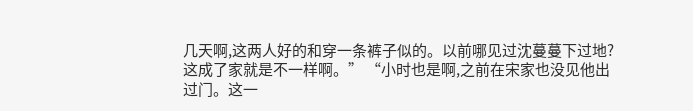几天啊,这两人好的和穿一条裤子似的。以前哪见过沈蔓蔓下过地?这成了家就是不一样啊。” “小时也是啊,之前在宋家也没见他出过门。这一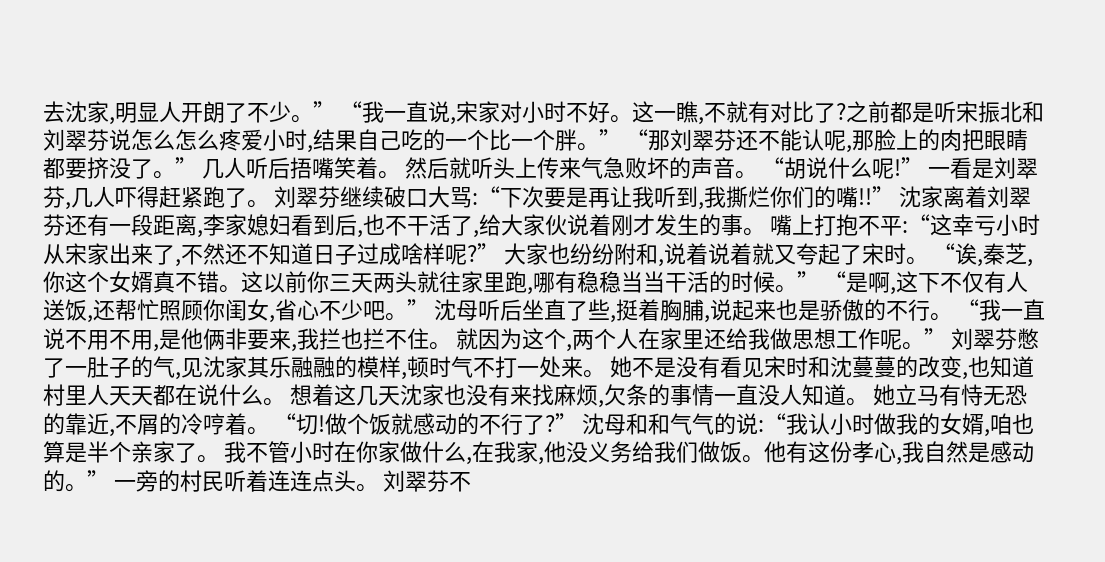去沈家,明显人开朗了不少。” “我一直说,宋家对小时不好。这一瞧,不就有对比了?之前都是听宋振北和刘翠芬说怎么怎么疼爱小时,结果自己吃的一个比一个胖。” “那刘翠芬还不能认呢,那脸上的肉把眼睛都要挤没了。” 几人听后捂嘴笑着。 然后就听头上传来气急败坏的声音。 “胡说什么呢!” 一看是刘翠芬,几人吓得赶紧跑了。 刘翠芬继续破口大骂:“下次要是再让我听到,我撕烂你们的嘴!!” 沈家离着刘翠芬还有一段距离,李家媳妇看到后,也不干活了,给大家伙说着刚才发生的事。 嘴上打抱不平:“这幸亏小时从宋家出来了,不然还不知道日子过成啥样呢?” 大家也纷纷附和,说着说着就又夸起了宋时。 “诶,秦芝,你这个女婿真不错。这以前你三天两头就往家里跑,哪有稳稳当当干活的时候。” “是啊,这下不仅有人送饭,还帮忙照顾你闺女,省心不少吧。” 沈母听后坐直了些,挺着胸脯,说起来也是骄傲的不行。 “我一直说不用不用,是他俩非要来,我拦也拦不住。 就因为这个,两个人在家里还给我做思想工作呢。” 刘翠芬憋了一肚子的气,见沈家其乐融融的模样,顿时气不打一处来。 她不是没有看见宋时和沈蔓蔓的改变,也知道村里人天天都在说什么。 想着这几天沈家也没有来找麻烦,欠条的事情一直没人知道。 她立马有恃无恐的靠近,不屑的冷哼着。 “切!做个饭就感动的不行了?” 沈母和和气气的说:“我认小时做我的女婿,咱也算是半个亲家了。 我不管小时在你家做什么,在我家,他没义务给我们做饭。他有这份孝心,我自然是感动的。” 一旁的村民听着连连点头。 刘翠芬不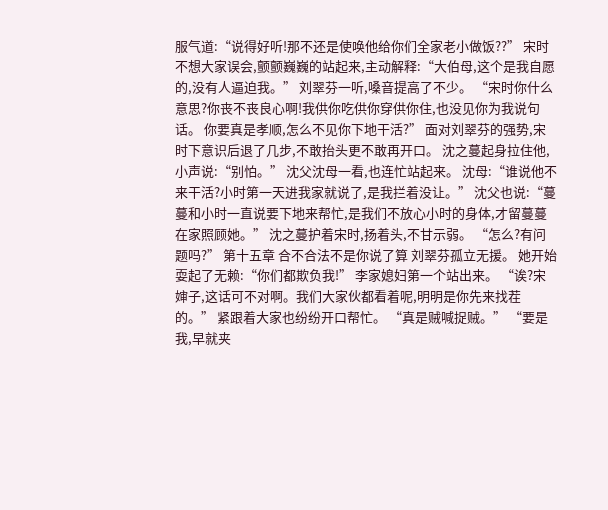服气道:“说得好听!那不还是使唤他给你们全家老小做饭??” 宋时不想大家误会,颤颤巍巍的站起来,主动解释:“大伯母,这个是我自愿的,没有人逼迫我。” 刘翠芬一听,嗓音提高了不少。 “宋时你什么意思?你丧不丧良心啊!我供你吃供你穿供你住,也没见你为我说句话。 你要真是孝顺,怎么不见你下地干活?” 面对刘翠芬的强势,宋时下意识后退了几步,不敢抬头更不敢再开口。 沈之蔓起身拉住他,小声说:“别怕。” 沈父沈母一看,也连忙站起来。 沈母:“谁说他不来干活?小时第一天进我家就说了,是我拦着没让。” 沈父也说:“蔓蔓和小时一直说要下地来帮忙,是我们不放心小时的身体,才留蔓蔓在家照顾她。” 沈之蔓护着宋时,扬着头,不甘示弱。 “怎么?有问题吗?” 第十五章 合不合法不是你说了算 刘翠芬孤立无援。 她开始耍起了无赖:“你们都欺负我!” 李家媳妇第一个站出来。 “诶?宋婶子,这话可不对啊。我们大家伙都看着呢,明明是你先来找茬的。” 紧跟着大家也纷纷开口帮忙。 “真是贼喊捉贼。” “要是我,早就夹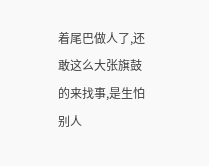着尾巴做人了,还敢这么大张旗鼓的来找事,是生怕别人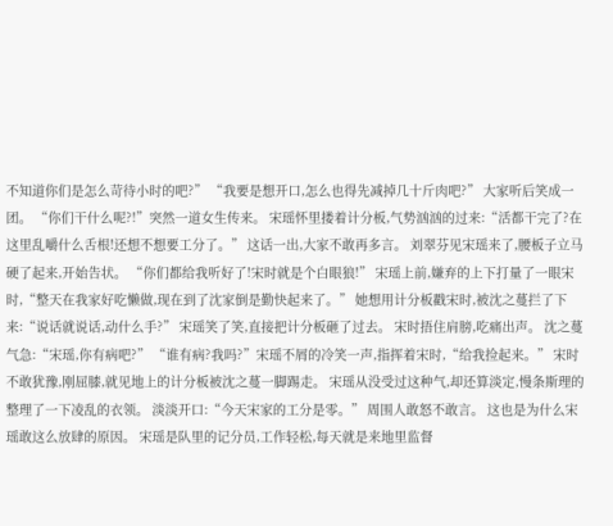不知道你们是怎么苛待小时的吧?” “我要是想开口,怎么也得先减掉几十斤肉吧?” 大家听后笑成一团。 “你们干什么呢?!”突然一道女生传来。 宋瑶怀里搂着计分板,气势汹汹的过来:“活都干完了?在这里乱嚼什么舌根!还想不想要工分了。” 这话一出,大家不敢再多言。 刘翠芬见宋瑶来了,腰板子立马硬了起来,开始告状。 “你们都给我听好了!宋时就是个白眼狼!” 宋瑶上前,嫌弃的上下打量了一眼宋时,“整天在我家好吃懒做,现在到了沈家倒是勤快起来了。” 她想用计分板戳宋时,被沈之蔓拦了下来:“说话就说话,动什么手?” 宋瑶笑了笑,直接把计分板砸了过去。 宋时捂住肩膀,吃痛出声。 沈之蔓气急:“宋瑶,你有病吧?” “谁有病?我吗?”宋瑶不屑的冷笑一声,指挥着宋时,“给我捡起来。” 宋时不敢犹豫,刚屈膝,就见地上的计分板被沈之蔓一脚踢走。 宋瑶从没受过这种气,却还算淡定,慢条斯理的整理了一下凌乱的衣领。 淡淡开口:“今天宋家的工分是零。” 周围人敢怒不敢言。 这也是为什么宋瑶敢这么放肆的原因。 宋瑶是队里的记分员,工作轻松,每天就是来地里监督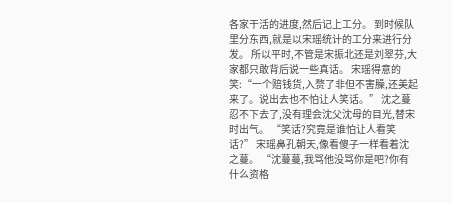各家干活的进度,然后记上工分。 到时候队里分东西,就是以宋瑶统计的工分来进行分发。 所以平时,不管是宋振北还是刘翠芬,大家都只敢背后说一些真话。 宋瑶得意的笑:“一个赔钱货,入赘了非但不害臊,还美起来了。说出去也不怕让人笑话。” 沈之蔓忍不下去了,没有理会沈父沈母的目光,替宋时出气。 “笑话?究竟是谁怕让人看笑话?” 宋瑶鼻孔朝天,像看傻子一样看着沈之蔓。 “沈蔓蔓,我骂他没骂你是吧?你有什么资格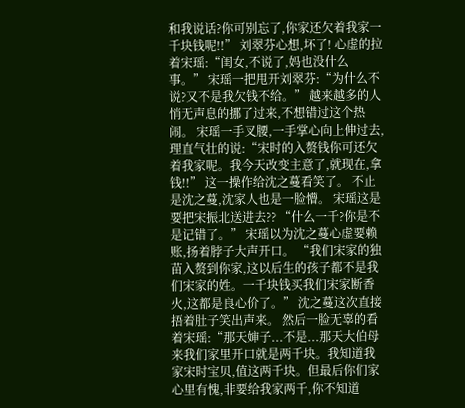和我说话?你可别忘了,你家还欠着我家一千块钱呢!!” 刘翠芬心想,坏了! 心虚的拉着宋瑶:“闺女,不说了,妈也没什么事。” 宋瑶一把甩开刘翠芬:“为什么不说?又不是我欠钱不给。” 越来越多的人悄无声息的挪了过来,不想错过这个热闹。 宋瑶一手叉腰,一手掌心向上伸过去,理直气壮的说:“宋时的入赘钱你可还欠着我家呢。我今天改变主意了,就现在,拿钱!!” 这一操作给沈之蔓看笑了。 不止是沈之蔓,沈家人也是一脸懵。 宋瑶这是要把宋振北送进去?? “什么一千?你是不是记错了。” 宋瑶以为沈之蔓心虚要赖账,扬着脖子大声开口。 “我们宋家的独苗入赘到你家,这以后生的孩子都不是我们宋家的姓。一千块钱买我们宋家断香火,这都是良心价了。” 沈之蔓这次直接捂着肚子笑出声来。 然后一脸无辜的看着宋瑶:“那天婶子...不是...那天大伯母来我们家里开口就是两千块。我知道我家宋时宝贝,值这两千块。但最后你们家心里有愧,非要给我家两千,你不知道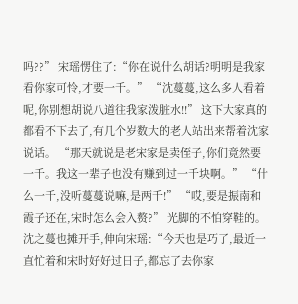吗??” 宋瑶愣住了:“你在说什么胡话?明明是我家看你家可怜,才要一千。” “沈蔓蔓,这么多人看着呢,你别想胡说八道往我家泼脏水!!” 这下大家真的都看不下去了,有几个岁数大的老人站出来帮着沈家说话。 “那天就说是老宋家是卖侄子,你们竟然要一千。我这一辈子也没有赚到过一千块啊。” “什么一千,没听蔓蔓说嘛,是两千!” “哎,要是振南和霞子还在,宋时怎么会入赘?” 光脚的不怕穿鞋的。 沈之蔓也摊开手,伸向宋瑶:“今天也是巧了,最近一直忙着和宋时好好过日子,都忘了去你家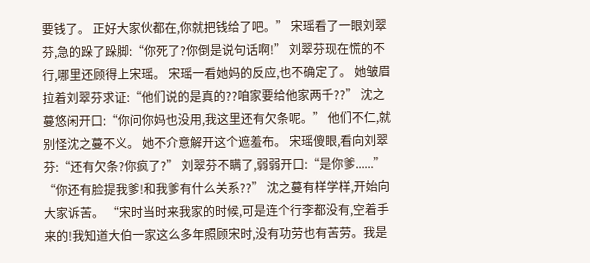要钱了。 正好大家伙都在,你就把钱给了吧。” 宋瑶看了一眼刘翠芬,急的跺了跺脚:“你死了?你倒是说句话啊!” 刘翠芬现在慌的不行,哪里还顾得上宋瑶。 宋瑶一看她妈的反应,也不确定了。 她皱眉拉着刘翠芬求证:“他们说的是真的??咱家要给他家两千??” 沈之蔓悠闲开口:“你问你妈也没用,我这里还有欠条呢。” 他们不仁,就别怪沈之蔓不义。 她不介意解开这个遮羞布。 宋瑶傻眼,看向刘翠芬:“还有欠条?你疯了?” 刘翠芬不瞒了,弱弱开口:“是你爹......” “你还有脸提我爹!和我爹有什么关系??” 沈之蔓有样学样,开始向大家诉苦。 “宋时当时来我家的时候,可是连个行李都没有,空着手来的!我知道大伯一家这么多年照顾宋时,没有功劳也有苦劳。我是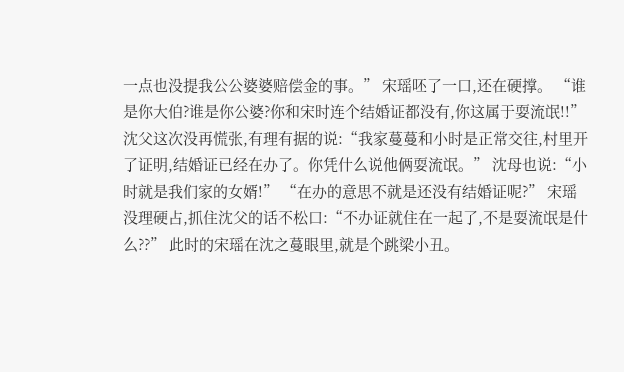一点也没提我公公婆婆赔偿金的事。” 宋瑶呸了一口,还在硬撑。 “谁是你大伯?谁是你公婆?你和宋时连个结婚证都没有,你这属于耍流氓!!” 沈父这次没再慌张,有理有据的说:“我家蔓蔓和小时是正常交往,村里开了证明,结婚证已经在办了。你凭什么说他俩耍流氓。” 沈母也说:“小时就是我们家的女婿!” “在办的意思不就是还没有结婚证呢?” 宋瑶没理硬占,抓住沈父的话不松口:“不办证就住在一起了,不是耍流氓是什么??” 此时的宋瑶在沈之蔓眼里,就是个跳梁小丑。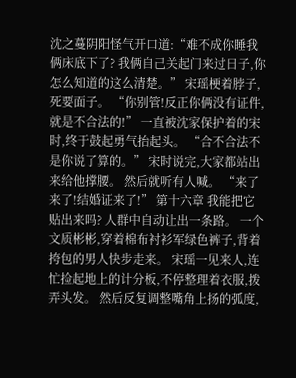沈之蔓阴阳怪气开口道:“难不成你睡我俩床底下了? 我俩自己关起门来过日子,你怎么知道的这么清楚。” 宋瑶梗着脖子,死要面子。 “你别管!反正你俩没有证件,就是不合法的!” 一直被沈家保护着的宋时,终于鼓起勇气抬起头。 “合不合法不是你说了算的。” 宋时说完,大家都站出来给他撑腰。 然后就听有人喊。 “来了来了!结婚证来了!” 第十六章 我能把它贴出来吗? 人群中自动让出一条路。 一个文质彬彬,穿着棉布衬衫军绿色裤子,背着挎包的男人快步走来。 宋瑶一见来人,连忙捡起地上的计分板,不停整理着衣服,拨弄头发。 然后反复调整嘴角上扬的弧度,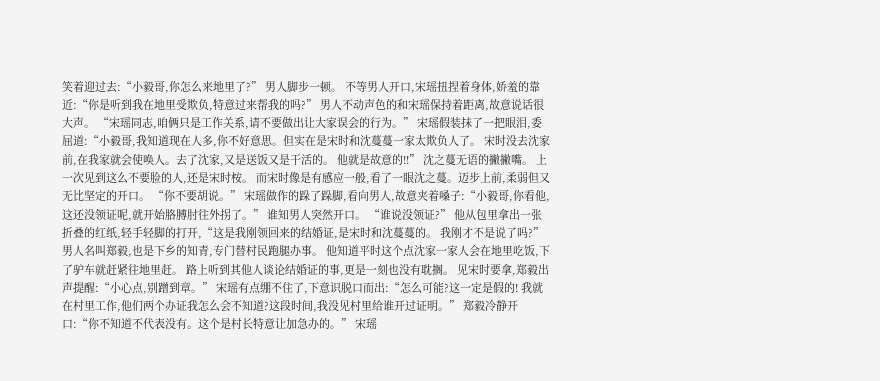笑着迎过去:“小毅哥,你怎么来地里了?” 男人脚步一顿。 不等男人开口,宋瑶扭捏着身体,娇羞的靠近:“你是听到我在地里受欺负,特意过来帮我的吗?” 男人不动声色的和宋瑶保持着距离,故意说话很大声。 “宋瑶同志,咱俩只是工作关系,请不要做出让大家误会的行为。” 宋瑶假装抹了一把眼泪,委屈道:“小毅哥,我知道现在人多,你不好意思。但实在是宋时和沈蔓蔓一家太欺负人了。 宋时没去沈家前,在我家就会使唤人。去了沈家,又是送饭又是干活的。 他就是故意的!!” 沈之蔓无语的撇撇嘴。 上一次见到这么不要脸的人,还是宋时桉。 而宋时像是有感应一般,看了一眼沈之蔓。迈步上前,柔弱但又无比坚定的开口。 “你不要胡说。” 宋瑶做作的跺了跺脚,看向男人,故意夹着嗓子:“小毅哥,你看他,这还没领证呢,就开始胳膊肘往外拐了。” 谁知男人突然开口。 “谁说没领证?” 他从包里拿出一张折叠的红纸,轻手轻脚的打开,“这是我刚领回来的结婚证,是宋时和沈蔓蔓的。 我刚才不是说了吗?” 男人名叫郑毅,也是下乡的知青,专门替村民跑腿办事。 他知道平时这个点沈家一家人会在地里吃饭,下了驴车就赶紧往地里赶。 路上听到其他人谈论结婚证的事,更是一刻也没有耽搁。 见宋时要拿,郑毅出声提醒:“小心点,别蹭到章。” 宋瑶有点绷不住了,下意识脱口而出:“怎么可能?这一定是假的! 我就在村里工作,他们两个办证我怎么会不知道?这段时间,我没见村里给谁开过证明。” 郑毅冷静开口:“你不知道不代表没有。这个是村长特意让加急办的。” 宋瑶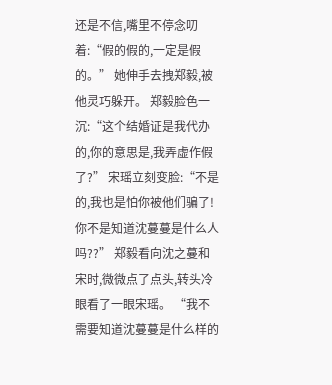还是不信,嘴里不停念叨着:“假的假的,一定是假的。” 她伸手去拽郑毅,被他灵巧躲开。 郑毅脸色一沉:“这个结婚证是我代办的,你的意思是,我弄虚作假了?” 宋瑶立刻变脸:“不是的,我也是怕你被他们骗了!你不是知道沈蔓蔓是什么人吗??” 郑毅看向沈之蔓和宋时,微微点了点头,转头冷眼看了一眼宋瑶。 “我不需要知道沈蔓蔓是什么样的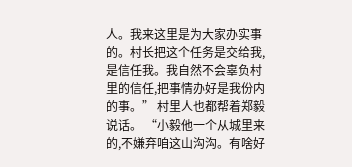人。我来这里是为大家办实事的。村长把这个任务是交给我,是信任我。我自然不会辜负村里的信任,把事情办好是我份内的事。” 村里人也都帮着郑毅说话。 “小毅他一个从城里来的,不嫌弃咱这山沟沟。有啥好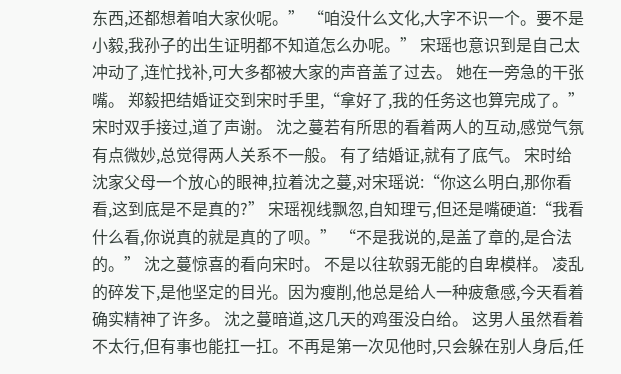东西,还都想着咱大家伙呢。” “咱没什么文化,大字不识一个。要不是小毅,我孙子的出生证明都不知道怎么办呢。” 宋瑶也意识到是自己太冲动了,连忙找补,可大多都被大家的声音盖了过去。 她在一旁急的干张嘴。 郑毅把结婚证交到宋时手里,“拿好了,我的任务这也算完成了。” 宋时双手接过,道了声谢。 沈之蔓若有所思的看着两人的互动,感觉气氛有点微妙,总觉得两人关系不一般。 有了结婚证,就有了底气。 宋时给沈家父母一个放心的眼神,拉着沈之蔓,对宋瑶说:“你这么明白,那你看看,这到底是不是真的?” 宋瑶视线飘忽,自知理亏,但还是嘴硬道:“我看什么看,你说真的就是真的了呗。” “不是我说的,是盖了章的,是合法的。” 沈之蔓惊喜的看向宋时。 不是以往软弱无能的自卑模样。 凌乱的碎发下,是他坚定的目光。因为瘦削,他总是给人一种疲惫感,今天看着确实精神了许多。 沈之蔓暗道,这几天的鸡蛋没白给。 这男人虽然看着不太行,但有事也能扛一扛。不再是第一次见他时,只会躲在别人身后,任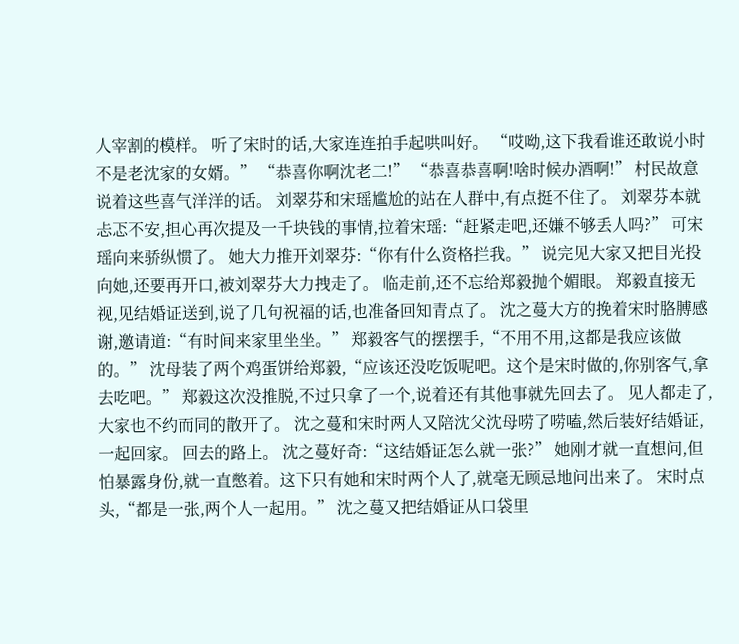人宰割的模样。 听了宋时的话,大家连连拍手起哄叫好。 “哎呦,这下我看谁还敢说小时不是老沈家的女婿。” “恭喜你啊沈老二!” “恭喜恭喜啊!啥时候办酒啊!” 村民故意说着这些喜气洋洋的话。 刘翠芬和宋瑶尴尬的站在人群中,有点挺不住了。 刘翠芬本就忐忑不安,担心再次提及一千块钱的事情,拉着宋瑶:“赶紧走吧,还嫌不够丢人吗?” 可宋瑶向来骄纵惯了。 她大力推开刘翠芬:“你有什么资格拦我。” 说完见大家又把目光投向她,还要再开口,被刘翠芬大力拽走了。 临走前,还不忘给郑毅抛个媚眼。 郑毅直接无视,见结婚证送到,说了几句祝福的话,也准备回知青点了。 沈之蔓大方的挽着宋时胳膊感谢,邀请道:“有时间来家里坐坐。” 郑毅客气的摆摆手,“不用不用,这都是我应该做的。” 沈母装了两个鸡蛋饼给郑毅,“应该还没吃饭呢吧。这个是宋时做的,你别客气,拿去吃吧。” 郑毅这次没推脱,不过只拿了一个,说着还有其他事就先回去了。 见人都走了,大家也不约而同的散开了。 沈之蔓和宋时两人又陪沈父沈母唠了唠嗑,然后装好结婚证,一起回家。 回去的路上。 沈之蔓好奇:“这结婚证怎么就一张?” 她刚才就一直想问,但怕暴露身份,就一直憋着。这下只有她和宋时两个人了,就毫无顾忌地问出来了。 宋时点头,“都是一张,两个人一起用。” 沈之蔓又把结婚证从口袋里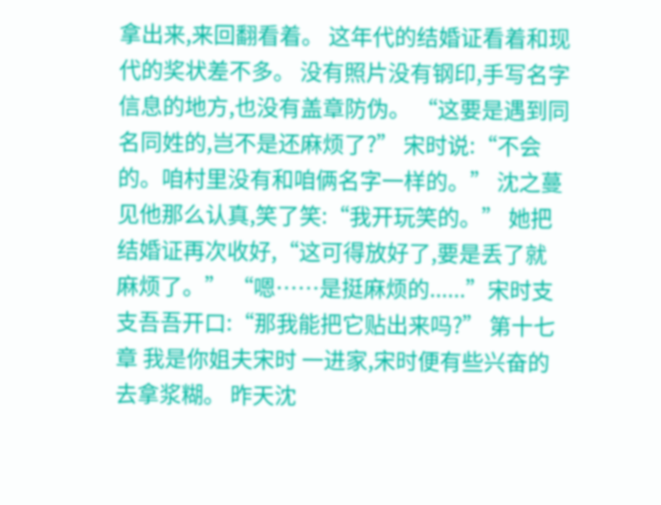拿出来,来回翻看着。 这年代的结婚证看着和现代的奖状差不多。 没有照片没有钢印,手写名字信息的地方,也没有盖章防伪。 “这要是遇到同名同姓的,岂不是还麻烦了?” 宋时说:“不会的。咱村里没有和咱俩名字一样的。” 沈之蔓见他那么认真,笑了笑:“我开玩笑的。” 她把结婚证再次收好,“这可得放好了,要是丢了就麻烦了。” “嗯……是挺麻烦的......”宋时支支吾吾开口:“那我能把它贴出来吗?” 第十七章 我是你姐夫宋时 一进家,宋时便有些兴奋的去拿浆糊。 昨天沈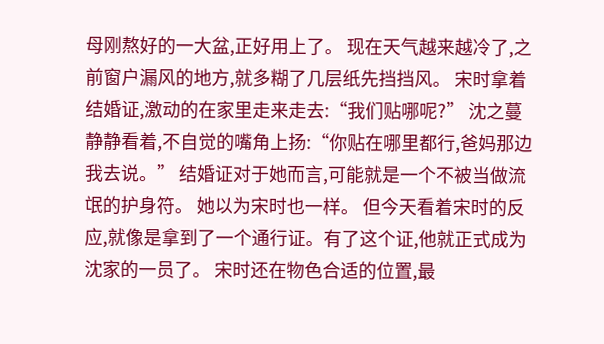母刚熬好的一大盆,正好用上了。 现在天气越来越冷了,之前窗户漏风的地方,就多糊了几层纸先挡挡风。 宋时拿着结婚证,激动的在家里走来走去:“我们贴哪呢?” 沈之蔓静静看着,不自觉的嘴角上扬:“你贴在哪里都行,爸妈那边我去说。” 结婚证对于她而言,可能就是一个不被当做流氓的护身符。 她以为宋时也一样。 但今天看着宋时的反应,就像是拿到了一个通行证。有了这个证,他就正式成为沈家的一员了。 宋时还在物色合适的位置,最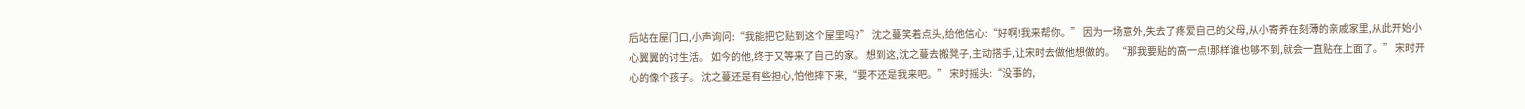后站在屋门口,小声询问:“我能把它贴到这个屋里吗?” 沈之蔓笑着点头,给他信心:“好啊!我来帮你。” 因为一场意外,失去了疼爱自己的父母,从小寄养在刻薄的亲戚家里,从此开始小心翼翼的讨生活。 如今的他,终于又等来了自己的家。 想到这,沈之蔓去搬凳子,主动搭手,让宋时去做他想做的。 “那我要贴的高一点!那样谁也够不到,就会一直贴在上面了。” 宋时开心的像个孩子。 沈之蔓还是有些担心,怕他摔下来,“要不还是我来吧。” 宋时摇头:“没事的,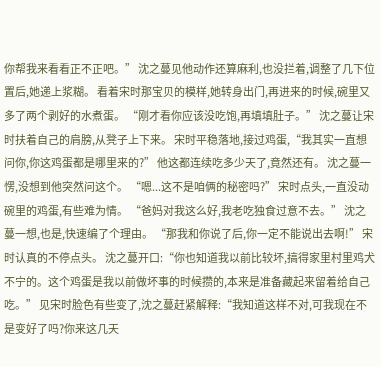你帮我来看看正不正吧。” 沈之蔓见他动作还算麻利,也没拦着,调整了几下位置后,她递上浆糊。 看着宋时那宝贝的模样,她转身出门,再进来的时候,碗里又多了两个剥好的水煮蛋。 “刚才看你应该没吃饱,再填填肚子。” 沈之蔓让宋时扶着自己的肩膀,从凳子上下来。 宋时平稳落地,接过鸡蛋,“我其实一直想问你,你这鸡蛋都是哪里来的?” 他这都连续吃多少天了,竟然还有。 沈之蔓一愣,没想到他突然问这个。 “嗯...这不是咱俩的秘密吗?” 宋时点头,一直没动碗里的鸡蛋,有些难为情。 “爸妈对我这么好,我老吃独食过意不去。” 沈之蔓一想,也是,快速编了个理由。 “那我和你说了后,你一定不能说出去啊!” 宋时认真的不停点头。 沈之蔓开口:“你也知道我以前比较坏,搞得家里村里鸡犬不宁的。这个鸡蛋是我以前做坏事的时候攒的,本来是准备藏起来留着给自己吃。” 见宋时脸色有些变了,沈之蔓赶紧解释:“我知道这样不对,可我现在不是变好了吗?你来这几天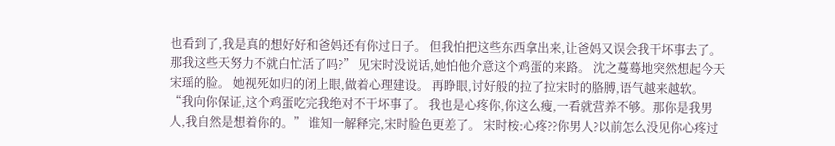也看到了,我是真的想好好和爸妈还有你过日子。 但我怕把这些东西拿出来,让爸妈又误会我干坏事去了。 那我这些天努力不就白忙活了吗?” 见宋时没说话,她怕他介意这个鸡蛋的来路。 沈之蔓蓦地突然想起今天宋瑶的脸。 她视死如归的闭上眼,做着心理建设。 再睁眼,讨好般的拉了拉宋时的胳膊,语气越来越软。 “我向你保证,这个鸡蛋吃完我绝对不干坏事了。 我也是心疼你,你这么瘦,一看就营养不够。那你是我男人,我自然是想着你的。” 谁知一解释完,宋时脸色更差了。 宋时桉:心疼??你男人?以前怎么没见你心疼过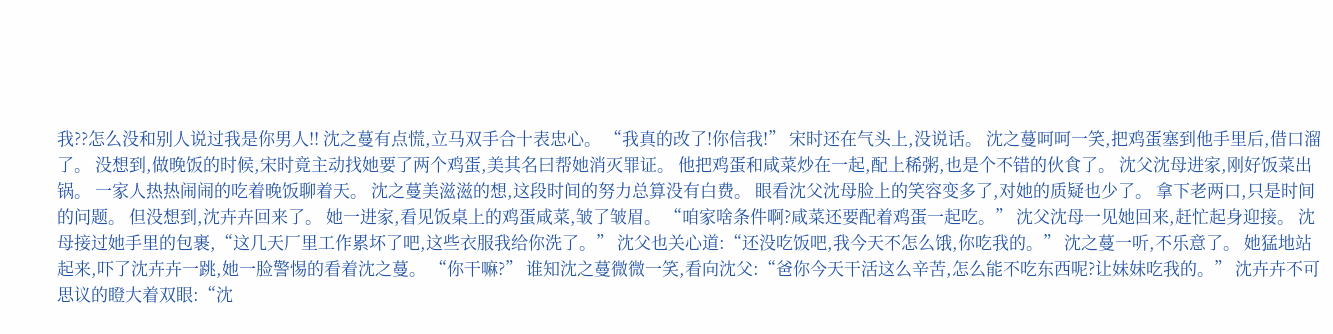我??怎么没和别人说过我是你男人!! 沈之蔓有点慌,立马双手合十表忠心。 “我真的改了!你信我!” 宋时还在气头上,没说话。 沈之蔓呵呵一笑,把鸡蛋塞到他手里后,借口溜了。 没想到,做晚饭的时候,宋时竟主动找她要了两个鸡蛋,美其名曰帮她消灭罪证。 他把鸡蛋和咸菜炒在一起,配上稀粥,也是个不错的伙食了。 沈父沈母进家,刚好饭菜出锅。 一家人热热闹闹的吃着晚饭聊着天。 沈之蔓美滋滋的想,这段时间的努力总算没有白费。 眼看沈父沈母脸上的笑容变多了,对她的质疑也少了。 拿下老两口,只是时间的问题。 但没想到,沈卉卉回来了。 她一进家,看见饭桌上的鸡蛋咸菜,皱了皱眉。 “咱家啥条件啊?咸菜还要配着鸡蛋一起吃。” 沈父沈母一见她回来,赶忙起身迎接。 沈母接过她手里的包裹,“这几天厂里工作累坏了吧,这些衣服我给你洗了。” 沈父也关心道:“还没吃饭吧,我今天不怎么饿,你吃我的。” 沈之蔓一听,不乐意了。 她猛地站起来,吓了沈卉卉一跳,她一脸警惕的看着沈之蔓。 “你干嘛?” 谁知沈之蔓微微一笑,看向沈父:“爸你今天干活这么辛苦,怎么能不吃东西呢?让妹妹吃我的。” 沈卉卉不可思议的瞪大着双眼:“沈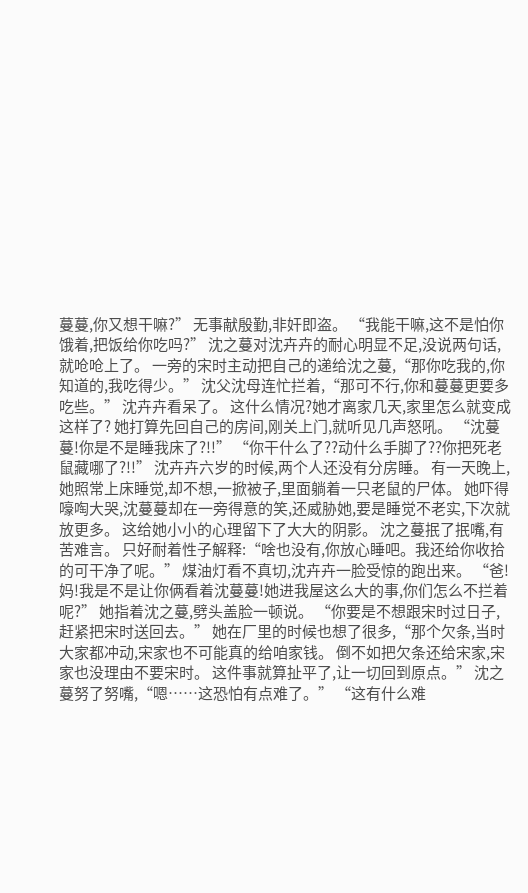蔓蔓,你又想干嘛?” 无事献殷勤,非奸即盗。 “我能干嘛,这不是怕你饿着,把饭给你吃吗?” 沈之蔓对沈卉卉的耐心明显不足,没说两句话,就呛呛上了。 一旁的宋时主动把自己的递给沈之蔓,“那你吃我的,你知道的,我吃得少。” 沈父沈母连忙拦着,“那可不行,你和蔓蔓更要多吃些。” 沈卉卉看呆了。 这什么情况?她才离家几天,家里怎么就变成这样了? 她打算先回自己的房间,刚关上门,就听见几声怒吼。 “沈蔓蔓!你是不是睡我床了?!!” “你干什么了??动什么手脚了??你把死老鼠藏哪了?!!” 沈卉卉六岁的时候,两个人还没有分房睡。 有一天晚上,她照常上床睡觉,却不想,一掀被子,里面躺着一只老鼠的尸体。 她吓得嚎啕大哭,沈蔓蔓却在一旁得意的笑,还威胁她,要是睡觉不老实,下次就放更多。 这给她小小的心理留下了大大的阴影。 沈之蔓抿了抿嘴,有苦难言。 只好耐着性子解释:“啥也没有,你放心睡吧。我还给你收拾的可干净了呢。” 煤油灯看不真切,沈卉卉一脸受惊的跑出来。 “爸!妈!我是不是让你俩看着沈蔓蔓!她进我屋这么大的事,你们怎么不拦着呢?” 她指着沈之蔓,劈头盖脸一顿说。 “你要是不想跟宋时过日子,赶紧把宋时送回去。” 她在厂里的时候也想了很多,“那个欠条,当时大家都冲动,宋家也不可能真的给咱家钱。 倒不如把欠条还给宋家,宋家也没理由不要宋时。 这件事就算扯平了,让一切回到原点。” 沈之蔓努了努嘴,“嗯……这恐怕有点难了。” “这有什么难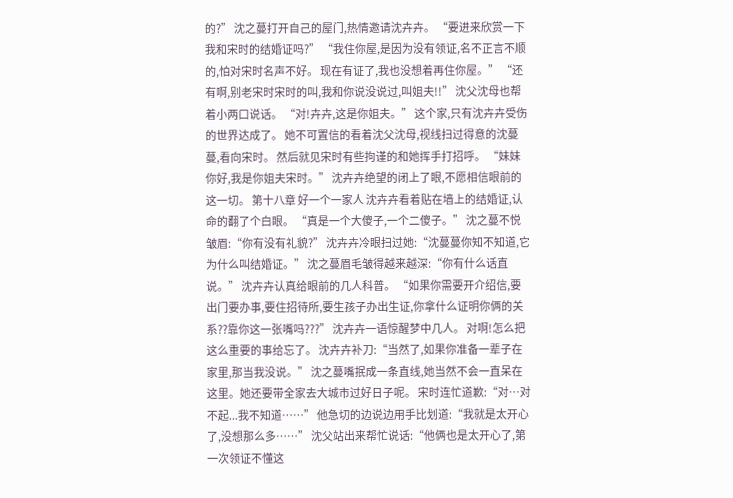的?” 沈之蔓打开自己的屋门,热情邀请沈卉卉。 “要进来欣赏一下我和宋时的结婚证吗?” “我住你屋,是因为没有领证,名不正言不顺的,怕对宋时名声不好。 现在有证了,我也没想着再住你屋。” “还有啊,别老宋时宋时的叫,我和你说没说过,叫姐夫!!” 沈父沈母也帮着小两口说话。 “对!卉卉,这是你姐夫。” 这个家,只有沈卉卉受伤的世界达成了。 她不可置信的看着沈父沈母,视线扫过得意的沈蔓蔓,看向宋时。 然后就见宋时有些拘谨的和她挥手打招呼。 “妹妹你好,我是你姐夫宋时。” 沈卉卉绝望的闭上了眼,不愿相信眼前的这一切。 第十八章 好一个一家人 沈卉卉看着贴在墙上的结婚证,认命的翻了个白眼。 “真是一个大傻子,一个二傻子。” 沈之蔓不悦皱眉:“你有没有礼貌?” 沈卉卉冷眼扫过她:“沈蔓蔓你知不知道,它为什么叫结婚证。” 沈之蔓眉毛皱得越来越深:“你有什么话直说。” 沈卉卉认真给眼前的几人科普。 “如果你需要开介绍信,要出门要办事,要住招待所,要生孩子办出生证,你拿什么证明你俩的关系??靠你这一张嘴吗???” 沈卉卉一语惊醒梦中几人。 对啊!怎么把这么重要的事给忘了。 沈卉卉补刀:“当然了,如果你准备一辈子在家里,那当我没说。” 沈之蔓嘴抿成一条直线,她当然不会一直呆在这里。她还要带全家去大城市过好日子呢。 宋时连忙道歉:“对…对不起...我不知道……” 他急切的边说边用手比划道:“我就是太开心了,没想那么多……” 沈父站出来帮忙说话:“他俩也是太开心了,第一次领证不懂这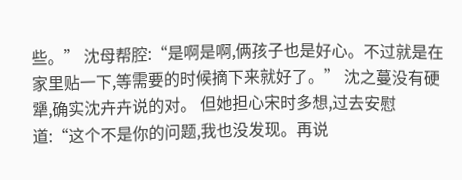些。” 沈母帮腔:“是啊是啊,俩孩子也是好心。不过就是在家里贴一下,等需要的时候摘下来就好了。” 沈之蔓没有硬犟,确实沈卉卉说的对。 但她担心宋时多想,过去安慰道:“这个不是你的问题,我也没发现。再说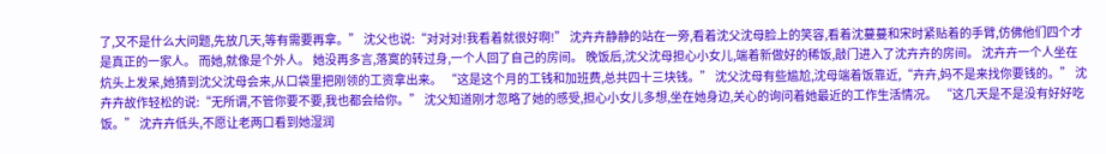了,又不是什么大问题,先放几天,等有需要再拿。” 沈父也说:“对对对!我看着就很好啊!” 沈卉卉静静的站在一旁,看着沈父沈母脸上的笑容,看着沈蔓蔓和宋时紧贴着的手臂,仿佛他们四个才是真正的一家人。 而她,就像是个外人。 她没再多言,落寞的转过身,一个人回了自己的房间。 晚饭后,沈父沈母担心小女儿,端着新做好的稀饭,敲门进入了沈卉卉的房间。 沈卉卉一个人坐在炕头上发呆,她猜到沈父沈母会来,从口袋里把刚领的工资拿出来。 “这是这个月的工钱和加班费,总共四十三块钱。” 沈父沈母有些尴尬,沈母端着饭靠近,“卉卉,妈不是来找你要钱的。” 沈卉卉故作轻松的说:“无所谓,不管你要不要,我也都会给你。” 沈父知道刚才忽略了她的感受,担心小女儿多想,坐在她身边,关心的询问着她最近的工作生活情况。 “这几天是不是没有好好吃饭。” 沈卉卉低头,不愿让老两口看到她湿润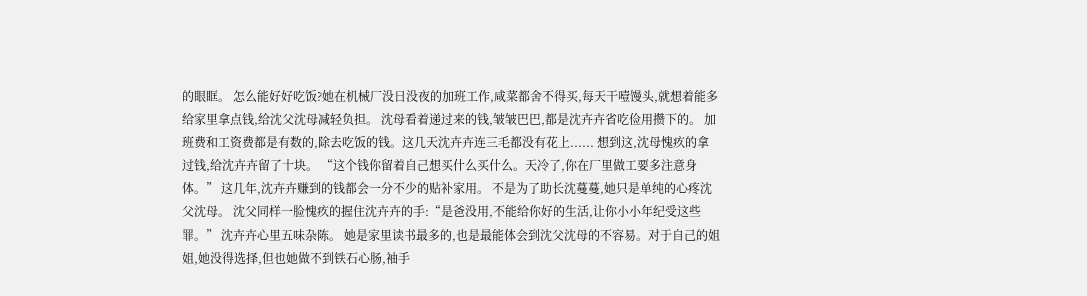的眼眶。 怎么能好好吃饭?她在机械厂没日没夜的加班工作,咸菜都舍不得买,每天干噎馒头,就想着能多给家里拿点钱,给沈父沈母减轻负担。 沈母看着递过来的钱,皱皱巴巴,都是沈卉卉省吃俭用攒下的。 加班费和工资费都是有数的,除去吃饭的钱。这几天沈卉卉连三毛都没有花上...... 想到这,沈母愧疚的拿过钱,给沈卉卉留了十块。 “这个钱你留着自己想买什么买什么。天冷了,你在厂里做工要多注意身体。” 这几年,沈卉卉赚到的钱都会一分不少的贴补家用。 不是为了助长沈蔓蔓,她只是单纯的心疼沈父沈母。 沈父同样一脸愧疚的握住沈卉卉的手:“是爸没用,不能给你好的生活,让你小小年纪受这些罪。” 沈卉卉心里五味杂陈。 她是家里读书最多的,也是最能体会到沈父沈母的不容易。对于自己的姐姐,她没得选择,但也她做不到铁石心肠,袖手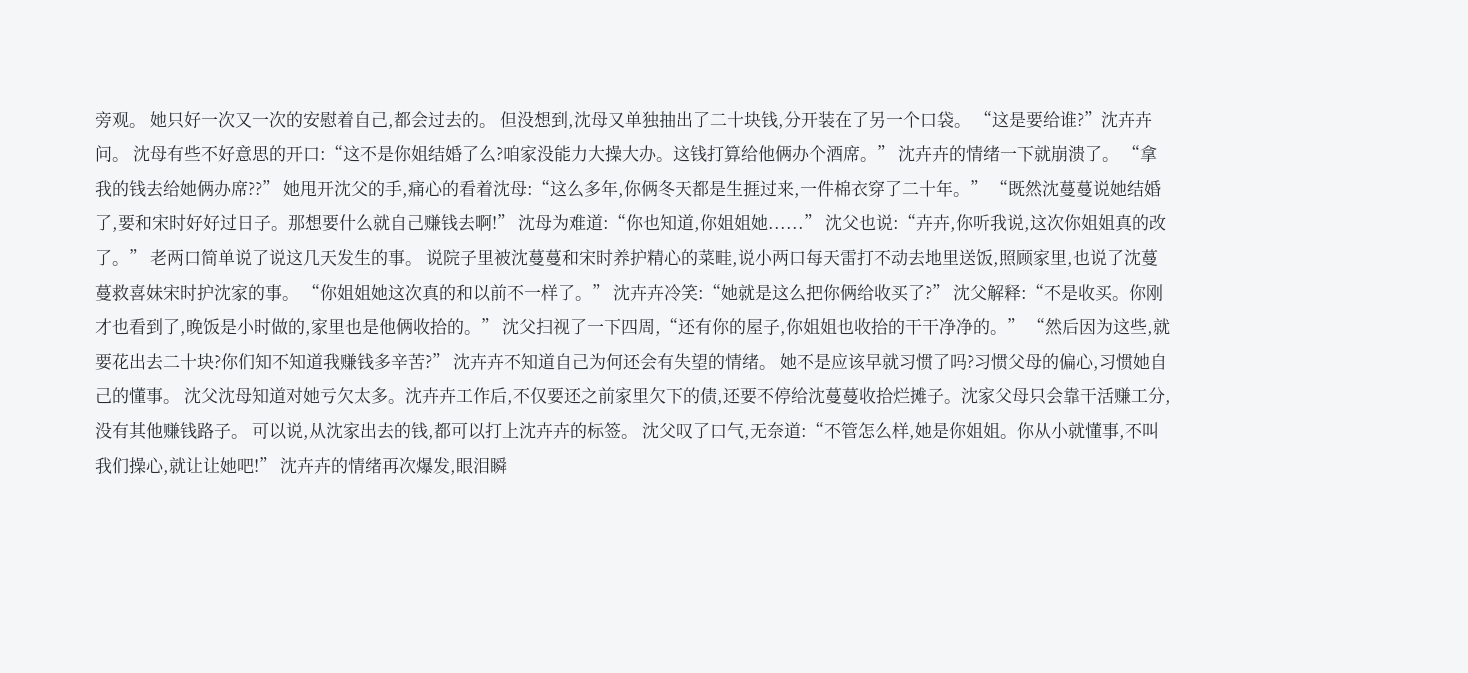旁观。 她只好一次又一次的安慰着自己,都会过去的。 但没想到,沈母又单独抽出了二十块钱,分开装在了另一个口袋。 “这是要给谁?”沈卉卉问。 沈母有些不好意思的开口:“这不是你姐结婚了么?咱家没能力大操大办。这钱打算给他俩办个酒席。” 沈卉卉的情绪一下就崩溃了。 “拿我的钱去给她俩办席??” 她甩开沈父的手,痛心的看着沈母:“这么多年,你俩冬天都是生捱过来,一件棉衣穿了二十年。” “既然沈蔓蔓说她结婚了,要和宋时好好过日子。那想要什么就自己赚钱去啊!” 沈母为难道:“你也知道,你姐姐她......” 沈父也说:“卉卉,你听我说,这次你姐姐真的改了。” 老两口简单说了说这几天发生的事。 说院子里被沈蔓蔓和宋时养护精心的菜畦,说小两口每天雷打不动去地里送饭,照顾家里,也说了沈蔓蔓救喜妹宋时护沈家的事。 “你姐姐她这次真的和以前不一样了。” 沈卉卉冷笑:“她就是这么把你俩给收买了?” 沈父解释:“不是收买。你刚才也看到了,晚饭是小时做的,家里也是他俩收拾的。” 沈父扫视了一下四周,“还有你的屋子,你姐姐也收拾的干干净净的。” “然后因为这些,就要花出去二十块?你们知不知道我赚钱多辛苦?” 沈卉卉不知道自己为何还会有失望的情绪。 她不是应该早就习惯了吗?习惯父母的偏心,习惯她自己的懂事。 沈父沈母知道对她亏欠太多。沈卉卉工作后,不仅要还之前家里欠下的债,还要不停给沈蔓蔓收拾烂摊子。沈家父母只会靠干活赚工分,没有其他赚钱路子。 可以说,从沈家出去的钱,都可以打上沈卉卉的标签。 沈父叹了口气,无奈道:“不管怎么样,她是你姐姐。你从小就懂事,不叫我们操心,就让让她吧!” 沈卉卉的情绪再次爆发,眼泪瞬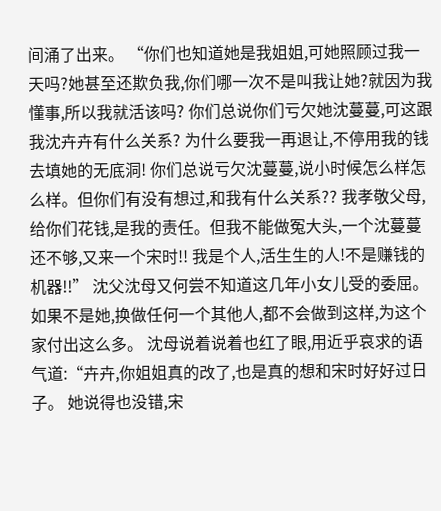间涌了出来。 “你们也知道她是我姐姐,可她照顾过我一天吗?她甚至还欺负我,你们哪一次不是叫我让她?就因为我懂事,所以我就活该吗? 你们总说你们亏欠她沈蔓蔓,可这跟我沈卉卉有什么关系? 为什么要我一再退让,不停用我的钱去填她的无底洞! 你们总说亏欠沈蔓蔓,说小时候怎么样怎么样。但你们有没有想过,和我有什么关系?? 我孝敬父母,给你们花钱,是我的责任。但我不能做冤大头,一个沈蔓蔓还不够,又来一个宋时!! 我是个人,活生生的人!不是赚钱的机器!!” 沈父沈母又何尝不知道这几年小女儿受的委屈。如果不是她,换做任何一个其他人,都不会做到这样,为这个家付出这么多。 沈母说着说着也红了眼,用近乎哀求的语气道:“卉卉,你姐姐真的改了,也是真的想和宋时好好过日子。 她说得也没错,宋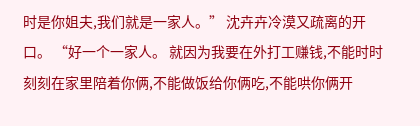时是你姐夫,我们就是一家人。” 沈卉卉冷漠又疏离的开口。 “好一个一家人。 就因为我要在外打工赚钱,不能时时刻刻在家里陪着你俩,不能做饭给你俩吃,不能哄你俩开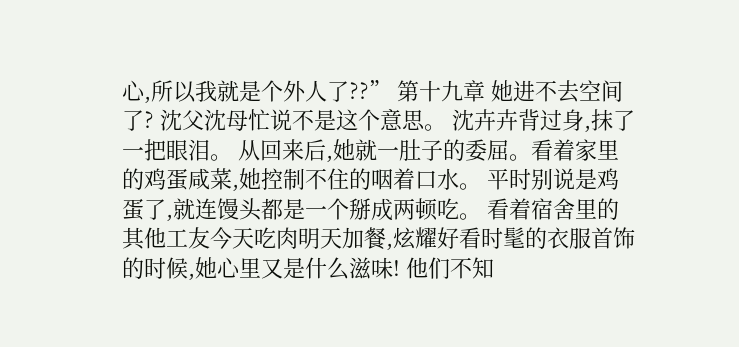心,所以我就是个外人了??” 第十九章 她进不去空间了? 沈父沈母忙说不是这个意思。 沈卉卉背过身,抹了一把眼泪。 从回来后,她就一肚子的委屈。看着家里的鸡蛋咸菜,她控制不住的咽着口水。 平时别说是鸡蛋了,就连馒头都是一个掰成两顿吃。 看着宿舍里的其他工友今天吃肉明天加餐,炫耀好看时髦的衣服首饰的时候,她心里又是什么滋味! 他们不知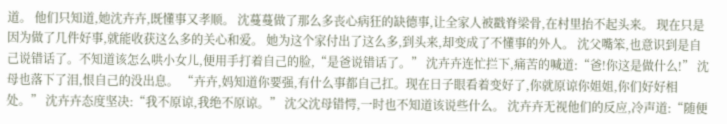道。 他们只知道,她沈卉卉,既懂事又孝顺。 沈蔓蔓做了那么多丧心病狂的缺德事,让全家人被戳脊梁骨,在村里抬不起头来。 现在只是因为做了几件好事,就能收获这么多的关心和爱。 她为这个家付出了这么多,到头来,却变成了不懂事的外人。 沈父嘴笨,也意识到是自己说错话了。不知道该怎么哄小女儿,便用手打着自己的脸,“是爸说错话了。” 沈卉卉连忙拦下,痛苦的喊道:“爸!你这是做什么!” 沈母也落下了泪,恨自己的没出息。 “卉卉,妈知道你要强,有什么事都自己扛。现在日子眼看着变好了,你就原谅你姐姐,你们好好相处。” 沈卉卉态度坚决:“我不原谅,我绝不原谅。” 沈父沈母错愕,一时也不知道该说些什么。 沈卉卉无视他们的反应,冷声道:“随便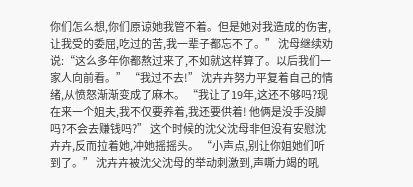你们怎么想,你们原谅她我管不着。但是她对我造成的伤害,让我受的委屈,吃过的苦,我一辈子都忘不了。” 沈母继续劝说:“这么多年你都熬过来了,不如就这样算了。以后我们一家人向前看。” “我过不去!” 沈卉卉努力平复着自己的情绪,从愤怒渐渐变成了麻木。 “我让了19年,这还不够吗?现在来一个姐夫,我不仅要养着,我还要供着! 他俩是没手没脚吗?不会去赚钱吗?” 这个时候的沈父沈母非但没有安慰沈卉卉,反而拉着她,冲她摇摇头。 “小声点,别让你姐她们听到了。” 沈卉卉被沈父沈母的举动刺激到,声嘶力竭的吼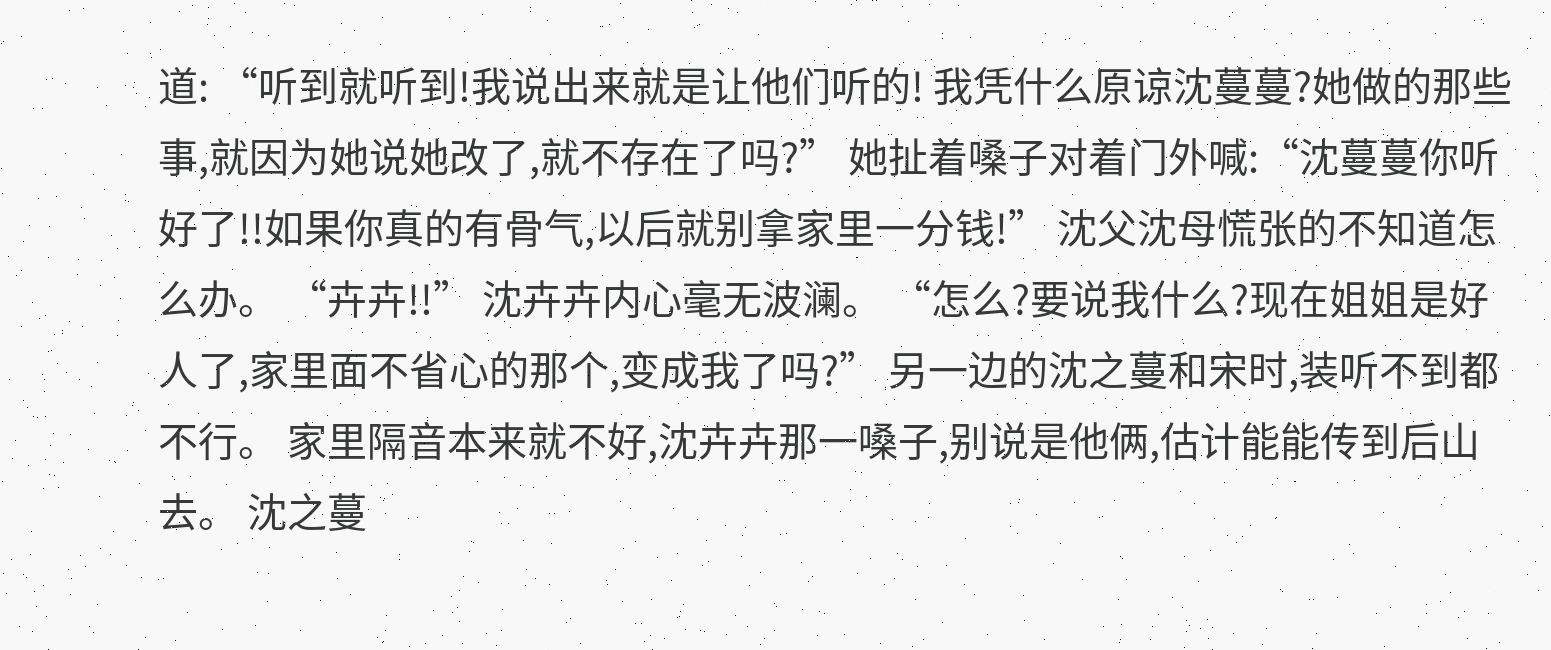道: “听到就听到!我说出来就是让他们听的! 我凭什么原谅沈蔓蔓?她做的那些事,就因为她说她改了,就不存在了吗?” 她扯着嗓子对着门外喊:“沈蔓蔓你听好了!!如果你真的有骨气,以后就别拿家里一分钱!” 沈父沈母慌张的不知道怎么办。 “卉卉!!” 沈卉卉内心毫无波澜。 “怎么?要说我什么?现在姐姐是好人了,家里面不省心的那个,变成我了吗?” 另一边的沈之蔓和宋时,装听不到都不行。 家里隔音本来就不好,沈卉卉那一嗓子,别说是他俩,估计能能传到后山去。 沈之蔓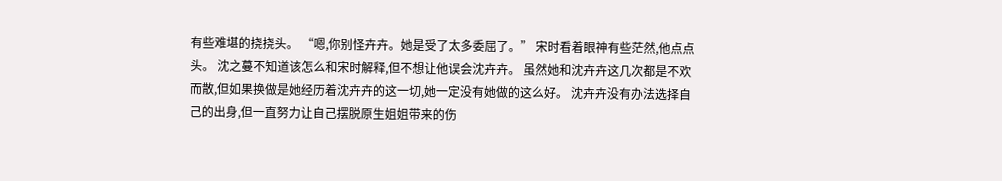有些难堪的挠挠头。 “嗯,你别怪卉卉。她是受了太多委屈了。” 宋时看着眼神有些茫然,他点点头。 沈之蔓不知道该怎么和宋时解释,但不想让他误会沈卉卉。 虽然她和沈卉卉这几次都是不欢而散,但如果换做是她经历着沈卉卉的这一切,她一定没有她做的这么好。 沈卉卉没有办法选择自己的出身,但一直努力让自己摆脱原生姐姐带来的伤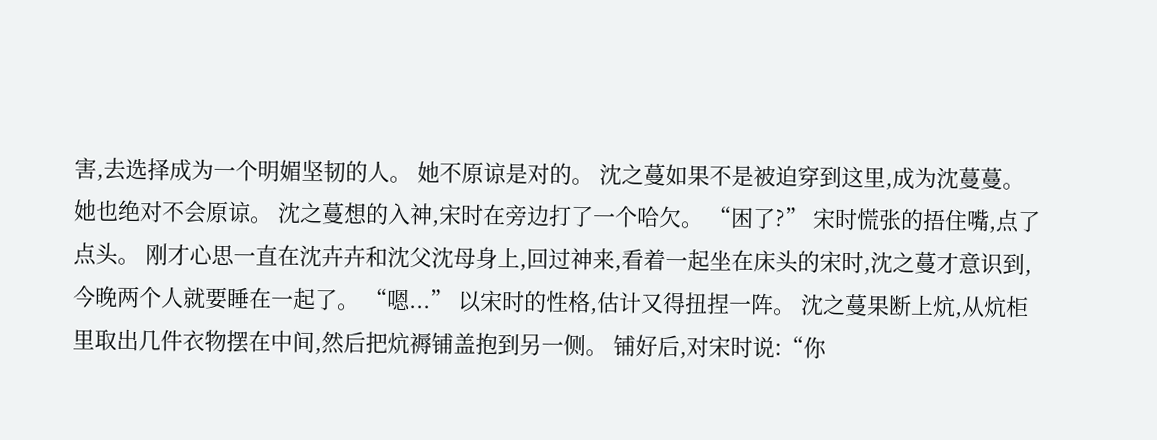害,去选择成为一个明媚坚韧的人。 她不原谅是对的。 沈之蔓如果不是被迫穿到这里,成为沈蔓蔓。 她也绝对不会原谅。 沈之蔓想的入神,宋时在旁边打了一个哈欠。 “困了?” 宋时慌张的捂住嘴,点了点头。 刚才心思一直在沈卉卉和沈父沈母身上,回过神来,看着一起坐在床头的宋时,沈之蔓才意识到,今晚两个人就要睡在一起了。 “嗯...” 以宋时的性格,估计又得扭捏一阵。 沈之蔓果断上炕,从炕柜里取出几件衣物摆在中间,然后把炕褥铺盖抱到另一侧。 铺好后,对宋时说:“你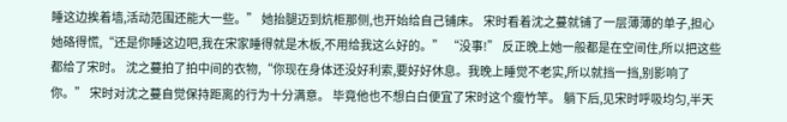睡这边挨着墙,活动范围还能大一些。” 她抬腿迈到炕柜那侧,也开始给自己铺床。 宋时看着沈之蔓就铺了一层薄薄的单子,担心她硌得慌,“还是你睡这边吧,我在宋家睡得就是木板,不用给我这么好的。” “没事!” 反正晚上她一般都是在空间住,所以把这些都给了宋时。 沈之蔓拍了拍中间的衣物,“你现在身体还没好利索,要好好休息。我晚上睡觉不老实,所以就挡一挡,别影响了你。” 宋时对沈之蔓自觉保持距离的行为十分满意。 毕竟他也不想白白便宜了宋时这个瘦竹竿。 躺下后,见宋时呼吸均匀,半天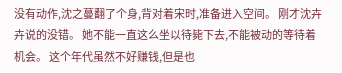没有动作,沈之蔓翻了个身,背对着宋时,准备进入空间。 刚才沈卉卉说的没错。 她不能一直这么坐以待毙下去,不能被动的等待着机会。 这个年代虽然不好赚钱,但是也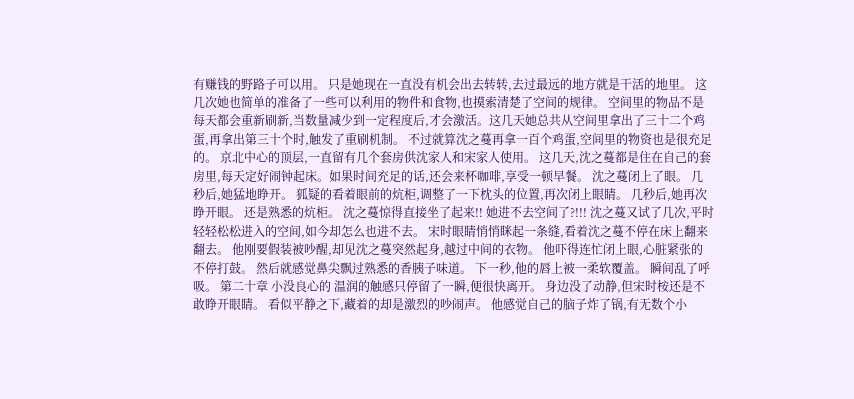有赚钱的野路子可以用。 只是她现在一直没有机会出去转转,去过最远的地方就是干活的地里。 这几次她也简单的准备了一些可以利用的物件和食物,也摸索清楚了空间的规律。 空间里的物品不是每天都会重新刷新,当数量减少到一定程度后,才会激活。这几天她总共从空间里拿出了三十二个鸡蛋,再拿出第三十个时,触发了重刷机制。 不过就算沈之蔓再拿一百个鸡蛋,空间里的物资也是很充足的。 京北中心的顶层,一直留有几个套房供沈家人和宋家人使用。 这几天,沈之蔓都是住在自己的套房里,每天定好闹钟起床。如果时间充足的话,还会来杯咖啡,享受一顿早餐。 沈之蔓闭上了眼。 几秒后,她猛地睁开。 狐疑的看着眼前的炕柜,调整了一下枕头的位置,再次闭上眼睛。 几秒后,她再次睁开眼。 还是熟悉的炕柜。 沈之蔓惊得直接坐了起来!! 她进不去空间了?!!! 沈之蔓又试了几次,平时轻轻松松进入的空间,如今却怎么也进不去。 宋时眼睛悄悄眯起一条缝,看着沈之蔓不停在床上翻来翻去。 他刚要假装被吵醒,却见沈之蔓突然起身,越过中间的衣物。 他吓得连忙闭上眼,心脏紧张的不停打鼓。 然后就感觉鼻尖飘过熟悉的香胰子味道。 下一秒,他的唇上被一柔软覆盖。 瞬间乱了呼吸。 第二十章 小没良心的 温润的触感只停留了一瞬,便很快离开。 身边没了动静,但宋时桉还是不敢睁开眼睛。 看似平静之下,藏着的却是激烈的吵闹声。 他感觉自己的脑子炸了锅,有无数个小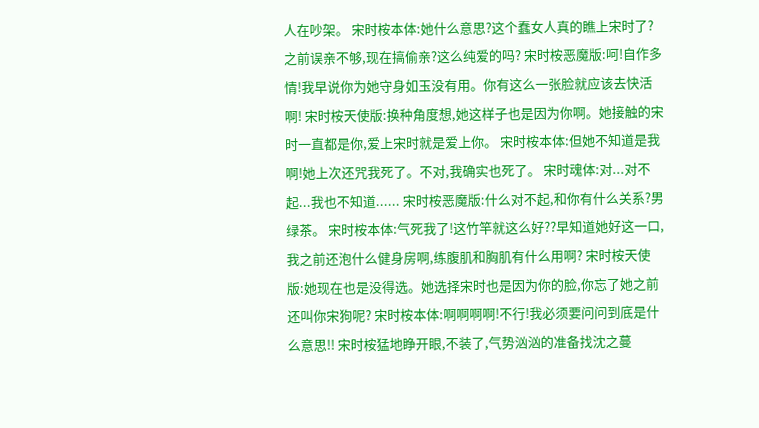人在吵架。 宋时桉本体:她什么意思?这个蠢女人真的瞧上宋时了?之前误亲不够,现在搞偷亲?这么纯爱的吗? 宋时桉恶魔版:呵!自作多情!我早说你为她守身如玉没有用。你有这么一张脸就应该去快活啊! 宋时桉天使版:换种角度想,她这样子也是因为你啊。她接触的宋时一直都是你,爱上宋时就是爱上你。 宋时桉本体:但她不知道是我啊!她上次还咒我死了。不对,我确实也死了。 宋时魂体:对...对不起...我也不知道...... 宋时桉恶魔版:什么对不起,和你有什么关系?男绿茶。 宋时桉本体:气死我了!这竹竿就这么好??早知道她好这一口,我之前还泡什么健身房啊,练腹肌和胸肌有什么用啊? 宋时桉天使版:她现在也是没得选。她选择宋时也是因为你的脸,你忘了她之前还叫你宋狗呢? 宋时桉本体:啊啊啊啊!不行!我必须要问问到底是什么意思!! 宋时桉猛地睁开眼,不装了,气势汹汹的准备找沈之蔓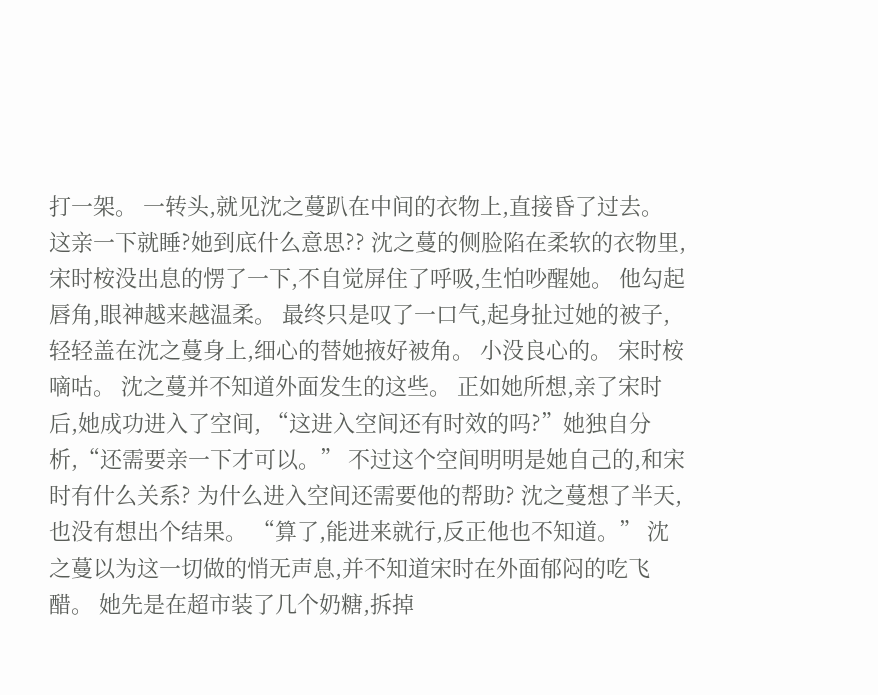打一架。 一转头,就见沈之蔓趴在中间的衣物上,直接昏了过去。 这亲一下就睡?她到底什么意思?? 沈之蔓的侧脸陷在柔软的衣物里,宋时桉没出息的愣了一下,不自觉屏住了呼吸,生怕吵醒她。 他勾起唇角,眼神越来越温柔。 最终只是叹了一口气,起身扯过她的被子,轻轻盖在沈之蔓身上,细心的替她掖好被角。 小没良心的。 宋时桉嘀咕。 沈之蔓并不知道外面发生的这些。 正如她所想,亲了宋时后,她成功进入了空间, “这进入空间还有时效的吗?”她独自分析,“还需要亲一下才可以。” 不过这个空间明明是她自己的,和宋时有什么关系? 为什么进入空间还需要他的帮助? 沈之蔓想了半天,也没有想出个结果。 “算了,能进来就行,反正他也不知道。” 沈之蔓以为这一切做的悄无声息,并不知道宋时在外面郁闷的吃飞醋。 她先是在超市装了几个奶糖,拆掉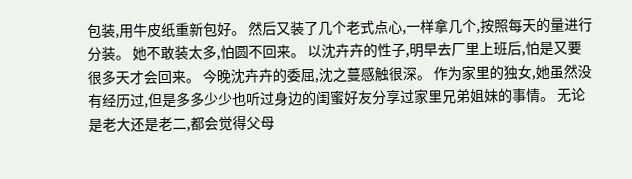包装,用牛皮纸重新包好。 然后又装了几个老式点心,一样拿几个,按照每天的量进行分装。 她不敢装太多,怕圆不回来。 以沈卉卉的性子,明早去厂里上班后,怕是又要很多天才会回来。 今晚沈卉卉的委屈,沈之蔓感触很深。 作为家里的独女,她虽然没有经历过,但是多多少少也听过身边的闺蜜好友分享过家里兄弟姐妹的事情。 无论是老大还是老二,都会觉得父母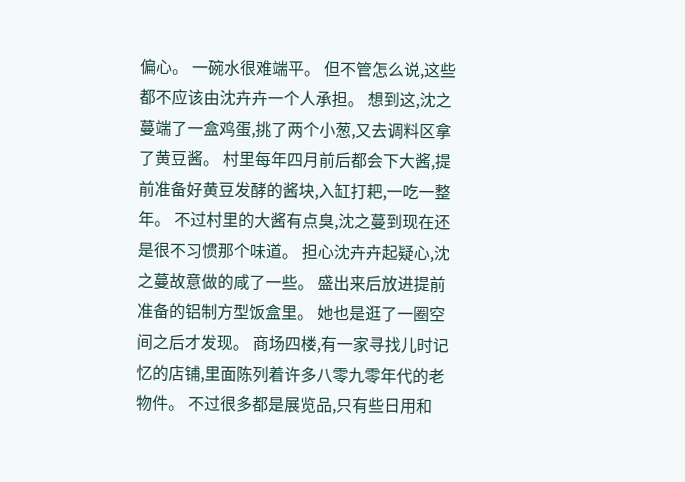偏心。 一碗水很难端平。 但不管怎么说,这些都不应该由沈卉卉一个人承担。 想到这,沈之蔓端了一盒鸡蛋,挑了两个小葱,又去调料区拿了黄豆酱。 村里每年四月前后都会下大酱,提前准备好黄豆发酵的酱块,入缸打耙,一吃一整年。 不过村里的大酱有点臭,沈之蔓到现在还是很不习惯那个味道。 担心沈卉卉起疑心,沈之蔓故意做的咸了一些。 盛出来后放进提前准备的铝制方型饭盒里。 她也是逛了一圈空间之后才发现。 商场四楼,有一家寻找儿时记忆的店铺,里面陈列着许多八零九零年代的老物件。 不过很多都是展览品,只有些日用和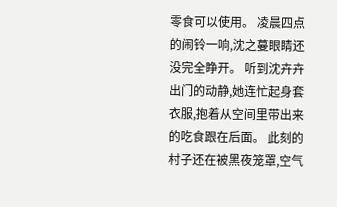零食可以使用。 凌晨四点的闹铃一响,沈之蔓眼睛还没完全睁开。 听到沈卉卉出门的动静,她连忙起身套衣服,抱着从空间里带出来的吃食跟在后面。 此刻的村子还在被黑夜笼罩,空气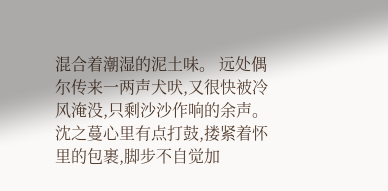混合着潮湿的泥土味。 远处偶尔传来一两声犬吠,又很快被冷风淹没,只剩沙沙作响的余声。 沈之蔓心里有点打鼓,搂紧着怀里的包裹,脚步不自觉加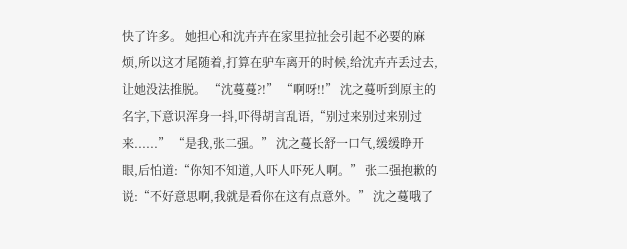快了许多。 她担心和沈卉卉在家里拉扯会引起不必要的麻烦,所以这才尾随着,打算在驴车离开的时候,给沈卉卉丢过去,让她没法推脱。 “沈蔓蔓?!” “啊呀!!” 沈之蔓听到原主的名字,下意识浑身一抖,吓得胡言乱语,“别过来别过来别过来......” “是我,张二强。” 沈之蔓长舒一口气,缓缓睁开眼,后怕道:“你知不知道,人吓人吓死人啊。” 张二强抱歉的说:“不好意思啊,我就是看你在这有点意外。” 沈之蔓哦了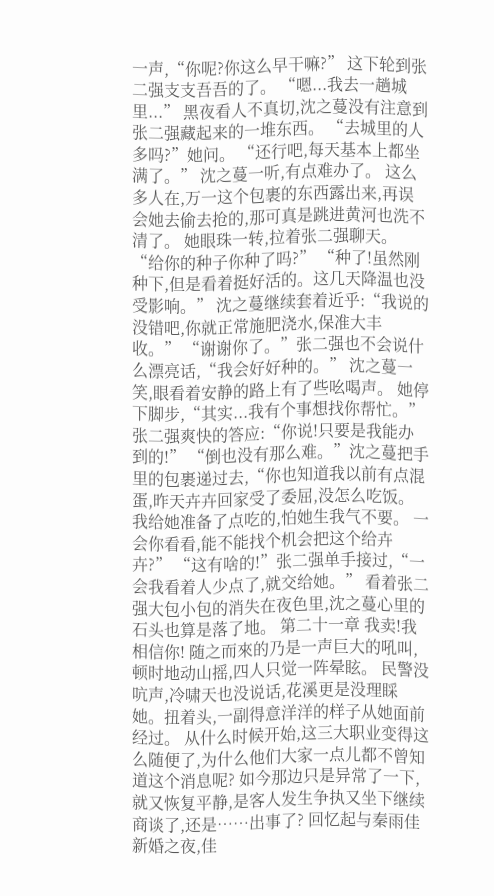一声,“你呢?你这么早干嘛?” 这下轮到张二强支支吾吾的了。 “嗯...我去一趟城里...” 黑夜看人不真切,沈之蔓没有注意到张二强藏起来的一堆东西。 “去城里的人多吗?”她问。 “还行吧,每天基本上都坐满了。” 沈之蔓一听,有点难办了。 这么多人在,万一这个包裹的东西露出来,再误会她去偷去抢的,那可真是跳进黄河也洗不清了。 她眼珠一转,拉着张二强聊天。 “给你的种子你种了吗?” “种了!虽然刚种下,但是看着挺好活的。这几天降温也没受影响。” 沈之蔓继续套着近乎:“我说的没错吧,你就正常施肥浇水,保准大丰收。” “谢谢你了。”张二强也不会说什么漂亮话,“我会好好种的。” 沈之蔓一笑,眼看着安静的路上有了些吆喝声。 她停下脚步,“其实...我有个事想找你帮忙。” 张二强爽快的答应:“你说!只要是我能办到的!” “倒也没有那么难。”沈之蔓把手里的包裹递过去,“你也知道我以前有点混蛋,昨天卉卉回家受了委屈,没怎么吃饭。我给她准备了点吃的,怕她生我气不要。 一会你看看,能不能找个机会把这个给卉卉?” “这有啥的!”张二强单手接过,“一会我看着人少点了,就交给她。” 看着张二强大包小包的消失在夜色里,沈之蔓心里的石头也算是落了地。 第二十一章 我卖!我相信你! 随之而來的乃是一声巨大的吼叫,顿时地动山摇,四人只觉一阵晕眩。 民警没吭声,冷啸天也没说话,花溪更是没理睬她。扭着头,一副得意洋洋的样子从她面前经过。 从什么时候开始,这三大职业变得这么随便了,为什么他们大家一点儿都不曾知道这个消息呢? 如今那边只是异常了一下,就又恢复平静,是客人发生争执又坐下继续商谈了,还是……出事了? 回忆起与秦雨佳新婚之夜,佳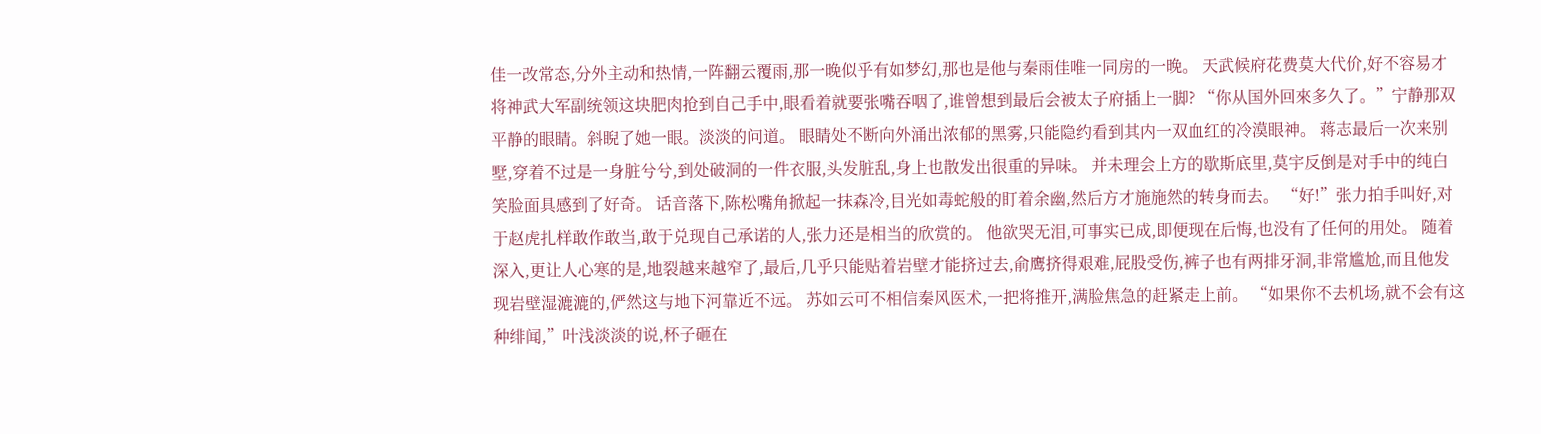佳一改常态,分外主动和热情,一阵翻云覆雨,那一晚似乎有如梦幻,那也是他与秦雨佳唯一同房的一晚。 天武候府花费莫大代价,好不容易才将神武大军副统领这块肥肉抢到自己手中,眼看着就要张嘴吞咽了,谁曾想到最后会被太子府插上一脚? “你从国外回來多久了。”宁静那双平静的眼睛。斜睨了她一眼。淡淡的问道。 眼睛处不断向外涌出浓郁的黑雾,只能隐约看到其内一双血红的冷漠眼神。 蒋志最后一次来别墅,穿着不过是一身脏兮兮,到处破洞的一件衣服,头发脏乱,身上也散发出很重的异味。 并未理会上方的歇斯底里,莫宇反倒是对手中的纯白笑脸面具感到了好奇。 话音落下,陈松嘴角掀起一抹森冷,目光如毒蛇般的盯着余幽,然后方才施施然的转身而去。 “好!”张力拍手叫好,对于赵虎扎样敢作敢当,敢于兑现自己承诺的人,张力还是相当的欣赏的。 他欲哭无泪,可事实已成,即便现在后悔,也没有了任何的用处。 随着深入,更让人心寒的是,地裂越来越窄了,最后,几乎只能贴着岩壁才能挤过去,俞鹰挤得艰难,屁股受伤,裤子也有两排牙洞,非常尴尬,而且他发现岩壁湿漉漉的,俨然这与地下河靠近不远。 苏如云可不相信秦风医术,一把将推开,满脸焦急的赶紧走上前。 “如果你不去机场,就不会有这种绯闻,”叶浅淡淡的说,杯子砸在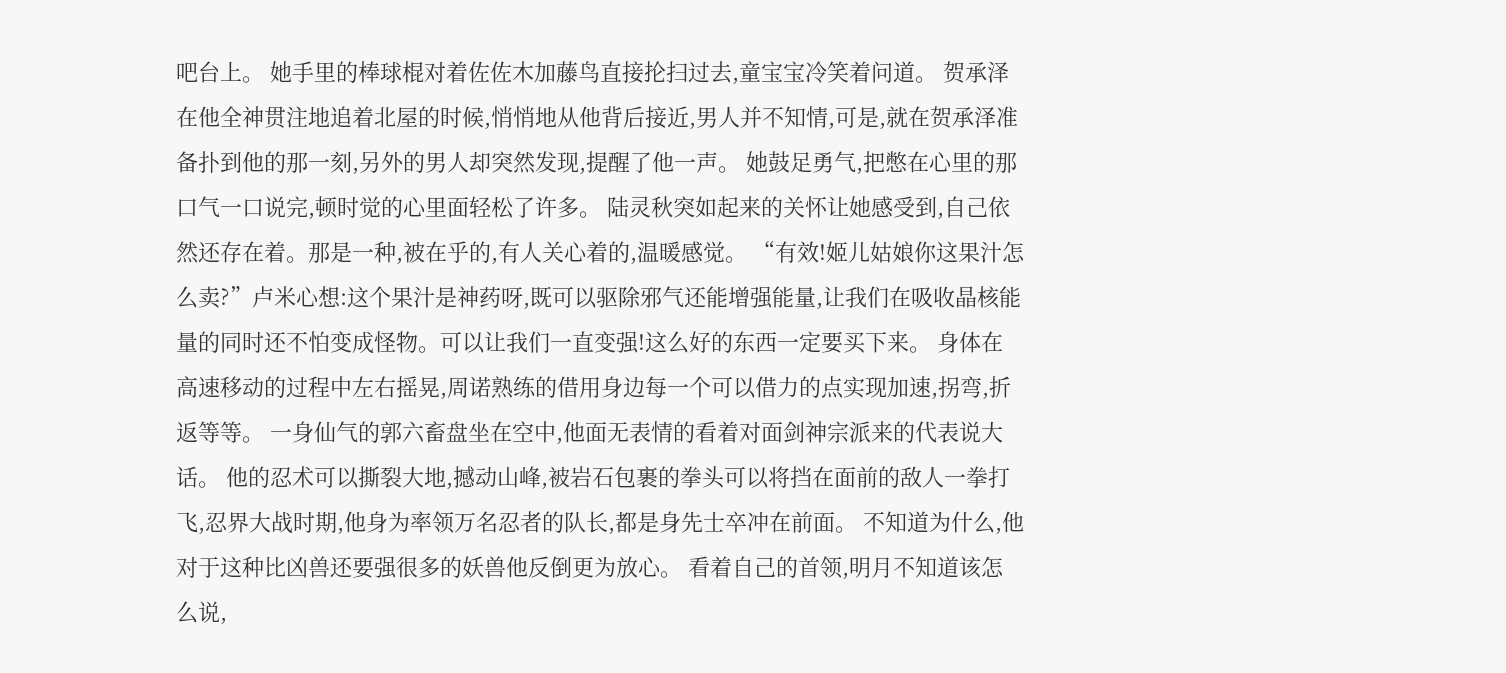吧台上。 她手里的棒球棍对着佐佐木加藤鸟直接抡扫过去,童宝宝冷笑着问道。 贺承泽在他全神贯注地追着北屋的时候,悄悄地从他背后接近,男人并不知情,可是,就在贺承泽准备扑到他的那一刻,另外的男人却突然发现,提醒了他一声。 她鼓足勇气,把憋在心里的那口气一口说完,顿时觉的心里面轻松了许多。 陆灵秋突如起来的关怀让她感受到,自己依然还存在着。那是一种,被在乎的,有人关心着的,温暖感觉。 “有效!姬儿姑娘你这果汁怎么卖?”卢米心想:这个果汁是神药呀,既可以驱除邪气还能增强能量,让我们在吸收晶核能量的同时还不怕变成怪物。可以让我们一直变强!这么好的东西一定要买下来。 身体在高速移动的过程中左右摇晃,周诺熟练的借用身边每一个可以借力的点实现加速,拐弯,折返等等。 一身仙气的郭六畜盘坐在空中,他面无表情的看着对面剑神宗派来的代表说大话。 他的忍术可以撕裂大地,撼动山峰,被岩石包裹的拳头可以将挡在面前的敌人一拳打飞,忍界大战时期,他身为率领万名忍者的队长,都是身先士卒冲在前面。 不知道为什么,他对于这种比凶兽还要强很多的妖兽他反倒更为放心。 看着自己的首领,明月不知道该怎么说,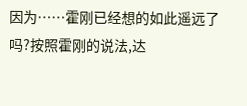因为……霍刚已经想的如此遥远了吗?按照霍刚的说法,达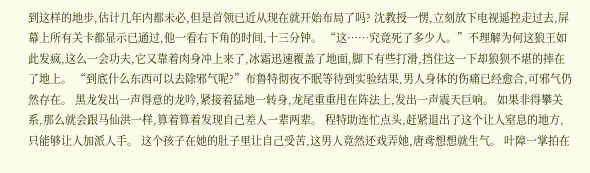到这样的地步,估计几年内都未必,但是首领已近从现在就开始布局了吗? 沈教授一愣,立刻放下电视遥控走过去,屏幕上所有关卡都显示已通过,他一看右下角的时间,十三分钟。 “这……究竟死了多少人。”不理解为何这狼王如此发疯,这么一会功夫,它又靠着肉身冲上来了,冰霜迅速覆盖了地面,脚下有些打滑,挡住这一下却狼狈不堪的摔在了地上。 “到底什么东西可以去除邪气呢?”布鲁特彻夜不眠等待到实验结果,男人身体的伤痛已经愈合,可邪气仍然存在。 黑龙发出一声得意的龙吟,紧接着猛地一转身,龙尾重重甩在阵法上,发出一声震天巨响。 如果非得攀关系,那么就会跟马仙洪一样,算着算着发现自己差人一辈两辈。 程特助连忙点头,赶紧退出了这个让人窒息的地方,只能够让人加派人手。 这个孩子在她的肚子里让自己受苦,这男人竟然还戏弄她,唐鸢想想就生气。 叶障一掌拍在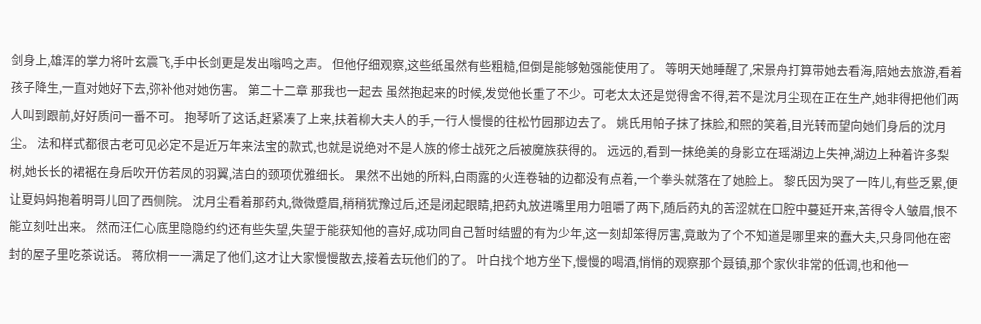剑身上,雄浑的掌力将叶玄震飞,手中长剑更是发出嗡鸣之声。 但他仔细观察,这些纸虽然有些粗糙,但倒是能够勉强能使用了。 等明天她睡醒了,宋景舟打算带她去看海,陪她去旅游,看着孩子降生,一直对她好下去,弥补他对她伤害。 第二十二章 那我也一起去 虽然抱起来的时候,发觉他长重了不少。可老太太还是觉得舍不得,若不是沈月尘现在正在生产,她非得把他们两人叫到跟前,好好质问一番不可。 抱琴听了这话,赶紧凑了上来,扶着柳大夫人的手,一行人慢慢的往松竹园那边去了。 姚氏用帕子抹了抹脸,和熙的笑着,目光转而望向她们身后的沈月尘。 法和样式都很古老可见必定不是近万年来法宝的款式,也就是说绝对不是人族的修士战死之后被魔族获得的。 远远的,看到一抹绝美的身影立在瑶湖边上失神,湖边上种着许多梨树,她长长的裙裾在身后吹开仿若凤的羽翼,洁白的颈项优雅细长。 果然不出她的所料,白雨露的火连卷轴的边都没有点着,一个拳头就落在了她脸上。 黎氏因为哭了一阵儿,有些乏累,便让夏妈妈抱着明哥儿回了西侧院。 沈月尘看着那药丸,微微蹙眉,稍稍犹豫过后,还是闭起眼睛,把药丸放进嘴里用力咀嚼了两下,随后药丸的苦涩就在口腔中蔓延开来,苦得令人皱眉,恨不能立刻吐出来。 然而汪仁心底里隐隐约约还有些失望,失望于能获知他的喜好,成功同自己暂时结盟的有为少年,这一刻却笨得厉害,竟敢为了个不知道是哪里来的蠢大夫,只身同他在密封的屋子里吃茶说话。 蒋欣桐一一满足了他们,这才让大家慢慢散去,接着去玩他们的了。 叶白找个地方坐下,慢慢的喝酒,悄悄的观察那个聂镇,那个家伙非常的低调,也和他一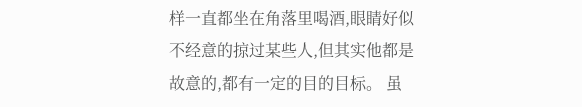样一直都坐在角落里喝酒,眼睛好似不经意的掠过某些人,但其实他都是故意的,都有一定的目的目标。 虽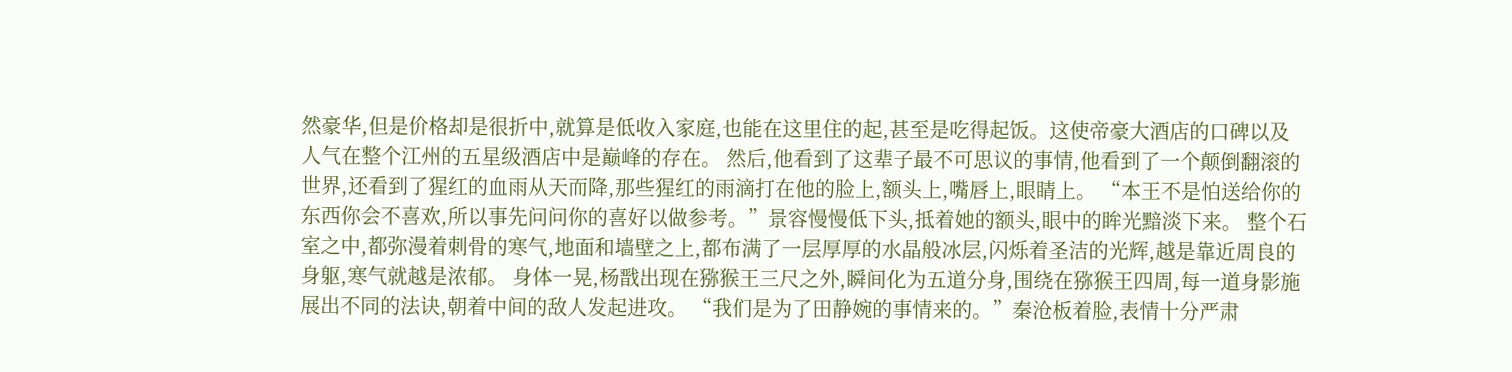然豪华,但是价格却是很折中,就算是低收入家庭,也能在这里住的起,甚至是吃得起饭。这使帝豪大酒店的口碑以及人气在整个江州的五星级酒店中是巅峰的存在。 然后,他看到了这辈子最不可思议的事情,他看到了一个颠倒翻滚的世界,还看到了猩红的血雨从天而降,那些猩红的雨滴打在他的脸上,额头上,嘴唇上,眼睛上。 “本王不是怕送给你的东西你会不喜欢,所以事先问问你的喜好以做参考。”景容慢慢低下头,抵着她的额头,眼中的眸光黯淡下来。 整个石室之中,都弥漫着刺骨的寒气,地面和墙壁之上,都布满了一层厚厚的水晶般冰层,闪烁着圣洁的光辉,越是靠近周良的身躯,寒气就越是浓郁。 身体一晃,杨戬出现在猕猴王三尺之外,瞬间化为五道分身,围绕在猕猴王四周,每一道身影施展出不同的法诀,朝着中间的敌人发起进攻。 “我们是为了田静婉的事情来的。”秦沧板着脸,表情十分严肃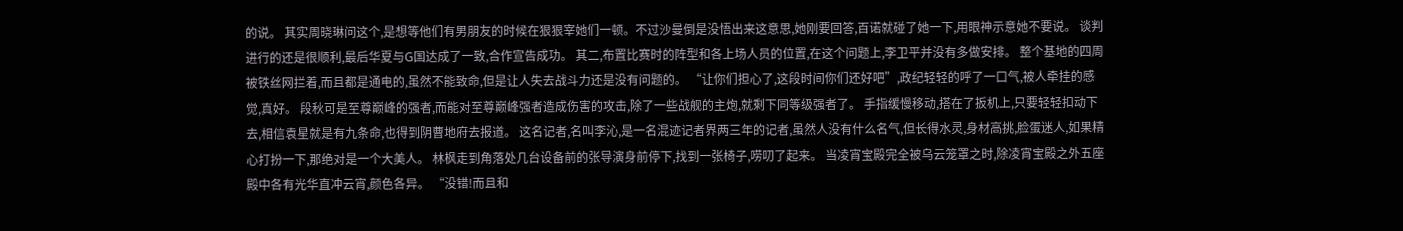的说。 其实周晓琳问这个,是想等他们有男朋友的时候在狠狠宰她们一顿。不过沙曼倒是没悟出来这意思,她刚要回答,百诺就碰了她一下,用眼神示意她不要说。 谈判进行的还是很顺利,最后华夏与G国达成了一致,合作宣告成功。 其二,布置比赛时的阵型和各上场人员的位置,在这个问题上,李卫平并没有多做安排。 整个基地的四周被铁丝网拦着,而且都是通电的,虽然不能致命,但是让人失去战斗力还是没有问题的。 “让你们担心了,这段时间你们还好吧”,政纪轻轻的呼了一口气,被人牵挂的感觉,真好。 段秋可是至尊巅峰的强者,而能对至尊巅峰强者造成伤害的攻击,除了一些战舰的主炮,就剩下同等级强者了。 手指缓慢移动,搭在了扳机上,只要轻轻扣动下去,相信袁星就是有九条命,也得到阴曹地府去报道。 这名记者,名叫李沁,是一名混迹记者界两三年的记者,虽然人没有什么名气,但长得水灵,身材高挑,脸蛋迷人,如果精心打扮一下,那绝对是一个大美人。 林枫走到角落处几台设备前的张导演身前停下,找到一张椅子,唠叨了起来。 当凌宵宝殿完全被乌云笼罩之时,除凌宵宝殿之外五座殿中各有光华直冲云宵,颜色各异。 “没错!而且和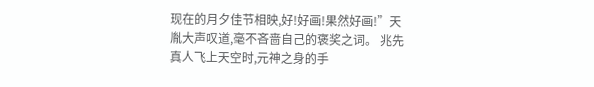现在的月夕佳节相映,好!好画!果然好画!”天胤大声叹道,毫不吝啬自己的褒奖之词。 兆先真人飞上天空时,元神之身的手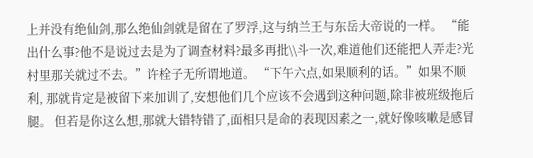上并没有绝仙剑,那么绝仙剑就是留在了罗浮,这与纳兰王与东岳大帝说的一样。 “能出什么事?他不是说过去是为了调查材料?最多再批\\斗一次,难道他们还能把人弄走?光村里那关就过不去。”许栓子无所谓地道。 “下午六点,如果顺利的话。”如果不顺利, 那就肯定是被留下来加训了,安想他们几个应该不会遇到这种问题,除非被班级拖后腿。 但若是你这么想,那就大错特错了,面相只是命的表现因素之一,就好像咳嗽是感冒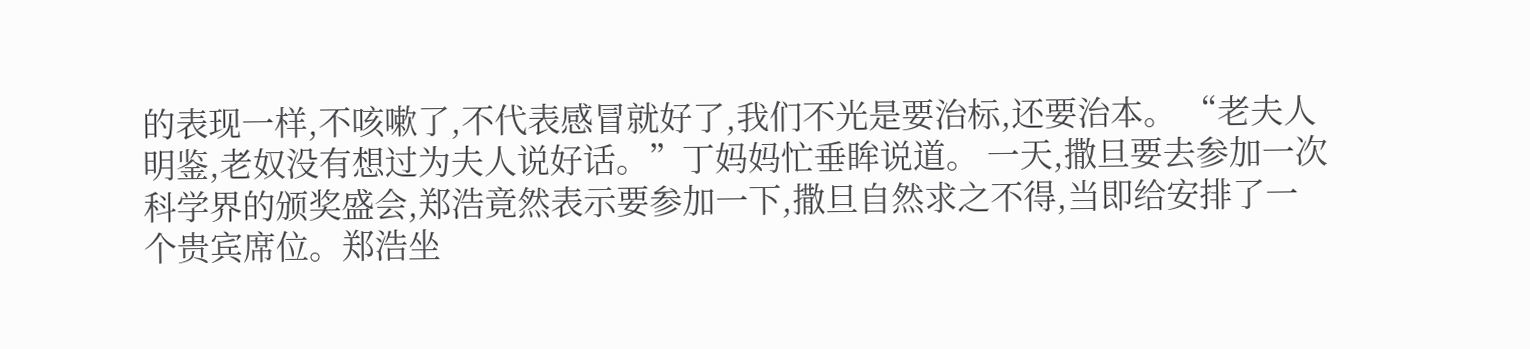的表现一样,不咳嗽了,不代表感冒就好了,我们不光是要治标,还要治本。 “老夫人明鉴,老奴没有想过为夫人说好话。”丁妈妈忙垂眸说道。 一天,撒旦要去参加一次科学界的颁奖盛会,郑浩竟然表示要参加一下,撒旦自然求之不得,当即给安排了一个贵宾席位。郑浩坐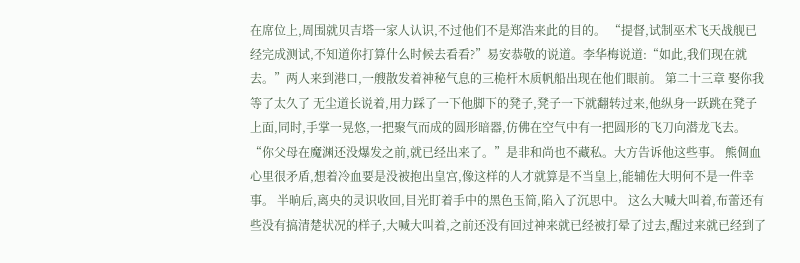在席位上,周围就贝吉塔一家人认识,不过他们不是郑浩来此的目的。 “提督,试制巫术飞天战舰已经完成测试,不知道你打算什么时候去看看?”易安恭敬的说道。李华梅说道:“如此,我们现在就去。”两人来到港口,一艘散发着神秘气息的三桅杆木质帆船出现在他们眼前。 第二十三章 娶你我等了太久了 无尘道长说着,用力踩了一下他脚下的凳子,凳子一下就翻转过来,他纵身一跃跳在凳子上面,同时,手掌一晃悠,一把聚气而成的圆形暗器,仿佛在空气中有一把圆形的飞刀向潜龙飞去。 “你父母在魔渊还没爆发之前,就已经出来了。”是非和尚也不藏私。大方告诉他这些事。 熊倜血心里很矛盾,想着冷血要是没被抱出皇宫,像这样的人才就算是不当皇上,能辅佐大明何不是一件幸事。 半晌后,离央的灵识收回,目光盯着手中的黑色玉简,陷入了沉思中。 这么大喊大叫着,布蕾还有些没有搞清楚状况的样子,大喊大叫着,之前还没有回过神来就已经被打晕了过去,醒过来就已经到了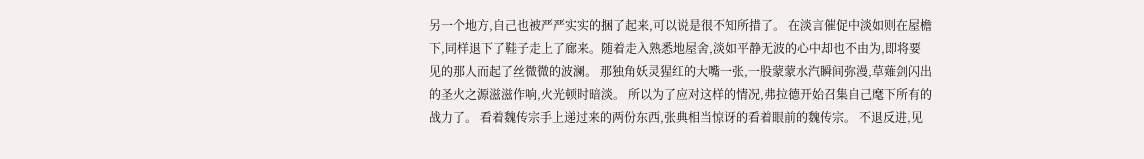另一个地方,自己也被严严实实的捆了起来,可以说是很不知所措了。 在淡言催促中淡如则在屋檐下,同样退下了鞋子走上了廊来。随着走入熟悉地屋舍,淡如平静无波的心中却也不由为,即将要见的那人而起了丝微微的波澜。 那独角妖灵猩红的大嘴一张,一股蒙蒙水汽瞬间弥漫,草薙剑闪出的圣火之源滋滋作响,火光顿时暗淡。 所以为了应对这样的情况,弗拉德开始召集自己麾下所有的战力了。 看着魏传宗手上递过来的两份东西,张典相当惊讶的看着眼前的魏传宗。 不退反进,见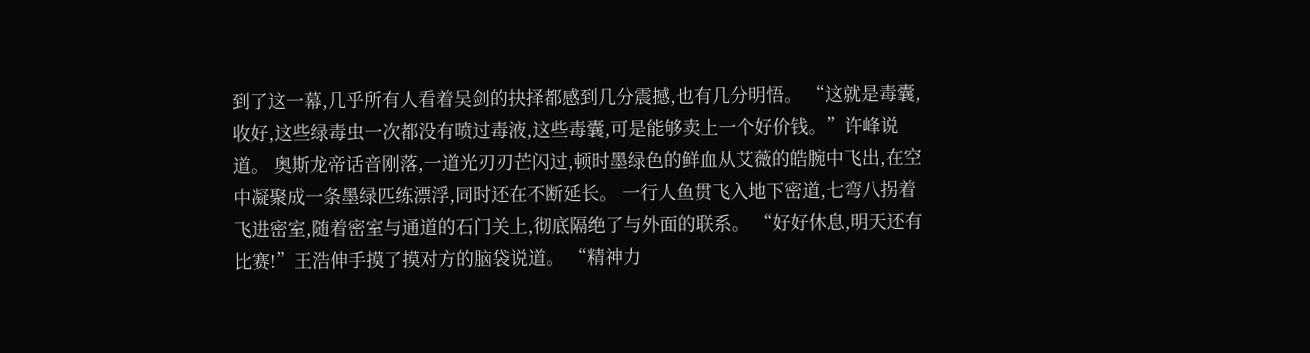到了这一幕,几乎所有人看着吴剑的抉择都感到几分震撼,也有几分明悟。 “这就是毒囊,收好,这些绿毒虫一次都没有喷过毒液,这些毒囊,可是能够卖上一个好价钱。”许峰说道。 奥斯龙帝话音刚落,一道光刃刃芒闪过,顿时墨绿色的鲜血从艾薇的皓腕中飞出,在空中凝聚成一条墨绿匹练漂浮,同时还在不断延长。 一行人鱼贯飞入地下密道,七弯八拐着飞进密室,随着密室与通道的石门关上,彻底隔绝了与外面的联系。 “好好休息,明天还有比赛!”王浩伸手摸了摸对方的脑袋说道。 “精神力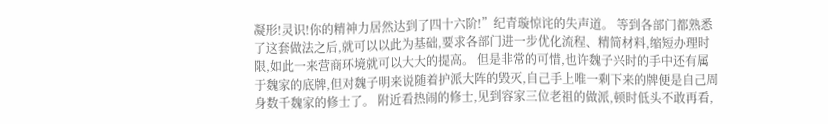凝形!灵识!你的精神力居然达到了四十六阶!”纪青璇惊诧的失声道。 等到各部门都熟悉了这套做法之后,就可以以此为基础,要求各部门进一步优化流程、精简材料,缩短办理时限,如此一来营商环境就可以大大的提高。 但是非常的可惜,也许魏子兴时的手中还有属于魏家的底牌,但对魏子明来说随着护派大阵的毁灭,自己手上唯一剩下来的牌便是自己周身数千魏家的修士了。 附近看热闹的修士,见到容家三位老祖的做派,顿时低头不敢再看,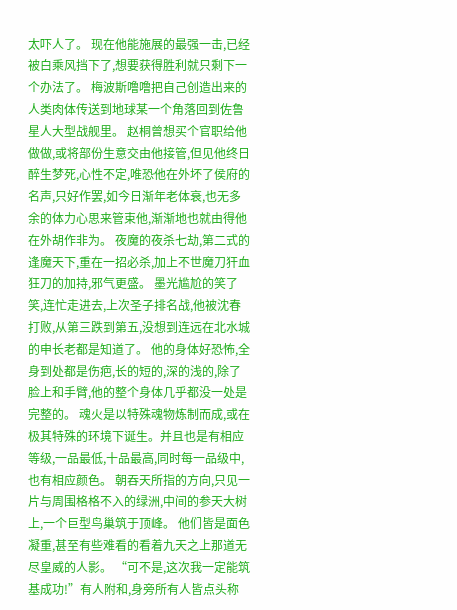太吓人了。 现在他能施展的最强一击,已经被白乘风挡下了,想要获得胜利就只剩下一个办法了。 梅波斯噜噜把自己创造出来的人类肉体传送到地球某一个角落回到佐鲁星人大型战舰里。 赵桐曾想买个官职给他做做,或将部份生意交由他接管,但见他终日醉生梦死,心性不定,唯恐他在外坏了侯府的名声,只好作罢,如今日渐年老体衰,也无多余的体力心思来管束他,渐渐地也就由得他在外胡作非为。 夜魔的夜杀七劫,第二式的逢魔天下,重在一招必杀,加上不世魔刀犴血狂刀的加持,邪气更盛。 墨光尴尬的笑了笑,连忙走进去,上次圣子排名战,他被沈春打败,从第三跌到第五,没想到连远在北水城的申长老都是知道了。 他的身体好恐怖,全身到处都是伤疤,长的短的,深的浅的,除了脸上和手臂,他的整个身体几乎都没一处是完整的。 魂火是以特殊魂物炼制而成,或在极其特殊的环境下诞生。并且也是有相应等级,一品最低,十品最高,同时每一品级中,也有相应颜色。 朝吞天所指的方向,只见一片与周围格格不入的绿洲,中间的参天大树上,一个巨型鸟巢筑于顶峰。 他们皆是面色凝重,甚至有些难看的看着九天之上那道无尽皇威的人影。 “可不是,这次我一定能筑基成功!”有人附和,身旁所有人皆点头称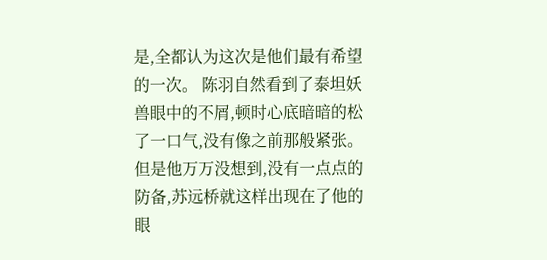是,全都认为这次是他们最有希望的一次。 陈羽自然看到了泰坦妖兽眼中的不屑,顿时心底暗暗的松了一口气,没有像之前那般紧张。 但是他万万没想到,没有一点点的防备,苏远桥就这样出现在了他的眼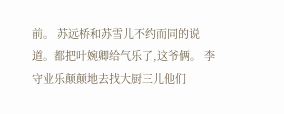前。 苏远桥和苏雪儿不约而同的说道。都把叶婉卿给气乐了,这爷俩。 李守业乐颠颠地去找大厨三儿他们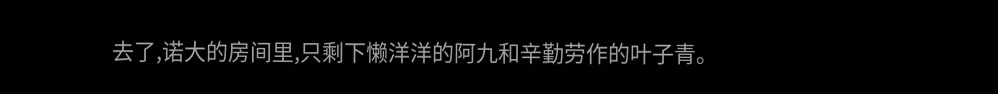去了,诺大的房间里,只剩下懒洋洋的阿九和辛勤劳作的叶子青。